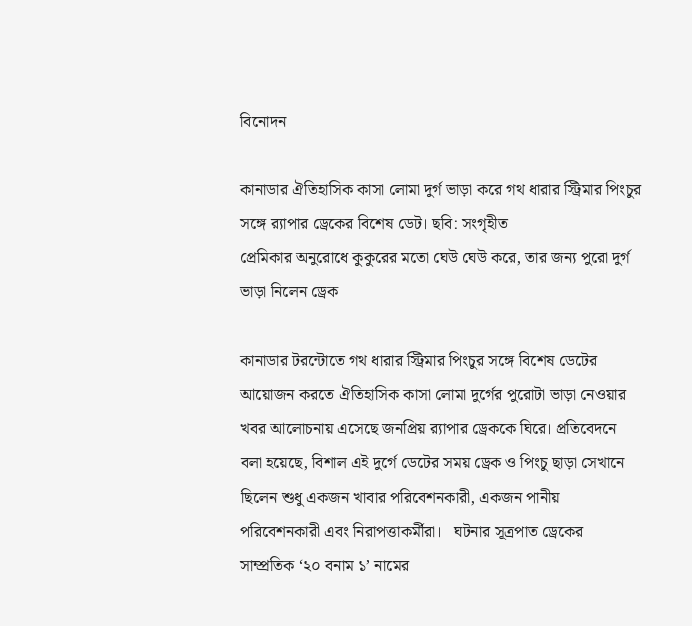বিনোদন

কানাডার ঐতিহাসিক কাসা লোমা দুর্গ ভাড়া করে গথ ধারার স্ট্রিমার পিংচুর সঙ্গে র‍্যাপার ড্রেকের বিশেষ ডেট। ছবি: সংগৃহীত
প্রেমিকার অনুরোধে কুকুরের মতো ঘেউ ঘেউ করে, তার জন্য পুরো দুর্গ ভাড়া নিলেন ড্রেক

কানাডার টরন্টোতে গথ ধারার স্ট্রিমার পিংচুর সঙ্গে বিশেষ ডেটের আয়োজন করতে ঐতিহাসিক কাসা লোমা দুর্গের পুরোটা ভাড়া নেওয়ার খবর আলোচনায় এসেছে জনপ্রিয় র‍্যাপার ড্রেককে ঘিরে। প্রতিবেদনে বলা হয়েছে, বিশাল এই দুর্গে ডেটের সময় ড্রেক ও পিংচু ছাড়া সেখানে ছিলেন শুধু একজন খাবার পরিবেশনকারী, একজন পানীয় পরিবেশনকারী এবং নিরাপত্তাকর্মীরা।   ঘটনার সূত্রপাত ড্রেকের সাম্প্রতিক ‘২০ বনাম ১’ নামের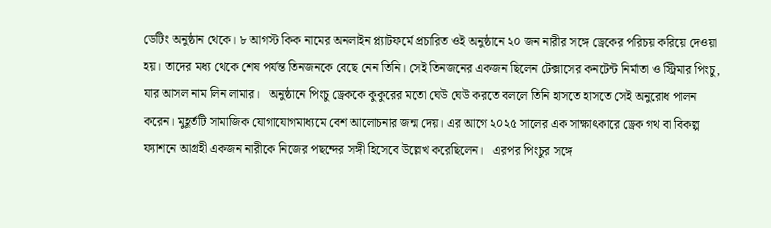ডেটিং অনুষ্ঠান থেকে। ৮ আগস্ট কিক নামের অনলাইন প্ল্যাটফর্মে প্রচারিত ওই অনুষ্ঠানে ২০ জন নারীর সঙ্গে ড্রেকের পরিচয় করিয়ে দেওয়া হয়। তাদের মধ্য থেকে শেষ পর্যন্ত তিনজনকে বেছে নেন তিনি। সেই তিনজনের একজন ছিলেন টেক্সাসের কনটেন্ট নির্মাতা ও স্ট্রিমার পিংচু, যার আসল নাম লিন লামার।   অনুষ্ঠানে পিংচু ড্রেককে কুকুরের মতো ঘেউ ঘেউ করতে বললে তিনি হাসতে হাসতে সেই অনুরোধ পালন করেন। মুহূর্তটি সামাজিক যোগাযোগমাধ্যমে বেশ আলোচনার জন্ম দেয়। এর আগে ২০২৫ সালের এক সাক্ষাৎকারে ড্রেক গথ বা বিকল্প ফ্যাশনে আগ্রহী একজন নারীকে নিজের পছন্দের সঙ্গী হিসেবে উল্লেখ করেছিলেন।   এরপর পিংচুর সঙ্গে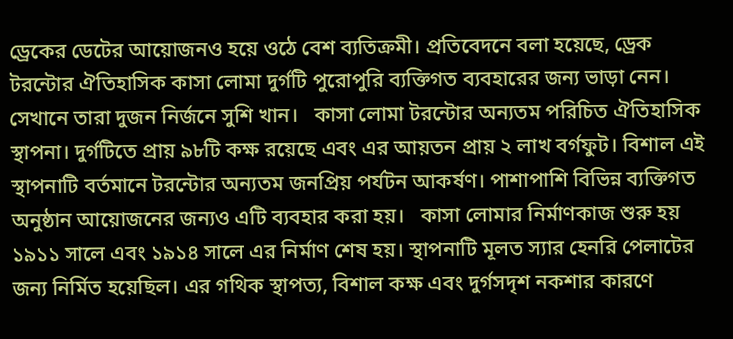ড্রেকের ডেটের আয়োজনও হয়ে ওঠে বেশ ব্যতিক্রমী। প্রতিবেদনে বলা হয়েছে, ড্রেক টরন্টোর ঐতিহাসিক কাসা লোমা দুর্গটি পুরোপুরি ব্যক্তিগত ব্যবহারের জন্য ভাড়া নেন। সেখানে তারা দুজন নির্জনে সুশি খান।   কাসা লোমা টরন্টোর অন্যতম পরিচিত ঐতিহাসিক স্থাপনা। দুর্গটিতে প্রায় ৯৮টি কক্ষ রয়েছে এবং এর আয়তন প্রায় ২ লাখ বর্গফুট। বিশাল এই স্থাপনাটি বর্তমানে টরন্টোর অন্যতম জনপ্রিয় পর্যটন আকর্ষণ। পাশাপাশি বিভিন্ন ব্যক্তিগত অনুষ্ঠান আয়োজনের জন্যও এটি ব্যবহার করা হয়।   কাসা লোমার নির্মাণকাজ শুরু হয় ১৯১১ সালে এবং ১৯১৪ সালে এর নির্মাণ শেষ হয়। স্থাপনাটি মূলত স্যার হেনরি পেলাটের জন্য নির্মিত হয়েছিল। এর গথিক স্থাপত্য, বিশাল কক্ষ এবং দুর্গসদৃশ নকশার কারণে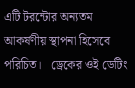এটি টরন্টোর অন্যতম আকর্ষণীয় স্থাপনা হিসেবে পরিচিত।   ড্রেকের ওই ডেটিং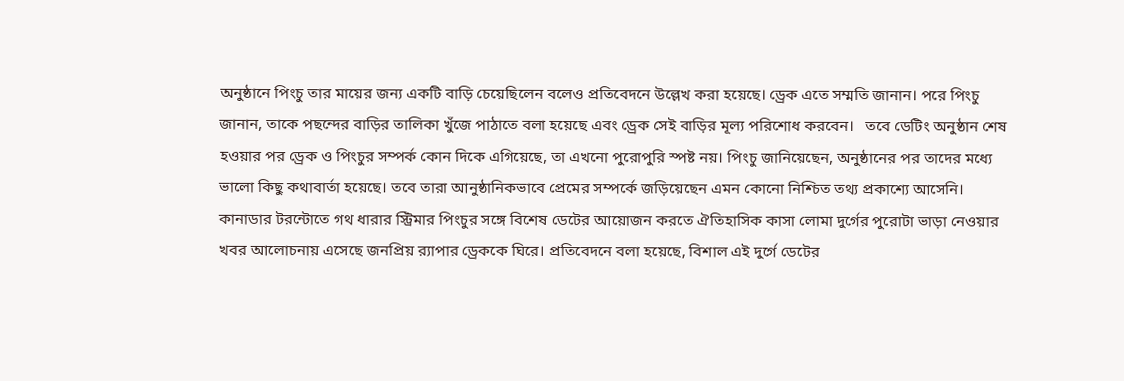অনুষ্ঠানে পিংচু তার মায়ের জন্য একটি বাড়ি চেয়েছিলেন বলেও প্রতিবেদনে উল্লেখ করা হয়েছে। ড্রেক এতে সম্মতি জানান। পরে পিংচু জানান, তাকে পছন্দের বাড়ির তালিকা খুঁজে পাঠাতে বলা হয়েছে এবং ড্রেক সেই বাড়ির মূল্য পরিশোধ করবেন।   তবে ডেটিং অনুষ্ঠান শেষ হওয়ার পর ড্রেক ও পিংচুর সম্পর্ক কোন দিকে এগিয়েছে, তা এখনো পুরোপুরি স্পষ্ট নয়। পিংচু জানিয়েছেন, অনুষ্ঠানের পর তাদের মধ্যে ভালো কিছু কথাবার্তা হয়েছে। তবে তারা আনুষ্ঠানিকভাবে প্রেমের সম্পর্কে জড়িয়েছেন এমন কোনো নিশ্চিত তথ্য প্রকাশ্যে আসেনি। কানাডার টরন্টোতে গথ ধারার স্ট্রিমার পিংচুর সঙ্গে বিশেষ ডেটের আয়োজন করতে ঐতিহাসিক কাসা লোমা দুর্গের পুরোটা ভাড়া নেওয়ার খবর আলোচনায় এসেছে জনপ্রিয় র‍্যাপার ড্রেককে ঘিরে। প্রতিবেদনে বলা হয়েছে, বিশাল এই দুর্গে ডেটের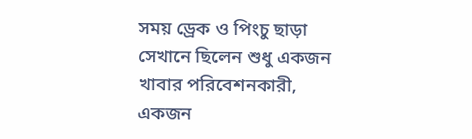সময় ড্রেক ও পিংচু ছাড়া সেখানে ছিলেন শুধু একজন খাবার পরিবেশনকারী, একজন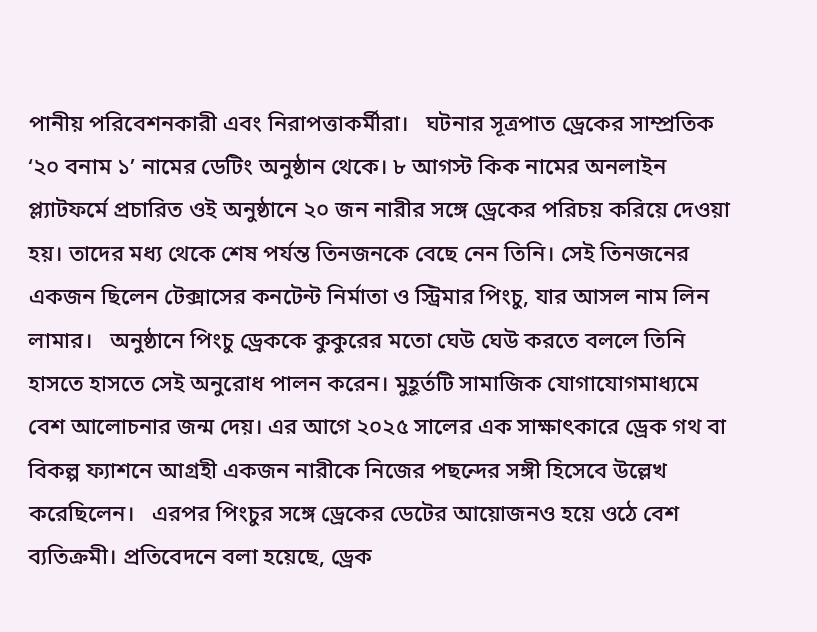পানীয় পরিবেশনকারী এবং নিরাপত্তাকর্মীরা।   ঘটনার সূত্রপাত ড্রেকের সাম্প্রতিক ‘২০ বনাম ১’ নামের ডেটিং অনুষ্ঠান থেকে। ৮ আগস্ট কিক নামের অনলাইন প্ল্যাটফর্মে প্রচারিত ওই অনুষ্ঠানে ২০ জন নারীর সঙ্গে ড্রেকের পরিচয় করিয়ে দেওয়া হয়। তাদের মধ্য থেকে শেষ পর্যন্ত তিনজনকে বেছে নেন তিনি। সেই তিনজনের একজন ছিলেন টেক্সাসের কনটেন্ট নির্মাতা ও স্ট্রিমার পিংচু, যার আসল নাম লিন লামার।   অনুষ্ঠানে পিংচু ড্রেককে কুকুরের মতো ঘেউ ঘেউ করতে বললে তিনি হাসতে হাসতে সেই অনুরোধ পালন করেন। মুহূর্তটি সামাজিক যোগাযোগমাধ্যমে বেশ আলোচনার জন্ম দেয়। এর আগে ২০২৫ সালের এক সাক্ষাৎকারে ড্রেক গথ বা বিকল্প ফ্যাশনে আগ্রহী একজন নারীকে নিজের পছন্দের সঙ্গী হিসেবে উল্লেখ করেছিলেন।   এরপর পিংচুর সঙ্গে ড্রেকের ডেটের আয়োজনও হয়ে ওঠে বেশ ব্যতিক্রমী। প্রতিবেদনে বলা হয়েছে, ড্রেক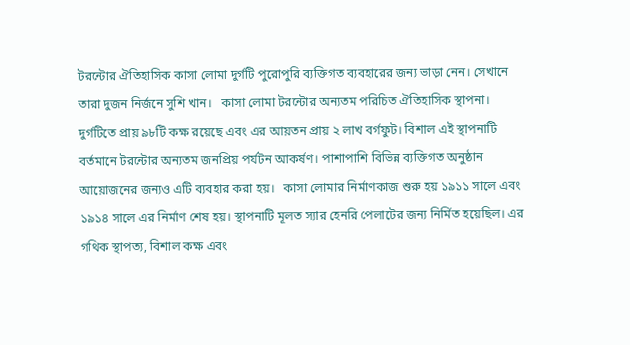টরন্টোর ঐতিহাসিক কাসা লোমা দুর্গটি পুরোপুরি ব্যক্তিগত ব্যবহারের জন্য ভাড়া নেন। সেখানে তারা দুজন নির্জনে সুশি খান।   কাসা লোমা টরন্টোর অন্যতম পরিচিত ঐতিহাসিক স্থাপনা। দুর্গটিতে প্রায় ৯৮টি কক্ষ রয়েছে এবং এর আয়তন প্রায় ২ লাখ বর্গফুট। বিশাল এই স্থাপনাটি বর্তমানে টরন্টোর অন্যতম জনপ্রিয় পর্যটন আকর্ষণ। পাশাপাশি বিভিন্ন ব্যক্তিগত অনুষ্ঠান আয়োজনের জন্যও এটি ব্যবহার করা হয়।   কাসা লোমার নির্মাণকাজ শুরু হয় ১৯১১ সালে এবং ১৯১৪ সালে এর নির্মাণ শেষ হয়। স্থাপনাটি মূলত স্যার হেনরি পেলাটের জন্য নির্মিত হয়েছিল। এর গথিক স্থাপত্য, বিশাল কক্ষ এবং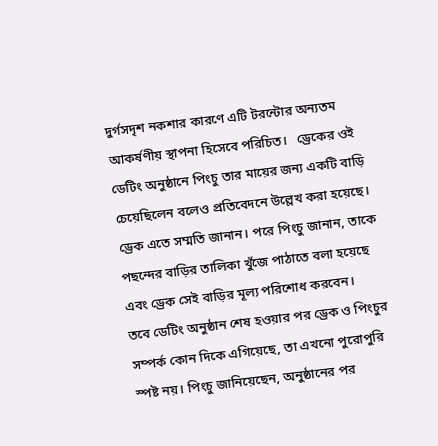দুর্গসদৃশ নকশার কারণে এটি টরন্টোর অন্যতম আকর্ষণীয় স্থাপনা হিসেবে পরিচিত।   ড্রেকের ওই ডেটিং অনুষ্ঠানে পিংচু তার মায়ের জন্য একটি বাড়ি চেয়েছিলেন বলেও প্রতিবেদনে উল্লেখ করা হয়েছে। ড্রেক এতে সম্মতি জানান। পরে পিংচু জানান, তাকে পছন্দের বাড়ির তালিকা খুঁজে পাঠাতে বলা হয়েছে এবং ড্রেক সেই বাড়ির মূল্য পরিশোধ করবেন।   তবে ডেটিং অনুষ্ঠান শেষ হওয়ার পর ড্রেক ও পিংচুর সম্পর্ক কোন দিকে এগিয়েছে, তা এখনো পুরোপুরি স্পষ্ট নয়। পিংচু জানিয়েছেন, অনুষ্ঠানের পর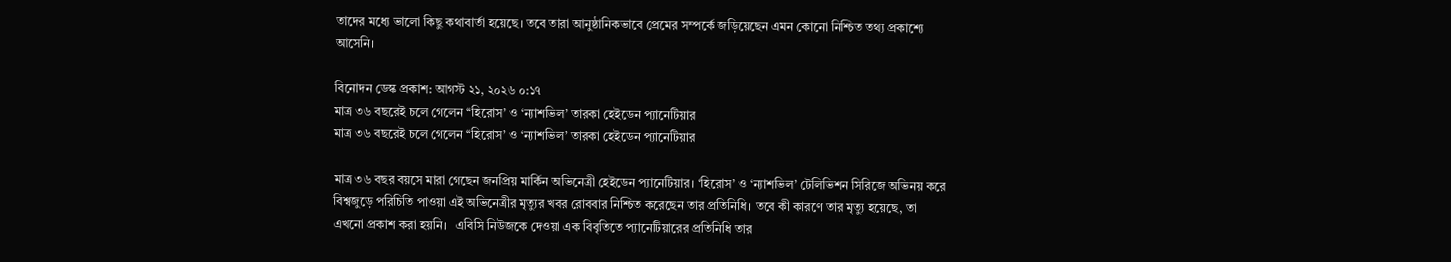তাদের মধ্যে ভালো কিছু কথাবার্তা হয়েছে। তবে তারা আনুষ্ঠানিকভাবে প্রেমের সম্পর্কে জড়িয়েছেন এমন কোনো নিশ্চিত তথ্য প্রকাশ্যে আসেনি।

বিনোদন ডেস্ক প্রকাশ: আগস্ট ২১, ২০২৬ ০:১৭
মাত্র ৩৬ বছরেই চলে গেলেন ‘‘হিরোস’ ও ‘ন্যাশভিল’ তারকা হেইডেন প্যানেটিয়ার
মাত্র ৩৬ বছরেই চলে গেলেন ‘‘হিরোস’ ও ‘ন্যাশভিল’ তারকা হেইডেন প্যানেটিয়ার

মাত্র ৩৬ বছর বয়সে মারা গেছেন জনপ্রিয় মার্কিন অভিনেত্রী হেইডেন প্যানেটিয়ার। ‘হিরোস’ ও ‘ন্যাশভিল’ টেলিভিশন সিরিজে অভিনয় করে বিশ্বজুড়ে পরিচিতি পাওয়া এই অভিনেত্রীর মৃত্যুর খবর রোববার নিশ্চিত করেছেন তার প্রতিনিধি। তবে কী কারণে তার মৃত্যু হয়েছে, তা এখনো প্রকাশ করা হয়নি।   এবিসি নিউজকে দেওয়া এক বিবৃতিতে প্যানেটিয়ারের প্রতিনিধি তার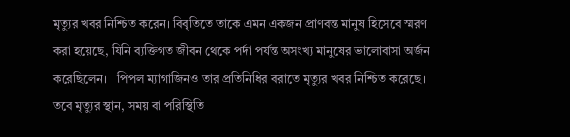মৃত্যুর খবর নিশ্চিত করেন। বিবৃতিতে তাকে এমন একজন প্রাণবন্ত মানুষ হিসেবে স্মরণ করা হয়েছে, যিনি ব্যক্তিগত জীবন থেকে পর্দা পর্যন্ত অসংখ্য মানুষের ভালোবাসা অর্জন করেছিলেন।   পিপল ম্যাগাজিনও তার প্রতিনিধির বরাতে মৃত্যুর খবর নিশ্চিত করেছে। তবে মৃত্যুর স্থান, সময় বা পরিস্থিতি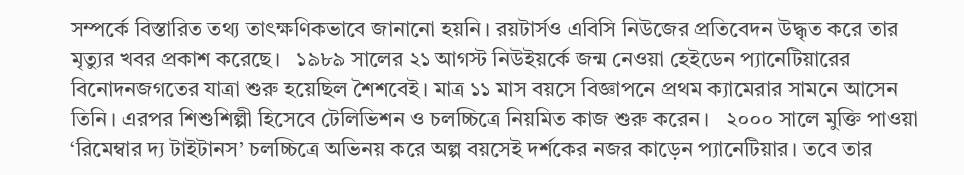সম্পর্কে বিস্তারিত তথ্য তাৎক্ষণিকভাবে জানানো হয়নি। রয়টার্সও এবিসি নিউজের প্রতিবেদন উদ্ধৃত করে তার মৃত্যুর খবর প্রকাশ করেছে।   ১৯৮৯ সালের ২১ আগস্ট নিউইয়র্কে জন্ম নেওয়া হেইডেন প্যানেটিয়ারের বিনোদনজগতের যাত্রা শুরু হয়েছিল শৈশবেই। মাত্র ১১ মাস বয়সে বিজ্ঞাপনে প্রথম ক্যামেরার সামনে আসেন তিনি। এরপর শিশুশিল্পী হিসেবে টেলিভিশন ও চলচ্চিত্রে নিয়মিত কাজ শুরু করেন।   ২০০০ সালে মুক্তি পাওয়া ‘রিমেম্বার দ্য টাইটানস’ চলচ্চিত্রে অভিনয় করে অল্প বয়সেই দর্শকের নজর কাড়েন প্যানেটিয়ার। তবে তার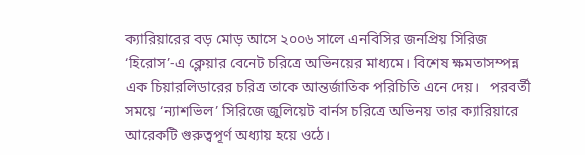ক্যারিয়ারের বড় মোড় আসে ২০০৬ সালে এনবিসির জনপ্রিয় সিরিজ ‘হিরোস’-এ ক্লেয়ার বেনেট চরিত্রে অভিনয়ের মাধ্যমে। বিশেষ ক্ষমতাসম্পন্ন এক চিয়ারলিডারের চরিত্র তাকে আন্তর্জাতিক পরিচিতি এনে দেয়।   পরবর্তী সময়ে ‘ন্যাশভিল’ সিরিজে জুলিয়েট বার্নস চরিত্রে অভিনয় তার ক্যারিয়ারে আরেকটি গুরুত্বপূর্ণ অধ্যায় হয়ে ওঠে।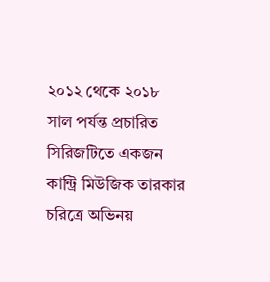২০১২ থেকে ২০১৮ সাল পর্যন্ত প্রচারিত সিরিজটিতে একজন কান্ট্রি মিউজিক তারকার চরিত্রে অভিনয়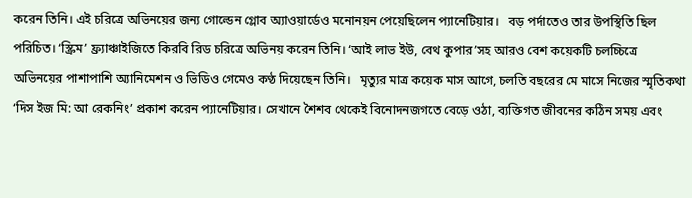করেন তিনি। এই চরিত্রে অভিনয়ের জন্য গোল্ডেন গ্লোব অ্যাওয়ার্ডেও মনোনয়ন পেয়েছিলেন প্যানেটিয়ার।   বড় পর্দাতেও তার উপস্থিতি ছিল পরিচিত। ‘স্ক্রিম’ ফ্র্যাঞ্চাইজিতে কিরবি রিড চরিত্রে অভিনয় করেন তিনি। ‘আই লাভ ইউ, বেথ কুপার’সহ আরও বেশ কয়েকটি চলচ্চিত্রে অভিনয়ের পাশাপাশি অ্যানিমেশন ও ভিডিও গেমেও কণ্ঠ দিয়েছেন তিনি।   মৃত্যুর মাত্র কয়েক মাস আগে, চলতি বছরের মে মাসে নিজের স্মৃতিকথা ‘দিস ইজ মি: আ রেকনিং’ প্রকাশ করেন প্যানেটিয়ার। সেখানে শৈশব থেকেই বিনোদনজগতে বেড়ে ওঠা, ব্যক্তিগত জীবনের কঠিন সময় এবং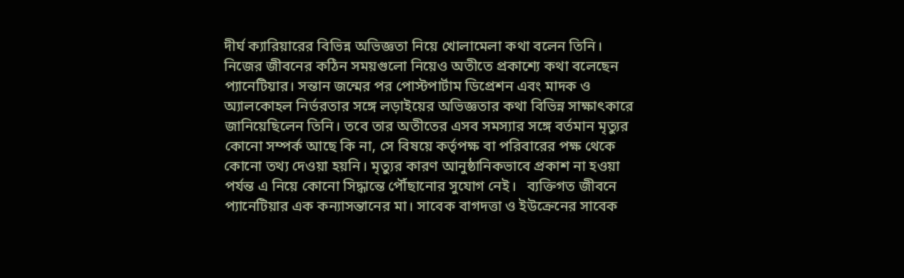দীর্ঘ ক্যারিয়ারের বিভিন্ন অভিজ্ঞতা নিয়ে খোলামেলা কথা বলেন তিনি।   নিজের জীবনের কঠিন সময়গুলো নিয়েও অতীতে প্রকাশ্যে কথা বলেছেন প্যানেটিয়ার। সন্তান জন্মের পর পোস্টপার্টাম ডিপ্রেশন এবং মাদক ও অ্যালকোহল নির্ভরতার সঙ্গে লড়াইয়ের অভিজ্ঞতার কথা বিভিন্ন সাক্ষাৎকারে জানিয়েছিলেন তিনি। তবে তার অতীতের এসব সমস্যার সঙ্গে বর্তমান মৃত্যুর কোনো সম্পর্ক আছে কি না, সে বিষয়ে কর্তৃপক্ষ বা পরিবারের পক্ষ থেকে কোনো তথ্য দেওয়া হয়নি। মৃত্যুর কারণ আনুষ্ঠানিকভাবে প্রকাশ না হওয়া পর্যন্ত এ নিয়ে কোনো সিদ্ধান্তে পৌঁছানোর সুযোগ নেই।   ব্যক্তিগত জীবনে প্যানেটিয়ার এক কন্যাসন্তানের মা। সাবেক বাগদত্তা ও ইউক্রেনের সাবেক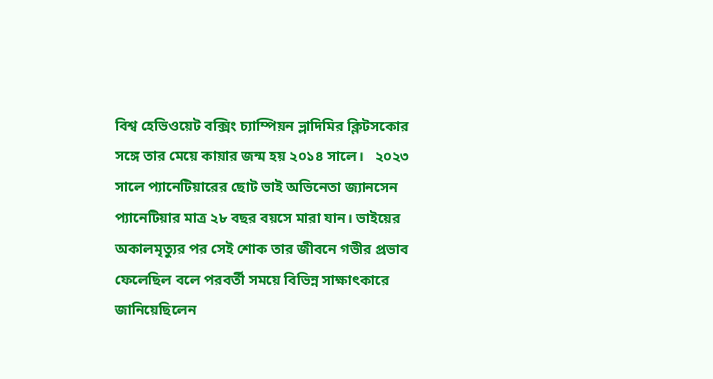বিশ্ব হেভিওয়েট বক্সিং চ্যাম্পিয়ন ভ্লাদিমির ক্লিটসকোর সঙ্গে তার মেয়ে কায়ার জন্ম হয় ২০১৪ সালে।   ২০২৩ সালে প্যানেটিয়ারের ছোট ভাই অভিনেতা জ্যানসেন প্যানেটিয়ার মাত্র ২৮ বছর বয়সে মারা যান। ভাইয়ের অকালমৃত্যুর পর সেই শোক তার জীবনে গভীর প্রভাব ফেলেছিল বলে পরবর্তী সময়ে বিভিন্ন সাক্ষাৎকারে জানিয়েছিলেন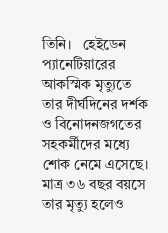তিনি।   হেইডেন প্যানেটিয়ারের আকস্মিক মৃত্যুতে তার দীর্ঘদিনের দর্শক ও বিনোদনজগতের সহকর্মীদের মধ্যে শোক নেমে এসেছে। মাত্র ৩৬ বছর বয়সে তার মৃত্যু হলেও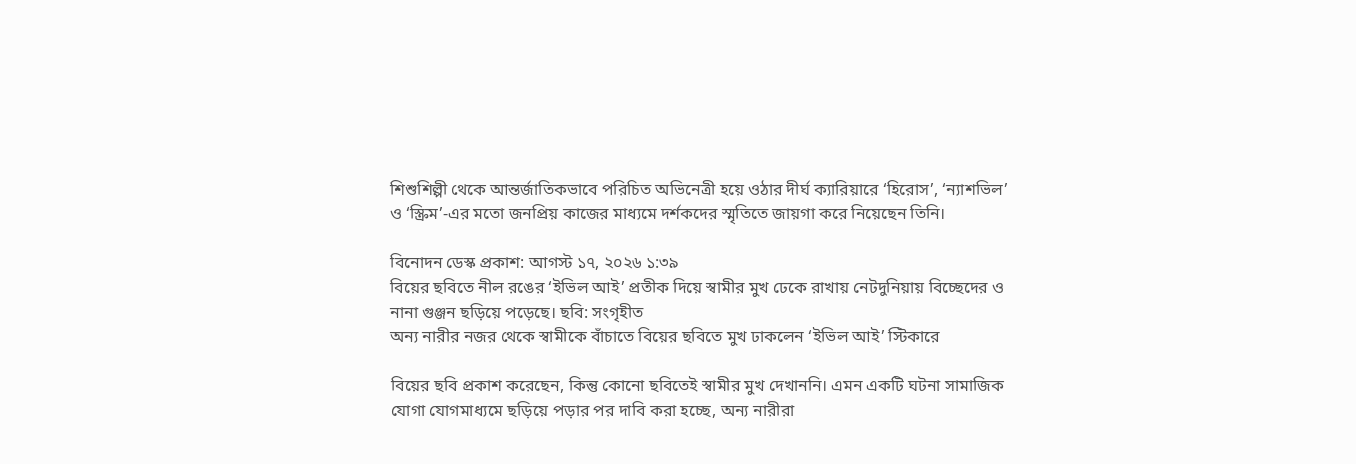শিশুশিল্পী থেকে আন্তর্জাতিকভাবে পরিচিত অভিনেত্রী হয়ে ওঠার দীর্ঘ ক্যারিয়ারে ‘হিরোস’, ‘ন্যাশভিল’ ও ‘স্ক্রিম’-এর মতো জনপ্রিয় কাজের মাধ্যমে দর্শকদের স্মৃতিতে জায়গা করে নিয়েছেন তিনি।

বিনোদন ডেস্ক প্রকাশ: আগস্ট ১৭, ২০২৬ ১:৩৯
বিয়ের ছবিতে নীল রঙের ‘ইভিল আই’ প্রতীক দিয়ে স্বামীর মুখ ঢেকে রাখায় নেটদুনিয়ায় বিচ্ছেদের ও নানা গুঞ্জন ছড়িয়ে পড়েছে। ছবি: সংগৃহীত
অন্য নারীর নজর থেকে স্বামীকে বাঁচাতে বিয়ের ছবিতে মুখ ঢাকলেন ‘ইভিল আই’ স্টিকারে

বিয়ের ছবি প্রকাশ করেছেন, কিন্তু কোনো ছবিতেই স্বামীর মুখ দেখাননি। এমন একটি ঘটনা সামাজিক যোগা যোগমাধ্যমে ছড়িয়ে পড়ার পর দাবি করা হচ্ছে, অন্য নারীরা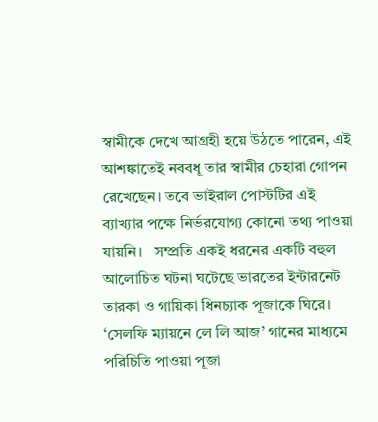স্বামীকে দেখে আগ্রহী হয়ে উঠতে পারেন, এই আশঙ্কাতেই নববধূ তার স্বামীর চেহারা গোপন রেখেছেন। তবে ভাইরাল পোস্টটির এই ব্যাখ্যার পক্ষে নির্ভরযোগ্য কোনো তথ্য পাওয়া যায়নি।   সম্প্রতি একই ধরনের একটি বহুল আলোচিত ঘটনা ঘটেছে ভারতের ইন্টারনেট তারকা ও গায়িকা ধিনচ্যাক পূজাকে ঘিরে। ‘সেলফি ম্যায়নে লে লি আজ’ গানের মাধ্যমে পরিচিতি পাওয়া পূজা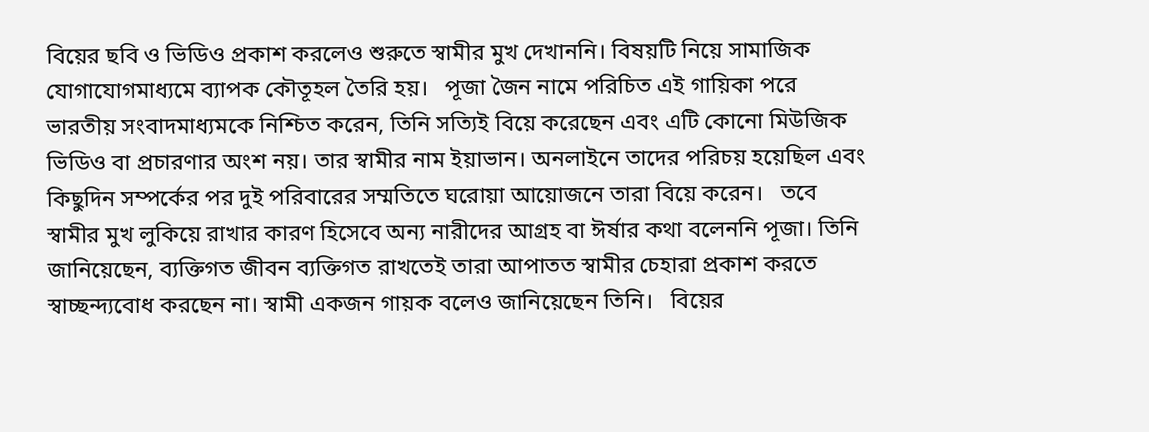বিয়ের ছবি ও ভিডিও প্রকাশ করলেও শুরুতে স্বামীর মুখ দেখাননি। বিষয়টি নিয়ে সামাজিক যোগাযোগমাধ্যমে ব্যাপক কৌতূহল তৈরি হয়।   পূজা জৈন নামে পরিচিত এই গায়িকা পরে ভারতীয় সংবাদমাধ্যমকে নিশ্চিত করেন, তিনি সত্যিই বিয়ে করেছেন এবং এটি কোনো মিউজিক ভিডিও বা প্রচারণার অংশ নয়। তার স্বামীর নাম ইয়াভান। অনলাইনে তাদের পরিচয় হয়েছিল এবং কিছুদিন সম্পর্কের পর দুই পরিবারের সম্মতিতে ঘরোয়া আয়োজনে তারা বিয়ে করেন।   তবে স্বামীর মুখ লুকিয়ে রাখার কারণ হিসেবে অন্য নারীদের আগ্রহ বা ঈর্ষার কথা বলেননি পূজা। তিনি জানিয়েছেন, ব্যক্তিগত জীবন ব্যক্তিগত রাখতেই তারা আপাতত স্বামীর চেহারা প্রকাশ করতে স্বাচ্ছন্দ্যবোধ করছেন না। স্বামী একজন গায়ক বলেও জানিয়েছেন তিনি।   বিয়ের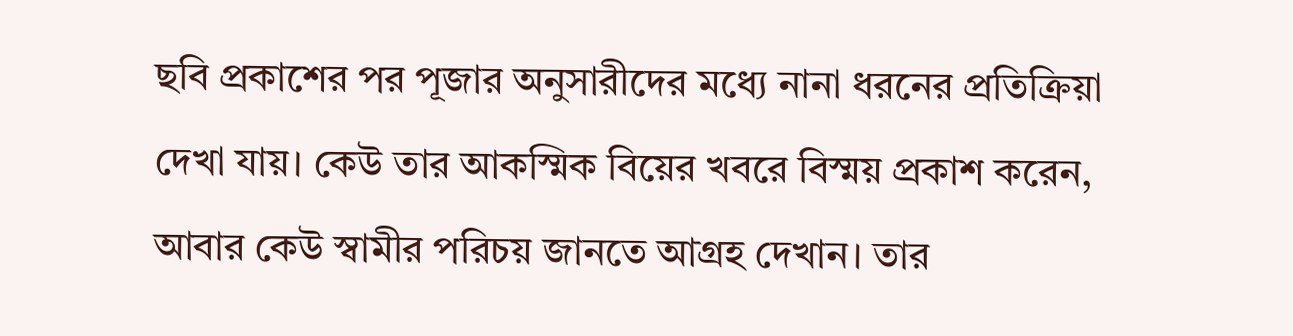ছবি প্রকাশের পর পূজার অনুসারীদের মধ্যে নানা ধরনের প্রতিক্রিয়া দেখা যায়। কেউ তার আকস্মিক বিয়ের খবরে বিস্ময় প্রকাশ করেন, আবার কেউ স্বামীর পরিচয় জানতে আগ্রহ দেখান। তার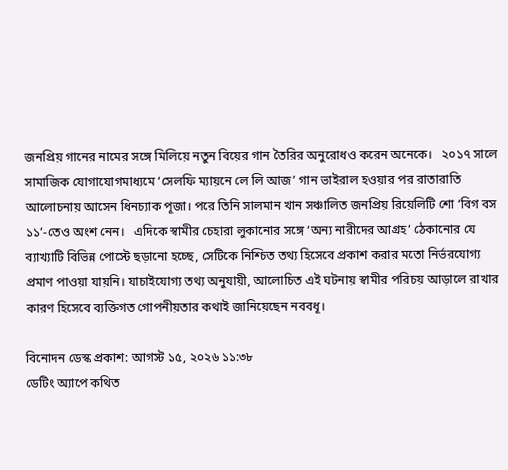জনপ্রিয় গানের নামের সঙ্গে মিলিয়ে নতুন বিয়ের গান তৈরির অনুরোধও করেন অনেকে।   ২০১৭ সালে সামাজিক যোগাযোগমাধ্যমে ‘সেলফি ম্যায়নে লে লি আজ’ গান ভাইরাল হওয়ার পর রাতারাতি আলোচনায় আসেন ধিনচ্যাক পূজা। পরে তিনি সালমান খান সঞ্চালিত জনপ্রিয় রিয়েলিটি শো ‘বিগ বস ১১’-তেও অংশ নেন।   এদিকে স্বামীর চেহারা লুকানোর সঙ্গে ‘অন্য নারীদের আগ্রহ’ ঠেকানোর যে ব্যাখ্যাটি বিভিন্ন পোস্টে ছড়ানো হচ্ছে, সেটিকে নিশ্চিত তথ্য হিসেবে প্রকাশ করার মতো নির্ভরযোগ্য প্রমাণ পাওয়া যায়নি। যাচাইযোগ্য তথ্য অনুযায়ী, আলোচিত এই ঘটনায় স্বামীর পরিচয় আড়ালে রাখার কারণ হিসেবে ব্যক্তিগত গোপনীয়তার কথাই জানিয়েছেন নববধূ।

বিনোদন ডেস্ক প্রকাশ: আগস্ট ১৫, ২০২৬ ১১:৩৮
ডেটিং অ্যাপে কথিত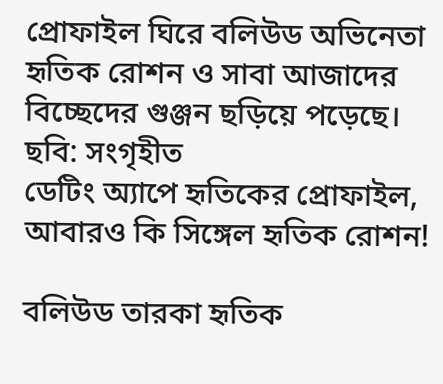প্রোফাইল ঘিরে বলিউড অভিনেতা হৃতিক রোশন ও সাবা আজাদের বিচ্ছেদের গুঞ্জন ছড়িয়ে পড়েছে। ছবি: সংগৃহীত
ডেটিং অ্যাপে হৃতিকের প্রোফাইল, আবারও কি সিঙ্গেল হৃতিক রোশন!

বলিউড তারকা হৃতিক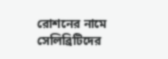রোশনের নামে সেলিব্রিটিদের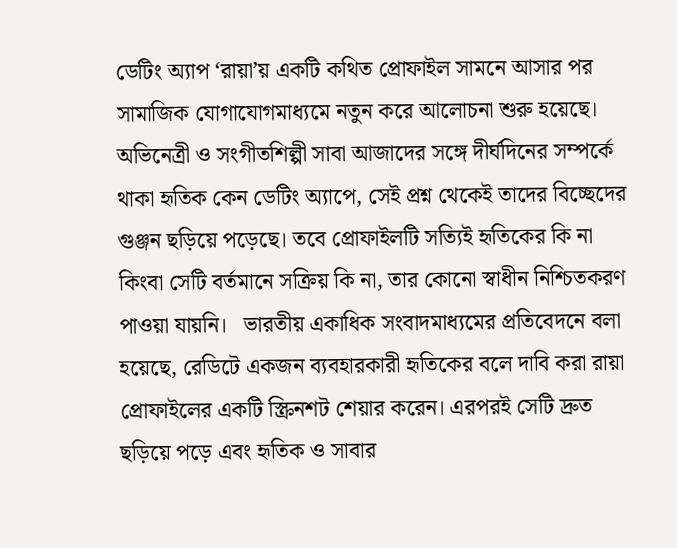ডেটিং অ্যাপ ‘রায়া’য় একটি কথিত প্রোফাইল সামনে আসার পর সামাজিক যোগাযোগমাধ্যমে নতুন করে আলোচনা শুরু হয়েছে। অভিনেত্রী ও সংগীতশিল্পী সাবা আজাদের সঙ্গে দীর্ঘদিনের সম্পর্কে থাকা হৃতিক কেন ডেটিং অ্যাপে, সেই প্রশ্ন থেকেই তাদের বিচ্ছেদের গুঞ্জন ছড়িয়ে পড়েছে। তবে প্রোফাইলটি সত্যিই হৃতিকের কি না কিংবা সেটি বর্তমানে সক্রিয় কি না, তার কোনো স্বাধীন নিশ্চিতকরণ পাওয়া যায়নি।   ভারতীয় একাধিক সংবাদমাধ্যমের প্রতিবেদনে বলা হয়েছে, রেডিটে একজন ব্যবহারকারী হৃতিকের বলে দাবি করা রায়া প্রোফাইলের একটি স্ক্রিনশট শেয়ার করেন। এরপরই সেটি দ্রুত ছড়িয়ে পড়ে এবং হৃতিক ও সাবার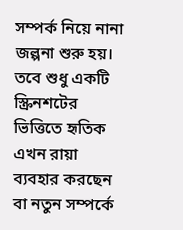সম্পর্ক নিয়ে নানা জল্পনা শুরু হয়।   তবে শুধু একটি স্ক্রিনশটের ভিত্তিতে হৃতিক এখন রায়া ব্যবহার করছেন বা নতুন সম্পর্কে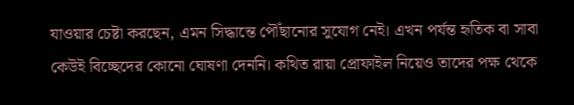যাওয়ার চেষ্টা করছেন, এমন সিদ্ধান্তে পৌঁছানোর সুযোগ নেই। এখন পর্যন্ত হৃতিক বা সাবা কেউই বিচ্ছেদের কোনো ঘোষণা দেননি। কথিত রায়া প্রোফাইল নিয়েও তাদের পক্ষ থেকে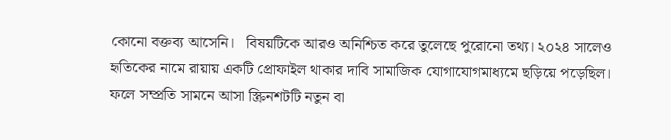কোনো বক্তব্য আসেনি।   বিষয়টিকে আরও অনিশ্চিত করে তুলেছে পুরোনো তথ্য। ২০২৪ সালেও হৃতিকের নামে রায়ায় একটি প্রোফাইল থাকার দাবি সামাজিক যোগাযোগমাধ্যমে ছড়িয়ে পড়েছিল। ফলে সম্প্রতি সামনে আসা স্ক্রিনশটটি নতুন বা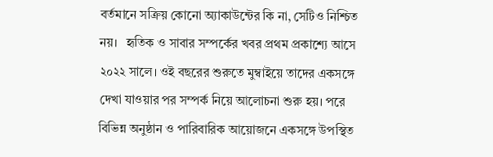বর্তমানে সক্রিয় কোনো অ্যাকাউন্টের কি না, সেটিও নিশ্চিত নয়।   হৃতিক ও সাবার সম্পর্কের খবর প্রথম প্রকাশ্যে আসে ২০২২ সালে। ওই বছরের শুরুতে মুম্বাইয়ে তাদের একসঙ্গে দেখা যাওয়ার পর সম্পর্ক নিয়ে আলোচনা শুরু হয়। পরে বিভিন্ন অনুষ্ঠান ও পারিবারিক আয়োজনে একসঙ্গে উপস্থিত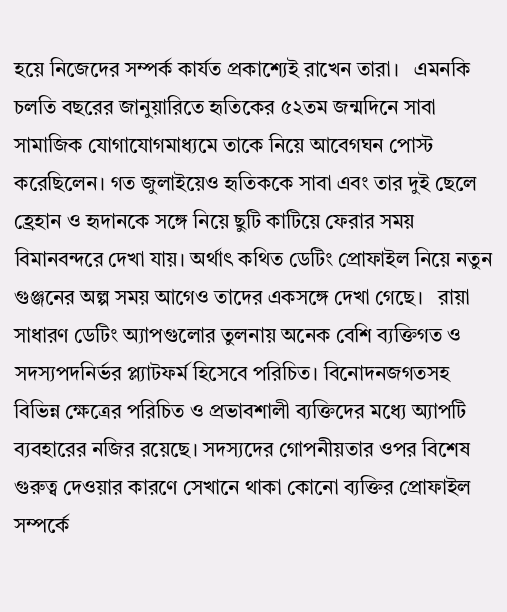হয়ে নিজেদের সম্পর্ক কার্যত প্রকাশ্যেই রাখেন তারা।   এমনকি চলতি বছরের জানুয়ারিতে হৃতিকের ৫২তম জন্মদিনে সাবা সামাজিক যোগাযোগমাধ্যমে তাকে নিয়ে আবেগঘন পোস্ট করেছিলেন। গত জুলাইয়েও হৃতিককে সাবা এবং তার দুই ছেলে হ্রেহান ও হৃদানকে সঙ্গে নিয়ে ছুটি কাটিয়ে ফেরার সময় বিমানবন্দরে দেখা যায়। অর্থাৎ কথিত ডেটিং প্রোফাইল নিয়ে নতুন গুঞ্জনের অল্প সময় আগেও তাদের একসঙ্গে দেখা গেছে।   রায়া সাধারণ ডেটিং অ্যাপগুলোর তুলনায় অনেক বেশি ব্যক্তিগত ও সদস্যপদনির্ভর প্ল্যাটফর্ম হিসেবে পরিচিত। বিনোদনজগতসহ বিভিন্ন ক্ষেত্রের পরিচিত ও প্রভাবশালী ব্যক্তিদের মধ্যে অ্যাপটি ব্যবহারের নজির রয়েছে। সদস্যদের গোপনীয়তার ওপর বিশেষ গুরুত্ব দেওয়ার কারণে সেখানে থাকা কোনো ব্যক্তির প্রোফাইল সম্পর্কে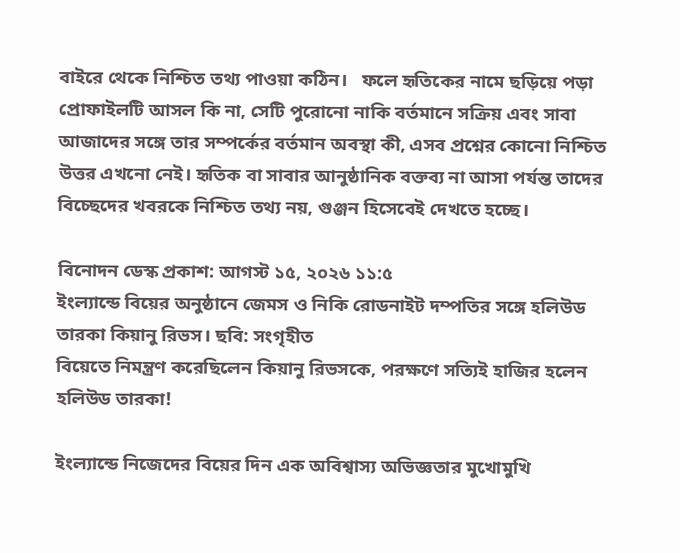বাইরে থেকে নিশ্চিত তথ্য পাওয়া কঠিন।   ফলে হৃতিকের নামে ছড়িয়ে পড়া প্রোফাইলটি আসল কি না, সেটি পুরোনো নাকি বর্তমানে সক্রিয় এবং সাবা আজাদের সঙ্গে তার সম্পর্কের বর্তমান অবস্থা কী, এসব প্রশ্নের কোনো নিশ্চিত উত্তর এখনো নেই। হৃতিক বা সাবার আনুষ্ঠানিক বক্তব্য না আসা পর্যন্ত তাদের বিচ্ছেদের খবরকে নিশ্চিত তথ্য নয়, গুঞ্জন হিসেবেই দেখতে হচ্ছে।

বিনোদন ডেস্ক প্রকাশ: আগস্ট ১৫, ২০২৬ ১১:৫
ইংল্যান্ডে বিয়ের অনুষ্ঠানে জেমস ও নিকি রোডনাইট দম্পতির সঙ্গে হলিউড তারকা কিয়ানু রিভস। ছবি: সংগৃহীত
বিয়েতে নিমন্ত্রণ করেছিলেন কিয়ানু রিভসকে, পরক্ষণে সত্যিই হাজির হলেন হলিউড তারকা!

ইংল্যান্ডে নিজেদের বিয়ের দিন এক অবিশ্বাস্য অভিজ্ঞতার মুখোমুখি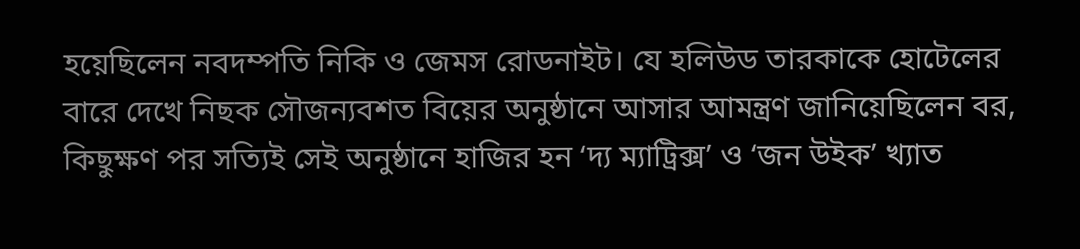হয়েছিলেন নবদম্পতি নিকি ও জেমস রোডনাইট। যে হলিউড তারকাকে হোটেলের বারে দেখে নিছক সৌজন্যবশত বিয়ের অনুষ্ঠানে আসার আমন্ত্রণ জানিয়েছিলেন বর, কিছুক্ষণ পর সত্যিই সেই অনুষ্ঠানে হাজির হন ‘দ্য ম্যাট্রিক্স’ ও ‘জন উইক’ খ্যাত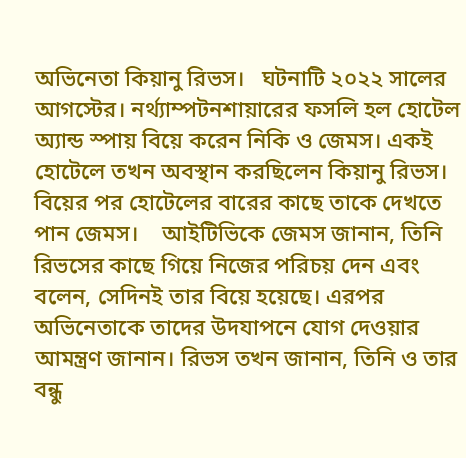অভিনেতা কিয়ানু রিভস।   ঘটনাটি ২০২২ সালের আগস্টের। নর্থ্যাম্পটনশায়ারের ফসলি হল হোটেল অ্যান্ড স্পায় বিয়ে করেন নিকি ও জেমস। একই হোটেলে তখন অবস্থান করছিলেন কিয়ানু রিভস। বিয়ের পর হোটেলের বারের কাছে তাকে দেখতে পান জেমস।    আইটিভিকে জেমস জানান, তিনি রিভসের কাছে গিয়ে নিজের পরিচয় দেন এবং বলেন, সেদিনই তার বিয়ে হয়েছে। এরপর অভিনেতাকে তাদের উদযাপনে যোগ দেওয়ার আমন্ত্রণ জানান। রিভস তখন জানান, তিনি ও তার বন্ধু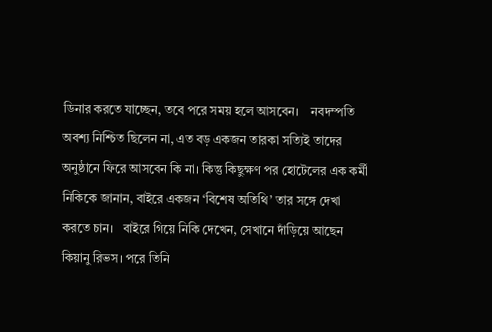ডিনার করতে যাচ্ছেন, তবে পরে সময় হলে আসবেন।    নবদম্পতি অবশ্য নিশ্চিত ছিলেন না, এত বড় একজন তারকা সত্যিই তাদের অনুষ্ঠানে ফিরে আসবেন কি না। কিন্তু কিছুক্ষণ পর হোটেলের এক কর্মী নিকিকে জানান, বাইরে একজন ‘বিশেষ অতিথি’ তার সঙ্গে দেখা করতে চান।   বাইরে গিয়ে নিকি দেখেন, সেখানে দাঁড়িয়ে আছেন কিয়ানু রিভস। পরে তিনি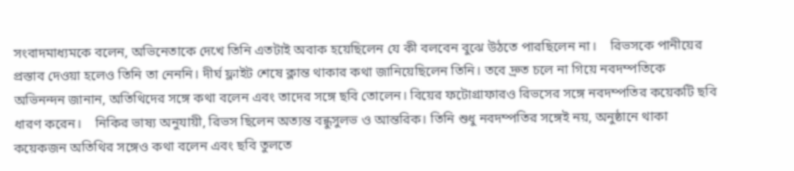সংবাদমাধ্যমকে বলেন, অভিনেতাকে দেখে তিনি এতটাই অবাক হয়েছিলেন যে কী বলবেন বুঝে উঠতে পারছিলেন না।    রিভসকে পানীয়ের প্রস্তাব দেওয়া হলেও তিনি তা নেননি। দীর্ঘ ফ্লাইট শেষে ক্লান্ত থাকার কথা জানিয়েছিলেন তিনি। তবে দ্রুত চলে না গিয়ে নবদম্পতিকে অভিনন্দন জানান, অতিথিদের সঙ্গে কথা বলেন এবং তাদের সঙ্গে ছবি তোলেন। বিয়ের ফটোগ্রাফারও রিভসের সঙ্গে নবদম্পতির কয়েকটি ছবি ধারণ করেন।    নিকির ভাষ্য অনুযায়ী, রিভস ছিলেন অত্যন্ত বন্ধুসুলভ ও আন্তরিক। তিনি শুধু নবদম্পতির সঙ্গেই নয়, অনুষ্ঠানে থাকা কয়েকজন অতিথির সঙ্গেও কথা বলেন এবং ছবি তুলতে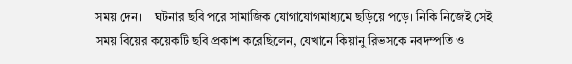সময় দেন।    ঘটনার ছবি পরে সামাজিক যোগাযোগমাধ্যমে ছড়িয়ে পড়ে। নিকি নিজেই সেই সময় বিয়ের কয়েকটি ছবি প্রকাশ করেছিলেন, যেখানে কিয়ানু রিভসকে নবদম্পতি ও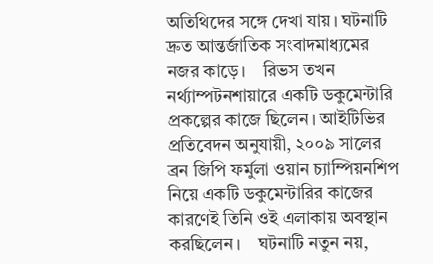অতিথিদের সঙ্গে দেখা যায়। ঘটনাটি দ্রুত আন্তর্জাতিক সংবাদমাধ্যমের নজর কাড়ে।    রিভস তখন নর্থ্যাম্পটনশায়ারে একটি ডকুমেন্টারি প্রকল্পের কাজে ছিলেন। আইটিভির প্রতিবেদন অনুযায়ী, ২০০৯ সালের ব্রন জিপি ফর্মুলা ওয়ান চ্যাম্পিয়নশিপ নিয়ে একটি ডকুমেন্টারির কাজের কারণেই তিনি ওই এলাকায় অবস্থান করছিলেন।    ঘটনাটি নতুন নয়,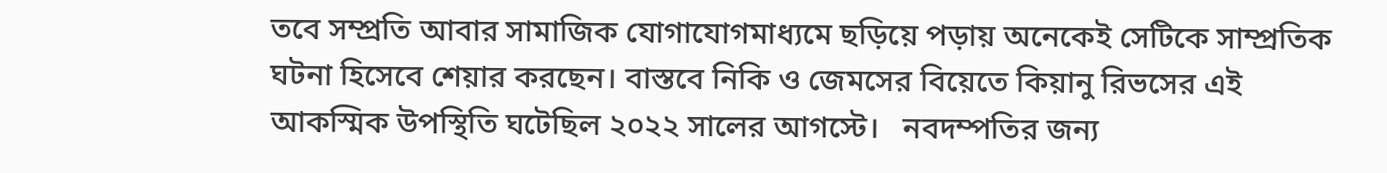তবে সম্প্রতি আবার সামাজিক যোগাযোগমাধ্যমে ছড়িয়ে পড়ায় অনেকেই সেটিকে সাম্প্রতিক ঘটনা হিসেবে শেয়ার করছেন। বাস্তবে নিকি ও জেমসের বিয়েতে কিয়ানু রিভসের এই আকস্মিক উপস্থিতি ঘটেছিল ২০২২ সালের আগস্টে।   নবদম্পতির জন্য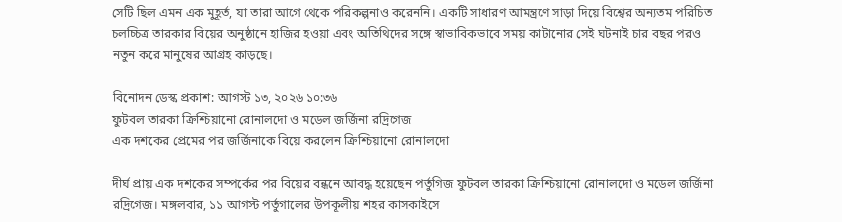সেটি ছিল এমন এক মুহূর্ত, যা তারা আগে থেকে পরিকল্পনাও করেননি। একটি সাধারণ আমন্ত্রণে সাড়া দিয়ে বিশ্বের অন্যতম পরিচিত চলচ্চিত্র তারকার বিয়ের অনুষ্ঠানে হাজির হওয়া এবং অতিথিদের সঙ্গে স্বাভাবিকভাবে সময় কাটানোর সেই ঘটনাই চার বছর পরও নতুন করে মানুষের আগ্রহ কাড়ছে।

বিনোদন ডেস্ক প্রকাশ: আগস্ট ১৩, ২০২৬ ১০:৩৬
ফুটবল তারকা ক্রিশ্চিয়ানো রোনালদো ও মডেল জর্জিনা রদ্রিগেজ
এক দশকের প্রেমের পর জর্জিনাকে বিয়ে করলেন ক্রিশ্চিয়ানো রোনালদো

দীর্ঘ প্রায় এক দশকের সম্পর্কের পর বিয়ের বন্ধনে আবদ্ধ হয়েছেন পর্তুগিজ ফুটবল তারকা ক্রিশ্চিয়ানো রোনালদো ও মডেল জর্জিনা রদ্রিগেজ। মঙ্গলবার, ১১ আগস্ট পর্তুগালের উপকূলীয় শহর কাসকাইসে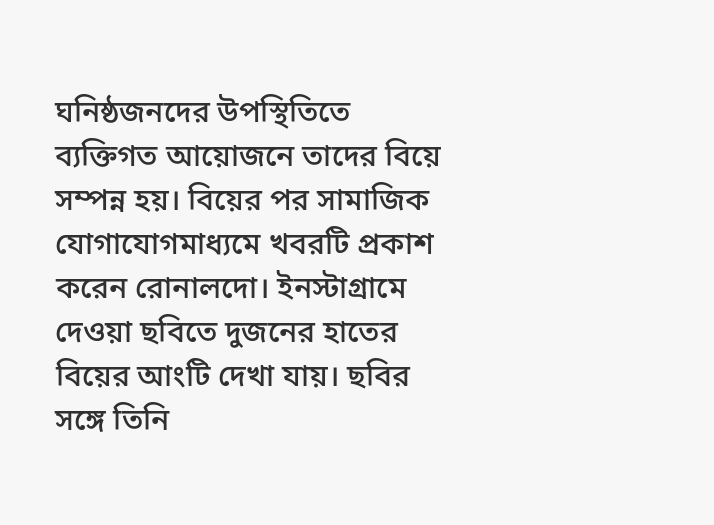ঘনিষ্ঠজনদের উপস্থিতিতে ব্যক্তিগত আয়োজনে তাদের বিয়ে সম্পন্ন হয়। বিয়ের পর সামাজিক যোগাযোগমাধ্যমে খবরটি প্রকাশ করেন রোনালদো। ইনস্টাগ্রামে দেওয়া ছবিতে দুজনের হাতের বিয়ের আংটি দেখা যায়। ছবির সঙ্গে তিনি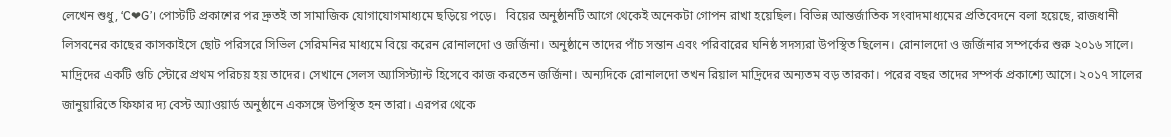লেখেন শুধু, ‘C❤G’। পোস্টটি প্রকাশের পর দ্রুতই তা সামাজিক যোগাযোগমাধ্যমে ছড়িয়ে পড়ে।   বিয়ের অনুষ্ঠানটি আগে থেকেই অনেকটা গোপন রাখা হয়েছিল। বিভিন্ন আন্তর্জাতিক সংবাদমাধ্যমের প্রতিবেদনে বলা হয়েছে, রাজধানী লিসবনের কাছের কাসকাইসে ছোট পরিসরে সিভিল সেরিমনির মাধ্যমে বিয়ে করেন রোনালদো ও জর্জিনা। অনুষ্ঠানে তাদের পাঁচ সন্তান এবং পরিবারের ঘনিষ্ঠ সদস্যরা উপস্থিত ছিলেন। রোনালদো ও জর্জিনার সম্পর্কের শুরু ২০১৬ সালে। মাদ্রিদের একটি গুচি স্টোরে প্রথম পরিচয় হয় তাদের। সেখানে সেলস অ্যাসিস্ট্যান্ট হিসেবে কাজ করতেন জর্জিনা। অন্যদিকে রোনালদো তখন রিয়াল মাদ্রিদের অন্যতম বড় তারকা। পরের বছর তাদের সম্পর্ক প্রকাশ্যে আসে। ২০১৭ সালের জানুয়ারিতে ফিফার দ্য বেস্ট অ্যাওয়ার্ড অনুষ্ঠানে একসঙ্গে উপস্থিত হন তারা। এরপর থেকে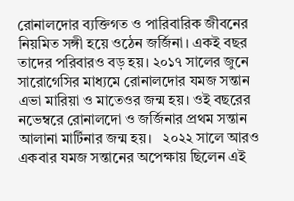রোনালদোর ব্যক্তিগত ও পারিবারিক জীবনের নিয়মিত সঙ্গী হয়ে ওঠেন জর্জিনা। একই বছর তাদের পরিবারও বড় হয়। ২০১৭ সালের জুনে সারোগেসির মাধ্যমে রোনালদোর যমজ সন্তান এভা মারিয়া ও মাতেওর জন্ম হয়। ওই বছরের নভেম্বরে রোনালদো ও জর্জিনার প্রথম সন্তান আলানা মার্টিনার জন্ম হয়।   ২০২২ সালে আরও একবার যমজ সন্তানের অপেক্ষায় ছিলেন এই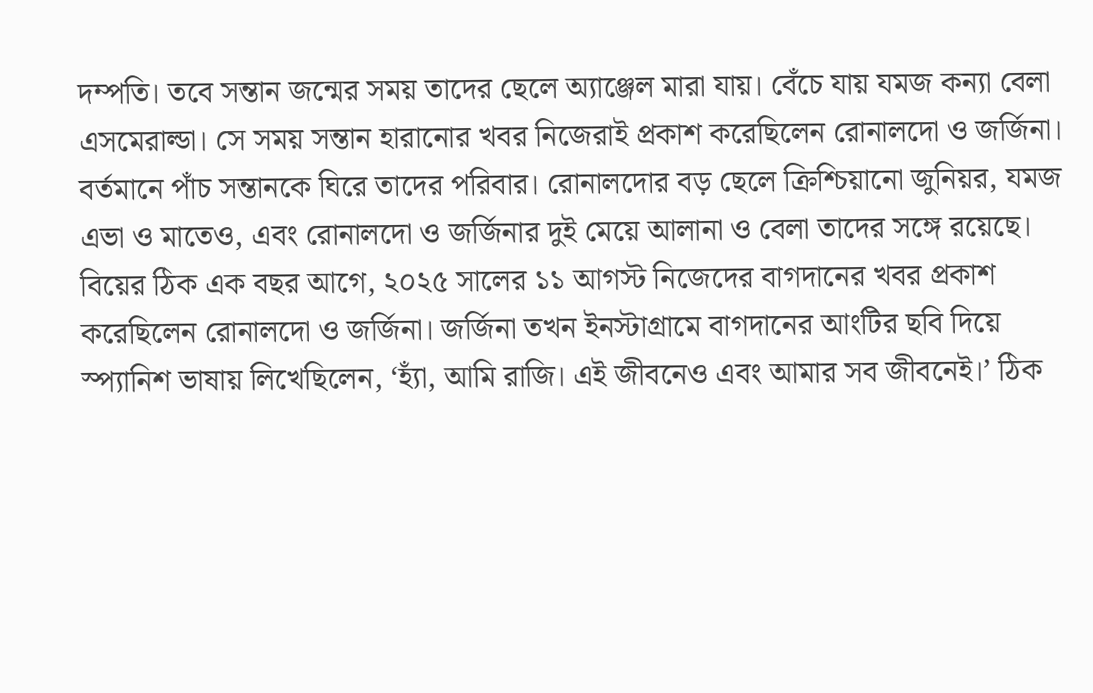দম্পতি। তবে সন্তান জন্মের সময় তাদের ছেলে অ্যাঞ্জেল মারা যায়। বেঁচে যায় যমজ কন্যা বেলা এসমেরাল্ডা। সে সময় সন্তান হারানোর খবর নিজেরাই প্রকাশ করেছিলেন রোনালদো ও জর্জিনা। বর্তমানে পাঁচ সন্তানকে ঘিরে তাদের পরিবার। রোনালদোর বড় ছেলে ক্রিশ্চিয়ানো জুনিয়র, যমজ এভা ও মাতেও, এবং রোনালদো ও জর্জিনার দুই মেয়ে আলানা ও বেলা তাদের সঙ্গে রয়েছে। বিয়ের ঠিক এক বছর আগে, ২০২৫ সালের ১১ আগস্ট নিজেদের বাগদানের খবর প্রকাশ করেছিলেন রোনালদো ও জর্জিনা। জর্জিনা তখন ইনস্টাগ্রামে বাগদানের আংটির ছবি দিয়ে স্প্যানিশ ভাষায় লিখেছিলেন, ‘হ্যাঁ, আমি রাজি। এই জীবনেও এবং আমার সব জীবনেই।’ ঠিক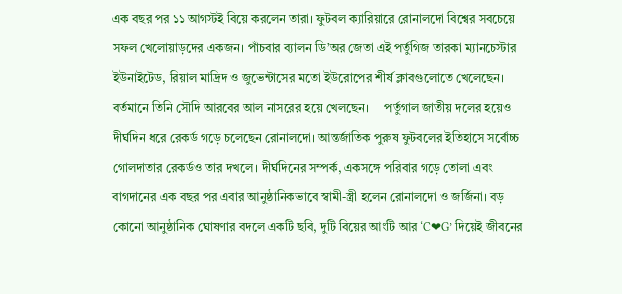এক বছর পর ১১ আগস্টই বিয়ে করলেন তারা। ফুটবল ক্যারিয়ারে রোনালদো বিশ্বের সবচেয়ে সফল খেলোয়াড়দের একজন। পাঁচবার ব্যালন ডি’অর জেতা এই পর্তুগিজ তারকা ম্যানচেস্টার ইউনাইটেড, রিয়াল মাদ্রিদ ও জুভেন্টাসের মতো ইউরোপের শীর্ষ ক্লাবগুলোতে খেলেছেন। বর্তমানে তিনি সৌদি আরবের আল নাসরের হয়ে খেলছেন।     পর্তুগাল জাতীয় দলের হয়েও দীর্ঘদিন ধরে রেকর্ড গড়ে চলেছেন রোনালদো। আন্তর্জাতিক পুরুষ ফুটবলের ইতিহাসে সর্বোচ্চ গোলদাতার রেকর্ডও তার দখলে। দীর্ঘদিনের সম্পর্ক, একসঙ্গে পরিবার গড়ে তোলা এবং বাগদানের এক বছর পর এবার আনুষ্ঠানিকভাবে স্বামী-স্ত্রী হলেন রোনালদো ও জর্জিনা। বড় কোনো আনুষ্ঠানিক ঘোষণার বদলে একটি ছবি, দুটি বিয়ের আংটি আর ‘C❤G’ দিয়েই জীবনের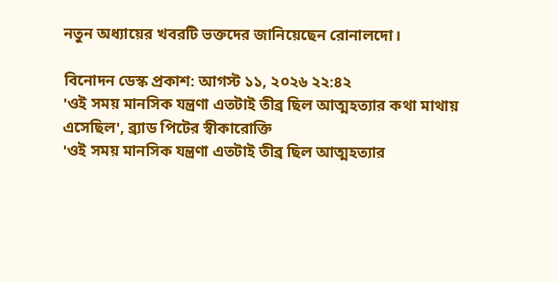নতুন অধ্যায়ের খবরটি ভক্তদের জানিয়েছেন রোনালদো।

বিনোদন ডেস্ক প্রকাশ: আগস্ট ১১, ২০২৬ ২২:৪২
'ওই সময় মানসিক যন্ত্রণা এতটাই তীব্র ছিল আত্মহত্যার কথা মাথায় এসেছিল', ব্র্যাড পিটের স্বীকারোক্তি
'ওই সময় মানসিক যন্ত্রণা এতটাই তীব্র ছিল আত্মহত্যার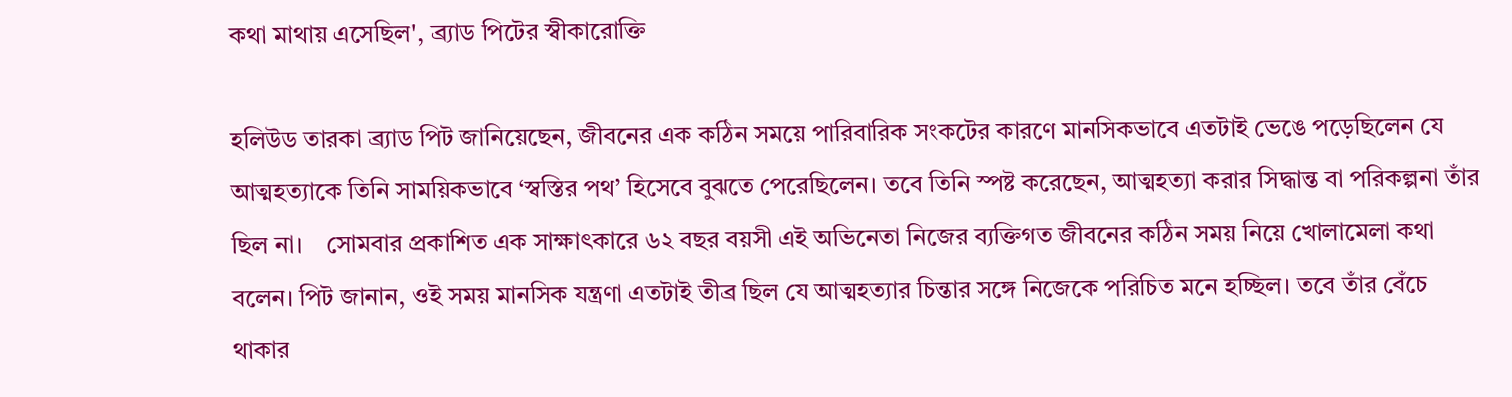কথা মাথায় এসেছিল', ব্র্যাড পিটের স্বীকারোক্তি

হলিউড তারকা ব্র্যাড পিট জানিয়েছেন, জীবনের এক কঠিন সময়ে পারিবারিক সংকটের কারণে মানসিকভাবে এতটাই ভেঙে পড়েছিলেন যে আত্মহত্যাকে তিনি সাময়িকভাবে ‘স্বস্তির পথ’ হিসেবে বুঝতে পেরেছিলেন। তবে তিনি স্পষ্ট করেছেন, আত্মহত্যা করার সিদ্ধান্ত বা পরিকল্পনা তাঁর ছিল না।    সোমবার প্রকাশিত এক সাক্ষাৎকারে ৬২ বছর বয়সী এই অভিনেতা নিজের ব্যক্তিগত জীবনের কঠিন সময় নিয়ে খোলামেলা কথা বলেন। পিট জানান, ওই সময় মানসিক যন্ত্রণা এতটাই তীব্র ছিল যে আত্মহত্যার চিন্তার সঙ্গে নিজেকে পরিচিত মনে হচ্ছিল। তবে তাঁর বেঁচে থাকার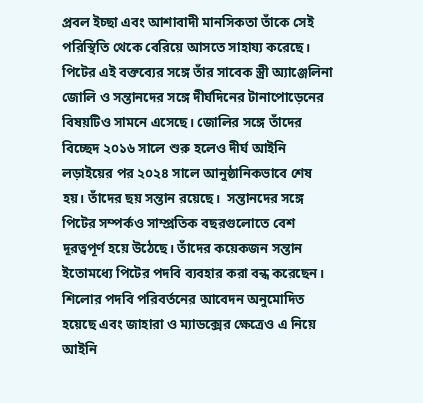প্রবল ইচ্ছা এবং আশাবাদী মানসিকতা তাঁকে সেই পরিস্থিতি থেকে বেরিয়ে আসতে সাহায্য করেছে।  পিটের এই বক্তব্যের সঙ্গে তাঁর সাবেক স্ত্রী অ্যাঞ্জেলিনা জোলি ও সন্তানদের সঙ্গে দীর্ঘদিনের টানাপোড়েনের বিষয়টিও সামনে এসেছে। জোলির সঙ্গে তাঁদের বিচ্ছেদ ২০১৬ সালে শুরু হলেও দীর্ঘ আইনি লড়াইয়ের পর ২০২৪ সালে আনুষ্ঠানিকভাবে শেষ হয়। তাঁদের ছয় সন্তান রয়েছে।  সন্তানদের সঙ্গে পিটের সম্পর্কও সাম্প্রতিক বছরগুলোতে বেশ দূরত্বপূর্ণ হয়ে উঠেছে। তাঁদের কয়েকজন সন্তান ইতোমধ্যে পিটের পদবি ব্যবহার করা বন্ধ করেছেন। শিলোর পদবি পরিবর্তনের আবেদন অনুমোদিত হয়েছে এবং জাহারা ও ম্যাডক্সের ক্ষেত্রেও এ নিয়ে আইনি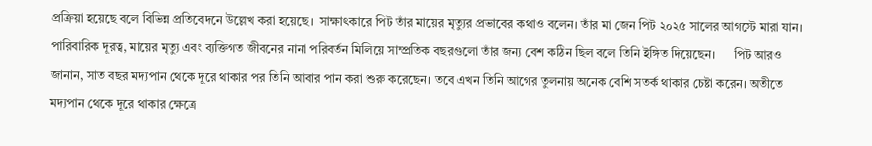প্রক্রিয়া হয়েছে বলে বিভিন্ন প্রতিবেদনে উল্লেখ করা হয়েছে।  সাক্ষাৎকারে পিট তাঁর মায়ের মৃত্যুর প্রভাবের কথাও বলেন। তাঁর মা জেন পিট ২০২৫ সালের আগস্টে মারা যান। পারিবারিক দূরত্ব, মায়ের মৃত্যু এবং ব্যক্তিগত জীবনের নানা পরিবর্তন মিলিয়ে সাম্প্রতিক বছরগুলো তাঁর জন্য বেশ কঠিন ছিল বলে তিনি ইঙ্গিত দিয়েছেন।      পিট আরও জানান, সাত বছর মদ্যপান থেকে দূরে থাকার পর তিনি আবার পান করা শুরু করেছেন। তবে এখন তিনি আগের তুলনায় অনেক বেশি সতর্ক থাকার চেষ্টা করেন। অতীতে মদ্যপান থেকে দূরে থাকার ক্ষেত্রে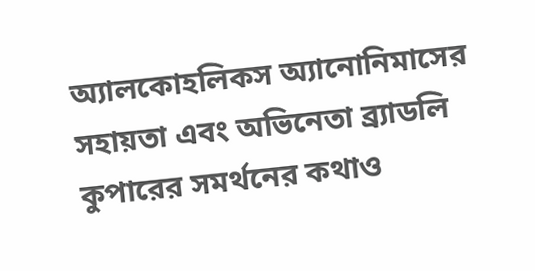অ্যালকোহলিকস অ্যানোনিমাসের সহায়তা এবং অভিনেতা ব্র্যাডলি কুপারের সমর্থনের কথাও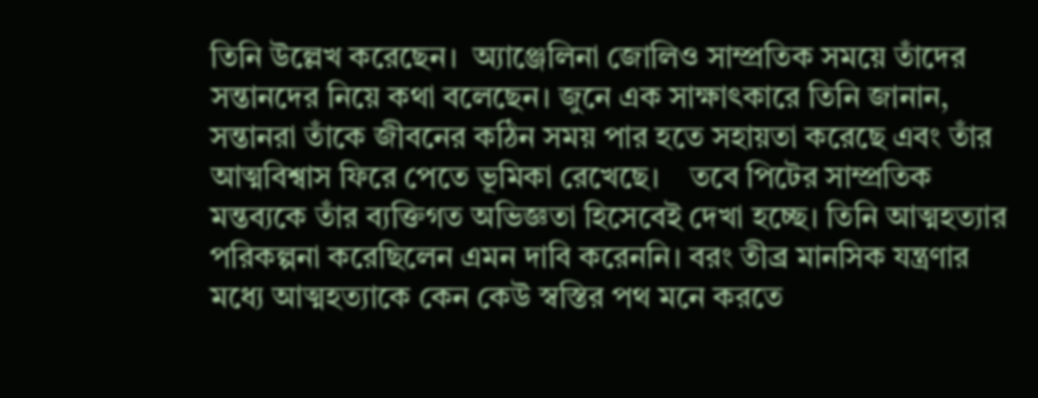তিনি উল্লেখ করেছেন।  অ্যাঞ্জেলিনা জোলিও সাম্প্রতিক সময়ে তাঁদের সন্তানদের নিয়ে কথা বলেছেন। জুনে এক সাক্ষাৎকারে তিনি জানান, সন্তানরা তাঁকে জীবনের কঠিন সময় পার হতে সহায়তা করেছে এবং তাঁর আত্মবিশ্বাস ফিরে পেতে ভূমিকা রেখেছে।    তবে পিটের সাম্প্রতিক মন্তব্যকে তাঁর ব্যক্তিগত অভিজ্ঞতা হিসেবেই দেখা হচ্ছে। তিনি আত্মহত্যার পরিকল্পনা করেছিলেন এমন দাবি করেননি। বরং তীব্র মানসিক যন্ত্রণার মধ্যে আত্মহত্যাকে কেন কেউ স্বস্তির পথ মনে করতে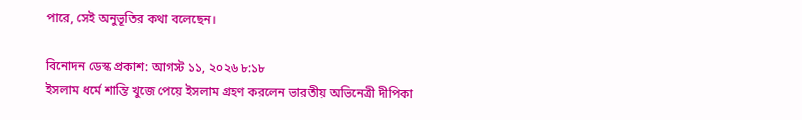পারে, সেই অনুভূতির কথা বলেছেন।

বিনোদন ডেস্ক প্রকাশ: আগস্ট ১১, ২০২৬ ৮:১৮
ইসলাম ধর্মে শান্তি খুজে পেয়ে ইসলাম গ্রহণ করলেন ভারতীয় অভিনেত্রী দীপিকা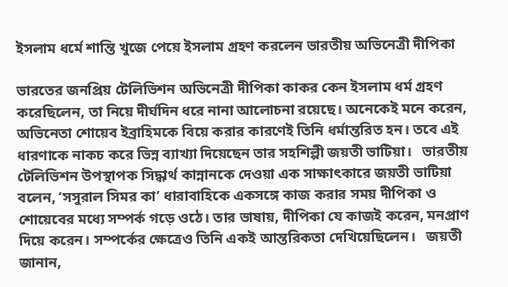ইসলাম ধর্মে শান্তি খুজে পেয়ে ইসলাম গ্রহণ করলেন ভারতীয় অভিনেত্রী দীপিকা

ভারতের জনপ্রিয় টেলিভিশন অভিনেত্রী দীপিকা কাকর কেন ইসলাম ধর্ম গ্রহণ করেছিলেন, তা নিয়ে দীর্ঘদিন ধরে নানা আলোচনা রয়েছে। অনেকেই মনে করেন, অভিনেতা শোয়েব ইব্রাহিমকে বিয়ে করার কারণেই তিনি ধর্মান্তরিত হন। তবে এই ধারণাকে নাকচ করে ভিন্ন ব্যাখ্যা দিয়েছেন তার সহশিল্পী জয়তী ভাটিয়া।   ভারতীয় টেলিভিশন উপস্থাপক সিদ্ধার্থ কান্নানকে দেওয়া এক সাক্ষাৎকারে জয়তী ভাটিয়া বলেন, ‘সসুরাল সিমর কা’ ধারাবাহিকে একসঙ্গে কাজ করার সময় দীপিকা ও শোয়েবের মধ্যে সম্পর্ক গড়ে ওঠে। তার ভাষায়, দীপিকা যে কাজই করেন, মনপ্রাণ দিয়ে করেন। সম্পর্কের ক্ষেত্রেও তিনি একই আন্তরিকতা দেখিয়েছিলেন।   জয়তী জানান,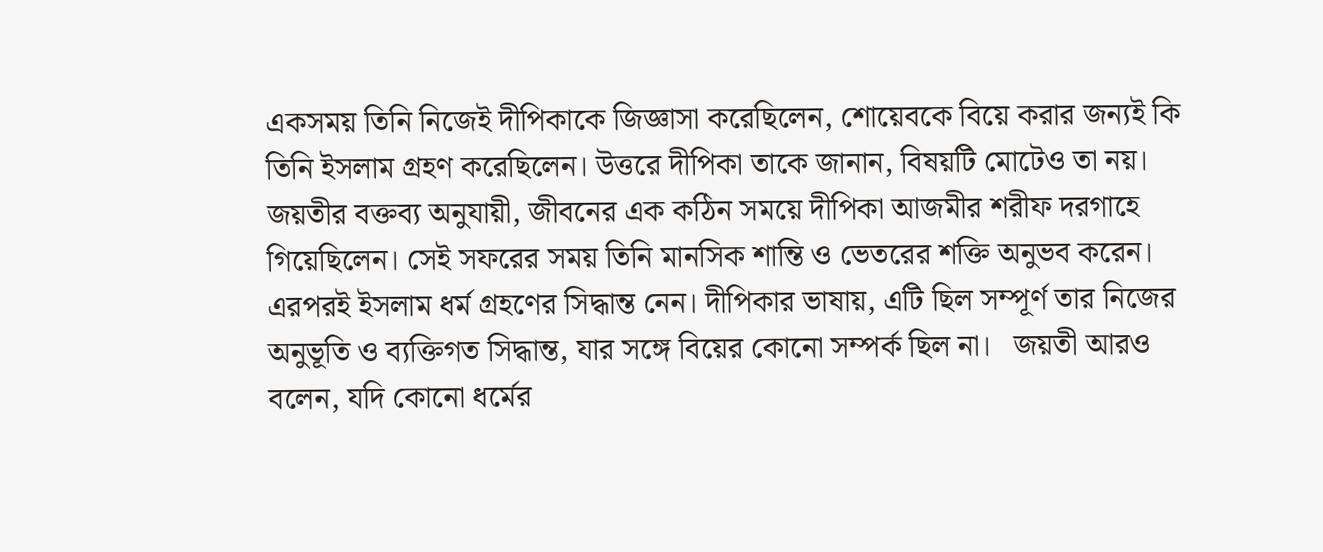একসময় তিনি নিজেই দীপিকাকে জিজ্ঞাসা করেছিলেন, শোয়েবকে বিয়ে করার জন্যই কি তিনি ইসলাম গ্রহণ করেছিলেন। উত্তরে দীপিকা তাকে জানান, বিষয়টি মোটেও তা নয়।   জয়তীর বক্তব্য অনুযায়ী, জীবনের এক কঠিন সময়ে দীপিকা আজমীর শরীফ দরগাহে গিয়েছিলেন। সেই সফরের সময় তিনি মানসিক শান্তি ও ভেতরের শক্তি অনুভব করেন। এরপরই ইসলাম ধর্ম গ্রহণের সিদ্ধান্ত নেন। দীপিকার ভাষায়, এটি ছিল সম্পূর্ণ তার নিজের অনুভূতি ও ব্যক্তিগত সিদ্ধান্ত, যার সঙ্গে বিয়ের কোনো সম্পর্ক ছিল না।   জয়তী আরও বলেন, যদি কোনো ধর্মের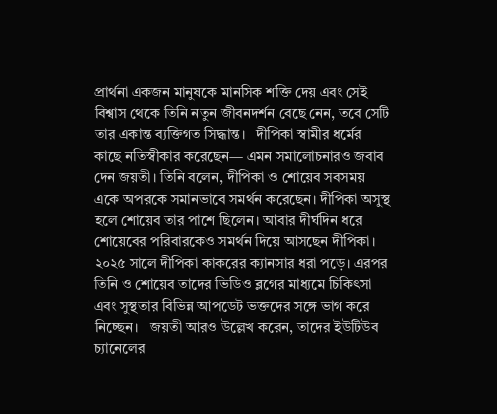প্রার্থনা একজন মানুষকে মানসিক শক্তি দেয় এবং সেই বিশ্বাস থেকে তিনি নতুন জীবনদর্শন বেছে নেন, তবে সেটি তার একান্ত ব্যক্তিগত সিদ্ধান্ত।   দীপিকা স্বামীর ধর্মের কাছে নতিস্বীকার করেছেন— এমন সমালোচনারও জবাব দেন জয়তী। তিনি বলেন, দীপিকা ও শোয়েব সবসময় একে অপরকে সমানভাবে সমর্থন করেছেন। দীপিকা অসুস্থ হলে শোয়েব তার পাশে ছিলেন। আবার দীর্ঘদিন ধরে শোয়েবের পরিবারকেও সমর্থন দিয়ে আসছেন দীপিকা।   ২০২৫ সালে দীপিকা কাকরের ক্যানসার ধরা পড়ে। এরপর তিনি ও শোয়েব তাদের ভিডিও ব্লগের মাধ্যমে চিকিৎসা এবং সুস্থতার বিভিন্ন আপডেট ভক্তদের সঙ্গে ভাগ করে নিচ্ছেন।   জয়তী আরও উল্লেখ করেন, তাদের ইউটিউব চ্যানেলের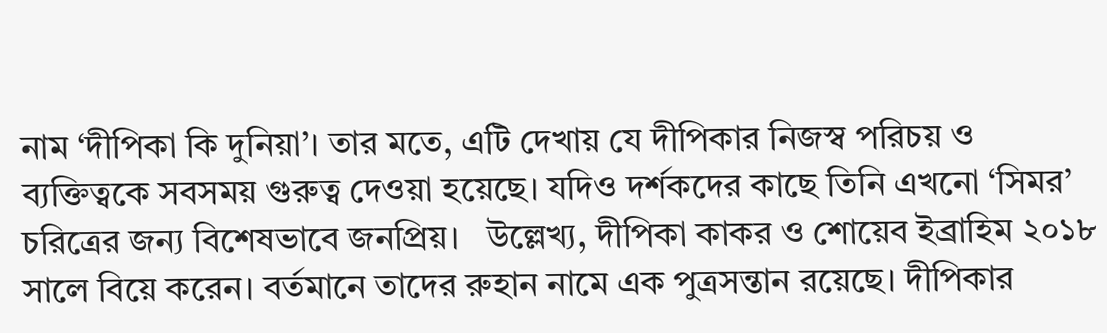নাম ‘দীপিকা কি দুনিয়া’। তার মতে, এটি দেখায় যে দীপিকার নিজস্ব পরিচয় ও ব্যক্তিত্বকে সবসময় গুরুত্ব দেওয়া হয়েছে। যদিও দর্শকদের কাছে তিনি এখনো ‘সিমর’ চরিত্রের জন্য বিশেষভাবে জনপ্রিয়।   উল্লেখ্য, দীপিকা কাকর ও শোয়েব ইব্রাহিম ২০১৮ সালে বিয়ে করেন। বর্তমানে তাদের রুহান নামে এক পুত্রসন্তান রয়েছে। দীপিকার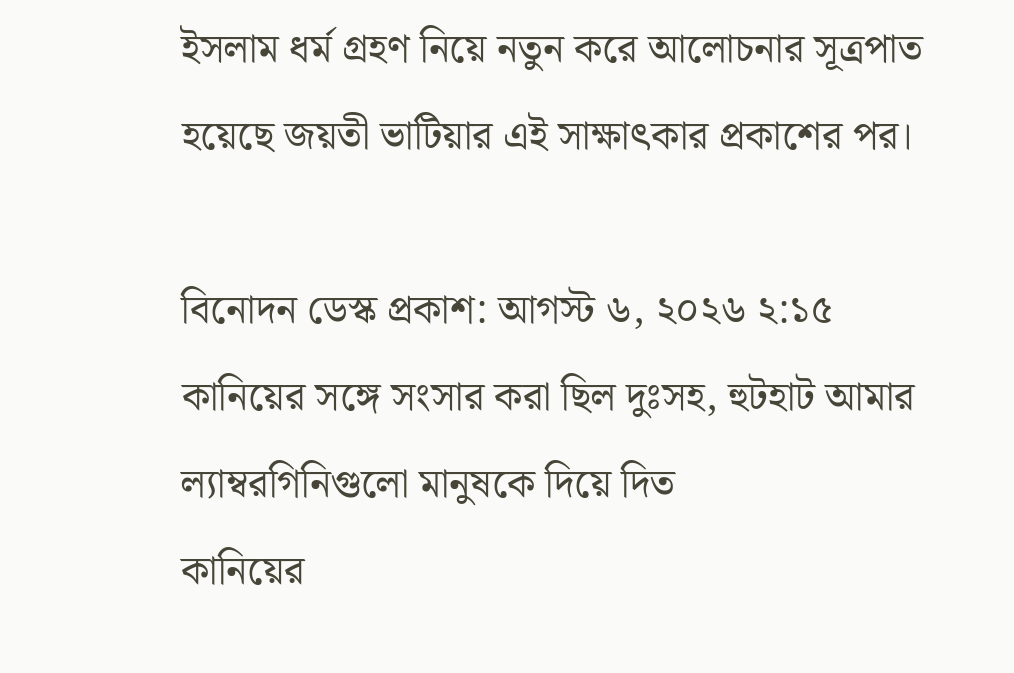ইসলাম ধর্ম গ্রহণ নিয়ে নতুন করে আলোচনার সূত্রপাত হয়েছে জয়তী ভাটিয়ার এই সাক্ষাৎকার প্রকাশের পর।

বিনোদন ডেস্ক প্রকাশ: আগস্ট ৬, ২০২৬ ২:১৫
কানিয়ের সঙ্গে সংসার করা ছিল দুঃসহ, হুটহাট আমার ল্যাম্বরগিনিগুলো মানুষকে দিয়ে দিত
কানিয়ের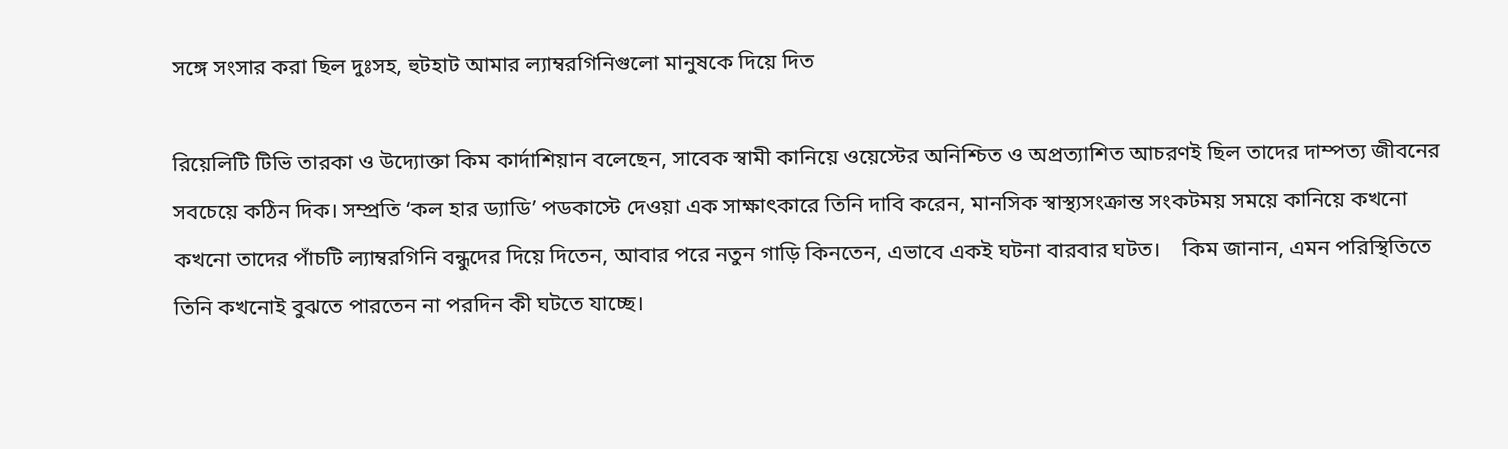সঙ্গে সংসার করা ছিল দুঃসহ, হুটহাট আমার ল্যাম্বরগিনিগুলো মানুষকে দিয়ে দিত

রিয়েলিটি টিভি তারকা ও উদ্যোক্তা কিম কার্দাশিয়ান বলেছেন, সাবেক স্বামী কানিয়ে ওয়েস্টের অনিশ্চিত ও অপ্রত্যাশিত আচরণই ছিল তাদের দাম্পত্য জীবনের সবচেয়ে কঠিন দিক। সম্প্রতি ‘কল হার ড্যাডি’ পডকাস্টে দেওয়া এক সাক্ষাৎকারে তিনি দাবি করেন, মানসিক স্বাস্থ্যসংক্রান্ত সংকটময় সময়ে কানিয়ে কখনো কখনো তাদের পাঁচটি ল্যাম্বরগিনি বন্ধুদের দিয়ে দিতেন, আবার পরে নতুন গাড়ি কিনতেন, এভাবে একই ঘটনা বারবার ঘটত।    কিম জানান, এমন পরিস্থিতিতে তিনি কখনোই বুঝতে পারতেন না পরদিন কী ঘটতে যাচ্ছে।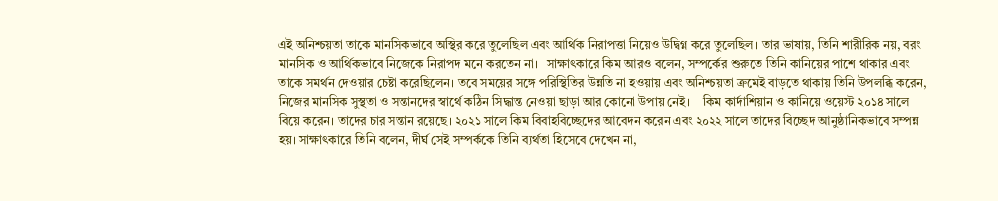এই অনিশ্চয়তা তাকে মানসিকভাবে অস্থির করে তুলেছিল এবং আর্থিক নিরাপত্তা নিয়েও উদ্বিগ্ন করে তুলেছিল। তার ভাষায়, তিনি শারীরিক নয়, বরং মানসিক ও আর্থিকভাবে নিজেকে নিরাপদ মনে করতেন না।   সাক্ষাৎকারে কিম আরও বলেন, সম্পর্কের শুরুতে তিনি কানিয়ের পাশে থাকার এবং তাকে সমর্থন দেওয়ার চেষ্টা করেছিলেন। তবে সময়ের সঙ্গে পরিস্থিতির উন্নতি না হওয়ায় এবং অনিশ্চয়তা ক্রমেই বাড়তে থাকায় তিনি উপলব্ধি করেন, নিজের মানসিক সুস্থতা ও সন্তানদের স্বার্থে কঠিন সিদ্ধান্ত নেওয়া ছাড়া আর কোনো উপায় নেই।    কিম কার্দাশিয়ান ও কানিয়ে ওয়েস্ট ২০১৪ সালে বিয়ে করেন। তাদের চার সন্তান রয়েছে। ২০২১ সালে কিম বিবাহবিচ্ছেদের আবেদন করেন এবং ২০২২ সালে তাদের বিচ্ছেদ আনুষ্ঠানিকভাবে সম্পন্ন হয়। সাক্ষাৎকারে তিনি বলেন, দীর্ঘ সেই সম্পর্ককে তিনি ব্যর্থতা হিসেবে দেখেন না,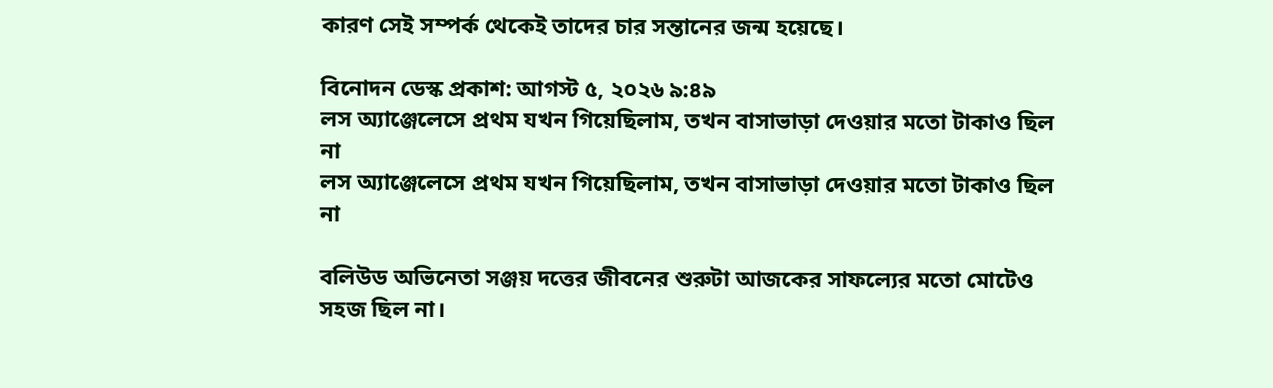কারণ সেই সম্পর্ক থেকেই তাদের চার সন্তানের জন্ম হয়েছে।

বিনোদন ডেস্ক প্রকাশ: আগস্ট ৫, ২০২৬ ৯:৪৯
লস অ্যাঞ্জেলেসে প্রথম যখন গিয়েছিলাম, তখন বাসাভাড়া দেওয়ার মতো টাকাও ছিল না
লস অ্যাঞ্জেলেসে প্রথম যখন গিয়েছিলাম, তখন বাসাভাড়া দেওয়ার মতো টাকাও ছিল না

বলিউড অভিনেতা সঞ্জয় দত্তের জীবনের শুরুটা আজকের সাফল্যের মতো মোটেও সহজ ছিল না।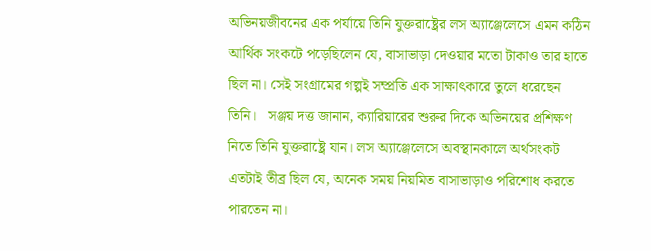অভিনয়জীবনের এক পর্যায়ে তিনি যুক্তরাষ্ট্রের লস অ্যাঞ্জেলেসে এমন কঠিন আর্থিক সংকটে পড়েছিলেন যে, বাসাভাড়া দেওয়ার মতো টাকাও তার হাতে ছিল না। সেই সংগ্রামের গল্পই সম্প্রতি এক সাক্ষাৎকারে তুলে ধরেছেন তিনি।   সঞ্জয় দত্ত জানান, ক্যারিয়ারের শুরুর দিকে অভিনয়ের প্রশিক্ষণ নিতে তিনি যুক্তরাষ্ট্রে যান। লস অ্যাঞ্জেলেসে অবস্থানকালে অর্থসংকট এতটাই তীব্র ছিল যে, অনেক সময় নিয়মিত বাসাভাড়াও পরিশোধ করতে পারতেন না।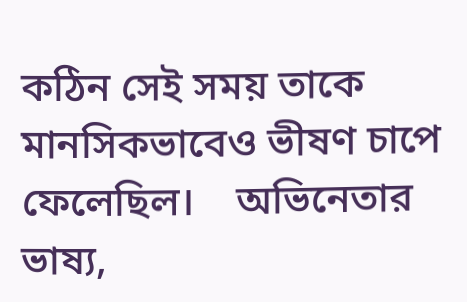কঠিন সেই সময় তাকে মানসিকভাবেও ভীষণ চাপে ফেলেছিল।    অভিনেতার ভাষ্য,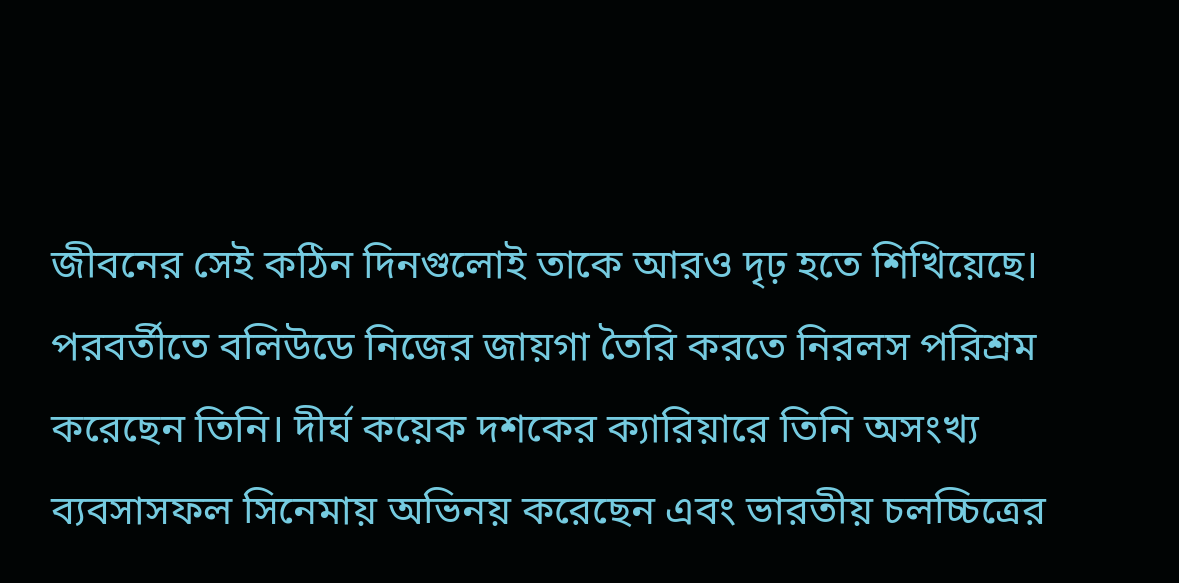জীবনের সেই কঠিন দিনগুলোই তাকে আরও দৃঢ় হতে শিখিয়েছে। পরবর্তীতে বলিউডে নিজের জায়গা তৈরি করতে নিরলস পরিশ্রম করেছেন তিনি। দীর্ঘ কয়েক দশকের ক্যারিয়ারে তিনি অসংখ্য ব্যবসাসফল সিনেমায় অভিনয় করেছেন এবং ভারতীয় চলচ্চিত্রের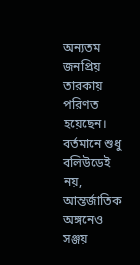অন্যতম জনপ্রিয় তারকায় পরিণত হয়েছেন।   বর্তমানে শুধু বলিউডেই নয়, আন্তর্জাতিক অঙ্গনেও সঞ্জয়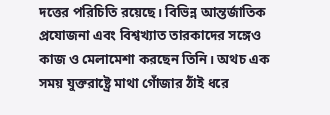দত্তের পরিচিতি রয়েছে। বিভিন্ন আন্তর্জাতিক প্রযোজনা এবং বিশ্বখ্যাত তারকাদের সঙ্গেও কাজ ও মেলামেশা করছেন তিনি। অথচ এক সময় যুক্তরাষ্ট্রে মাথা গোঁজার ঠাঁই ধরে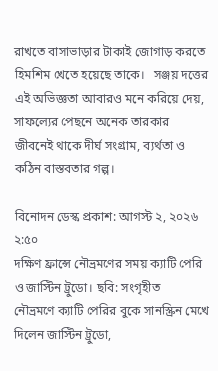রাখতে বাসাভাড়ার টাকাই জোগাড় করতে হিমশিম খেতে হয়েছে তাকে।   সঞ্জয় দত্তের এই অভিজ্ঞতা আবারও মনে করিয়ে দেয়, সাফল্যের পেছনে অনেক তারকার জীবনেই থাকে দীর্ঘ সংগ্রাম, ব্যর্থতা ও কঠিন বাস্তবতার গল্প।

বিনোদন ডেস্ক প্রকাশ: আগস্ট ২, ২০২৬ ২:৫০
দক্ষিণ ফ্রান্সে নৌভ্রমণের সময় ক্যাটি পেরি ও জাস্টিন ট্রুডো। ছবি: সংগৃহীত
নৌভ্রমণে ক্যাটি পেরির বুকে সানস্ক্রিন মেখে দিলেন জাস্টিন ট্রুডো,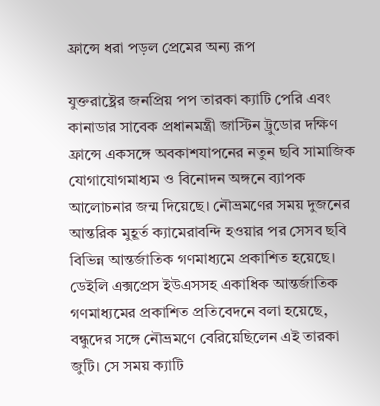ফ্রান্সে ধরা পড়ল প্রেমের অন্য রূপ

যুক্তরাষ্ট্রের জনপ্রিয় পপ তারকা ক্যাটি পেরি এবং কানাডার সাবেক প্রধানমন্ত্রী জাস্টিন ট্রুডোর দক্ষিণ ফ্রান্সে একসঙ্গে অবকাশযাপনের নতুন ছবি সামাজিক যোগাযোগমাধ্যম ও বিনোদন অঙ্গনে ব্যাপক আলোচনার জন্ম দিয়েছে। নৌভ্রমণের সময় দুজনের আন্তরিক মুহূর্ত ক্যামেরাবন্দি হওয়ার পর সেসব ছবি বিভিন্ন আন্তর্জাতিক গণমাধ্যমে প্রকাশিত হয়েছে।   ডেইলি এক্সপ্রেস ইউএসসহ একাধিক আন্তর্জাতিক গণমাধ্যমের প্রকাশিত প্রতিবেদনে বলা হয়েছে, বন্ধুদের সঙ্গে নৌভ্রমণে বেরিয়েছিলেন এই তারকা জুটি। সে সময় ক্যাটি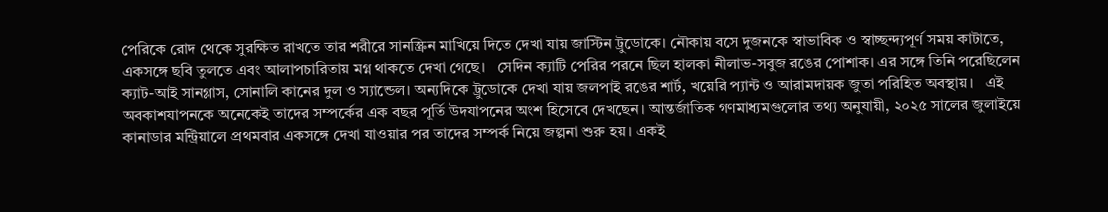পেরিকে রোদ থেকে সুরক্ষিত রাখতে তার শরীরে সানস্ক্রিন মাখিয়ে দিতে দেখা যায় জাস্টিন ট্রুডোকে। নৌকায় বসে দুজনকে স্বাভাবিক ও স্বাচ্ছন্দ্যপূর্ণ সময় কাটাতে, একসঙ্গে ছবি তুলতে এবং আলাপচারিতায় মগ্ন থাকতে দেখা গেছে।   সেদিন ক্যাটি পেরির পরনে ছিল হালকা নীলাভ-সবুজ রঙের পোশাক। এর সঙ্গে তিনি পরেছিলেন ক্যাট-আই সানগ্লাস, সোনালি কানের দুল ও স্যান্ডেল। অন্যদিকে ট্রুডোকে দেখা যায় জলপাই রঙের শার্ট, খয়েরি প্যান্ট ও আরামদায়ক জুতা পরিহিত অবস্থায়।   এই অবকাশযাপনকে অনেকেই তাদের সম্পর্কের এক বছর পূর্তি উদযাপনের অংশ হিসেবে দেখছেন। আন্তর্জাতিক গণমাধ্যমগুলোর তথ্য অনুযায়ী, ২০২৫ সালের জুলাইয়ে কানাডার মন্ট্রিয়ালে প্রথমবার একসঙ্গে দেখা যাওয়ার পর তাদের সম্পর্ক নিয়ে জল্পনা শুরু হয়। একই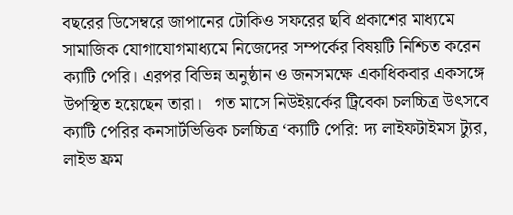বছরের ডিসেম্বরে জাপানের টোকিও সফরের ছবি প্রকাশের মাধ্যমে সামাজিক যোগাযোগমাধ্যমে নিজেদের সম্পর্কের বিষয়টি নিশ্চিত করেন ক্যাটি পেরি। এরপর বিভিন্ন অনুষ্ঠান ও জনসমক্ষে একাধিকবার একসঙ্গে উপস্থিত হয়েছেন তারা।   গত মাসে নিউইয়র্কের ট্রিবেকা চলচ্চিত্র উৎসবে ক্যাটি পেরির কনসার্টভিত্তিক চলচ্চিত্র ‘ক্যাটি পেরি: দ্য লাইফটাইমস ট্যুর, লাইভ ফ্রম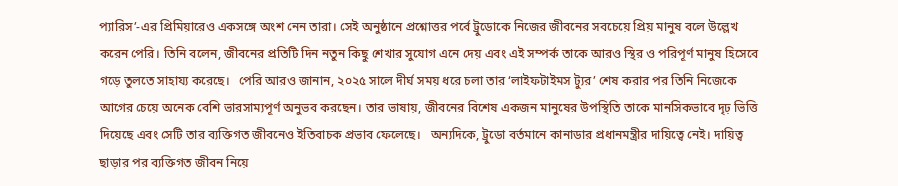প্যারিস’-এর প্রিমিয়ারেও একসঙ্গে অংশ নেন তারা। সেই অনুষ্ঠানে প্রশ্নোত্তর পর্বে ট্রুডোকে নিজের জীবনের সবচেয়ে প্রিয় মানুষ বলে উল্লেখ করেন পেরি। তিনি বলেন, জীবনের প্রতিটি দিন নতুন কিছু শেখার সুযোগ এনে দেয় এবং এই সম্পর্ক তাকে আরও স্থির ও পরিপূর্ণ মানুষ হিসেবে গড়ে তুলতে সাহায্য করেছে।   পেরি আরও জানান, ২০২৫ সালে দীর্ঘ সময় ধরে চলা তার ‘লাইফটাইমস ট্যুর’ শেষ করার পর তিনি নিজেকে আগের চেয়ে অনেক বেশি ভারসাম্যপূর্ণ অনুভব করছেন। তার ভাষায়, জীবনের বিশেষ একজন মানুষের উপস্থিতি তাকে মানসিকভাবে দৃঢ় ভিত্তি দিয়েছে এবং সেটি তার ব্যক্তিগত জীবনেও ইতিবাচক প্রভাব ফেলেছে।   অন্যদিকে, ট্রুডো বর্তমানে কানাডার প্রধানমন্ত্রীর দায়িত্বে নেই। দায়িত্ব ছাড়ার পর ব্যক্তিগত জীবন নিয়ে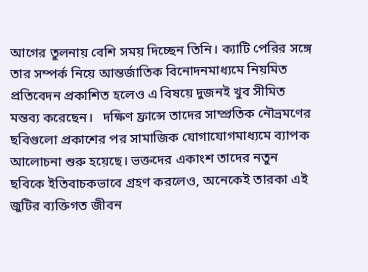আগের তুলনায় বেশি সময় দিচ্ছেন তিনি। ক্যাটি পেরির সঙ্গে তার সম্পর্ক নিয়ে আন্তর্জাতিক বিনোদনমাধ্যমে নিয়মিত প্রতিবেদন প্রকাশিত হলেও এ বিষয়ে দুজনই খুব সীমিত মন্তব্য করেছেন।   দক্ষিণ ফ্রান্সে তাদের সাম্প্রতিক নৌভ্রমণের ছবিগুলো প্রকাশের পর সামাজিক যোগাযোগমাধ্যমে ব্যাপক আলোচনা শুরু হয়েছে। ভক্তদের একাংশ তাদের নতুন ছবিকে ইতিবাচকভাবে গ্রহণ করলেও, অনেকেই তারকা এই জুটির ব্যক্তিগত জীবন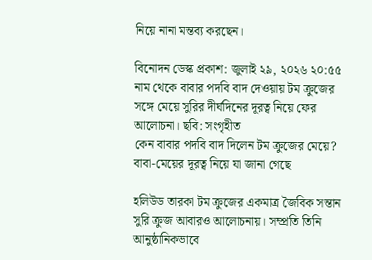নিয়ে নানা মন্তব্য করছেন।

বিনোদন ডেস্ক প্রকাশ: জুলাই ২৯, ২০২৬ ২০:৫৫
নাম থেকে বাবার পদবি বাদ দেওয়ায় টম ক্রুজের সঙ্গে মেয়ে সুরির দীর্ঘদিনের দূরত্ব নিয়ে ফের আলোচনা। ছবি: সংগৃহীত
কেন বাবার পদবি বাদ দিলেন টম ক্রুজের মেয়ে? বাবা-মেয়ের দূরত্ব নিয়ে যা জানা গেছে

হলিউড তারকা টম ক্রুজের একমাত্র জৈবিক সন্তান সুরি ক্রুজ আবারও আলোচনায়। সম্প্রতি তিনি আনুষ্ঠানিকভাবে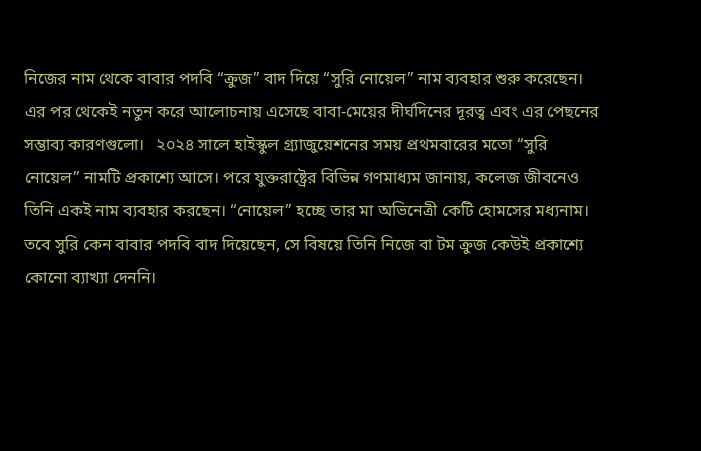নিজের নাম থেকে বাবার পদবি “ক্রুজ” বাদ দিয়ে “সুরি নোয়েল” নাম ব্যবহার শুরু করেছেন। এর পর থেকেই নতুন করে আলোচনায় এসেছে বাবা-মেয়ের দীর্ঘদিনের দূরত্ব এবং এর পেছনের সম্ভাব্য কারণগুলো।   ২০২৪ সালে হাইস্কুল গ্র্যাজুয়েশনের সময় প্রথমবারের মতো “সুরি নোয়েল” নামটি প্রকাশ্যে আসে। পরে যুক্তরাষ্ট্রের বিভিন্ন গণমাধ্যম জানায়, কলেজ জীবনেও তিনি একই নাম ব্যবহার করছেন। “নোয়েল” হচ্ছে তার মা অভিনেত্রী কেটি হোমসের মধ্যনাম।   তবে সুরি কেন বাবার পদবি বাদ দিয়েছেন, সে বিষয়ে তিনি নিজে বা টম ক্রুজ কেউই প্রকাশ্যে কোনো ব্যাখ্যা দেননি।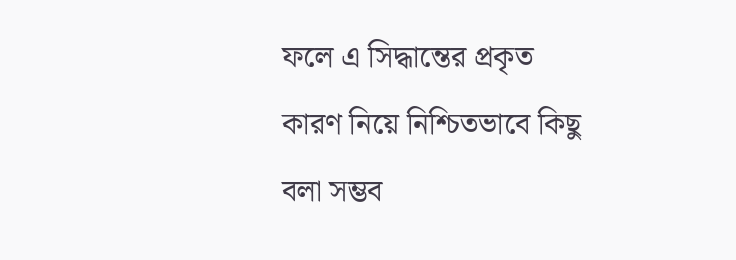ফলে এ সিদ্ধান্তের প্রকৃত কারণ নিয়ে নিশ্চিতভাবে কিছু বলা সম্ভব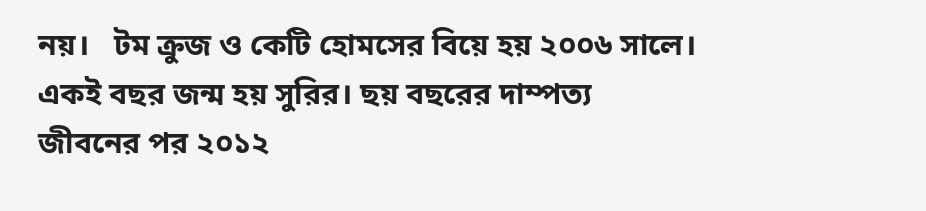নয়।   টম ক্রুজ ও কেটি হোমসের বিয়ে হয় ২০০৬ সালে। একই বছর জন্ম হয় সুরির। ছয় বছরের দাম্পত্য জীবনের পর ২০১২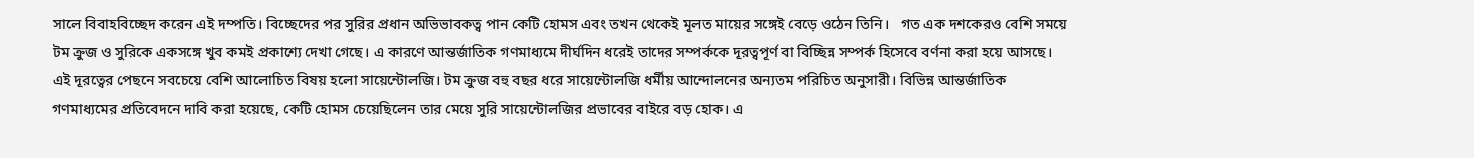সালে বিবাহবিচ্ছেদ করেন এই দম্পতি। বিচ্ছেদের পর সুরির প্রধান অভিভাবকত্ব পান কেটি হোমস এবং তখন থেকেই মূলত মায়ের সঙ্গেই বেড়ে ওঠেন তিনি।   গত এক দশকেরও বেশি সময়ে টম ক্রুজ ও সুরিকে একসঙ্গে খুব কমই প্রকাশ্যে দেখা গেছে। এ কারণে আন্তর্জাতিক গণমাধ্যমে দীর্ঘদিন ধরেই তাদের সম্পর্ককে দূরত্বপূর্ণ বা বিচ্ছিন্ন সম্পর্ক হিসেবে বর্ণনা করা হয়ে আসছে।   এই দূরত্বের পেছনে সবচেয়ে বেশি আলোচিত বিষয় হলো সায়েন্টোলজি। টম ক্রুজ বহু বছর ধরে সায়েন্টোলজি ধর্মীয় আন্দোলনের অন্যতম পরিচিত অনুসারী। বিভিন্ন আন্তর্জাতিক গণমাধ্যমের প্রতিবেদনে দাবি করা হয়েছে, কেটি হোমস চেয়েছিলেন তার মেয়ে সুরি সায়েন্টোলজির প্রভাবের বাইরে বড় হোক। এ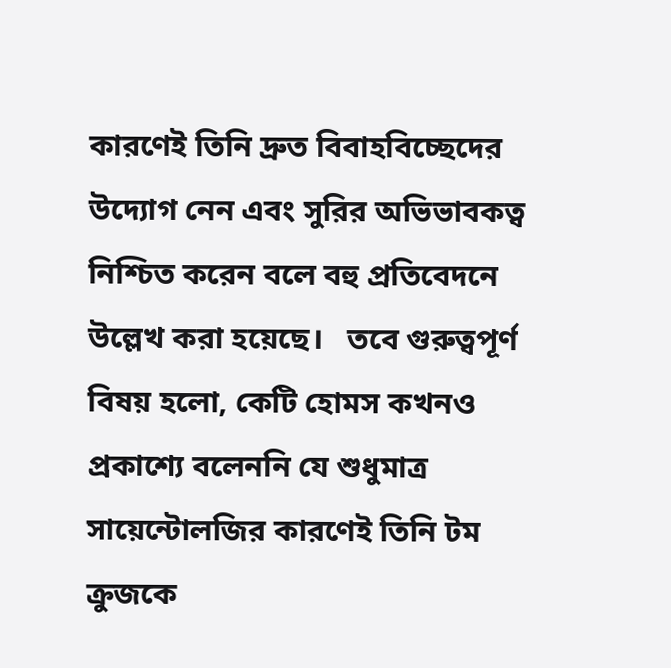কারণেই তিনি দ্রুত বিবাহবিচ্ছেদের উদ্যোগ নেন এবং সুরির অভিভাবকত্ব নিশ্চিত করেন বলে বহু প্রতিবেদনে উল্লেখ করা হয়েছে।   তবে গুরুত্বপূর্ণ বিষয় হলো, কেটি হোমস কখনও প্রকাশ্যে বলেননি যে শুধুমাত্র সায়েন্টোলজির কারণেই তিনি টম ক্রুজকে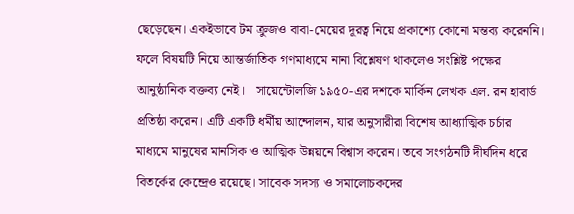ছেড়েছেন। একইভাবে টম ক্রুজও বাবা-মেয়ের দূরত্ব নিয়ে প্রকাশ্যে কোনো মন্তব্য করেননি। ফলে বিষয়টি নিয়ে আন্তর্জাতিক গণমাধ্যমে নানা বিশ্লেষণ থাকলেও সংশ্লিষ্ট পক্ষের আনুষ্ঠানিক বক্তব্য নেই।   সায়েন্টোলজি ১৯৫০-এর দশকে মার্কিন লেখক এল. রন হাবার্ড প্রতিষ্ঠা করেন। এটি একটি ধর্মীয় আন্দোলন, যার অনুসারীরা বিশেষ আধ্যাত্মিক চর্চার মাধ্যমে মানুষের মানসিক ও আত্মিক উন্নয়নে বিশ্বাস করেন। তবে সংগঠনটি দীর্ঘদিন ধরে বিতর্কের কেন্দ্রেও রয়েছে। সাবেক সদস্য ও সমালোচকদের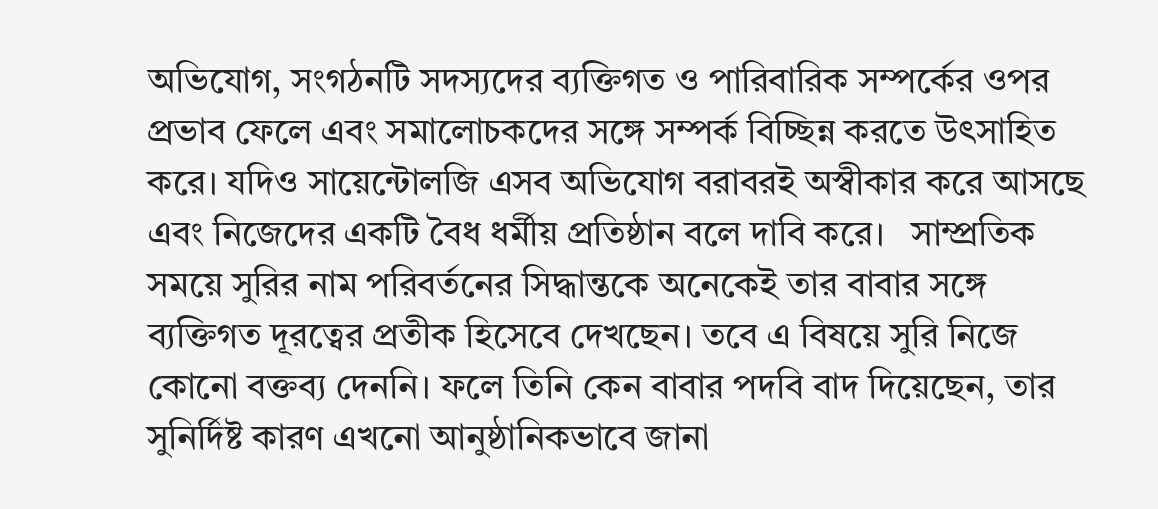অভিযোগ, সংগঠনটি সদস্যদের ব্যক্তিগত ও পারিবারিক সম্পর্কের ওপর প্রভাব ফেলে এবং সমালোচকদের সঙ্গে সম্পর্ক বিচ্ছিন্ন করতে উৎসাহিত করে। যদিও সায়েন্টোলজি এসব অভিযোগ বরাবরই অস্বীকার করে আসছে এবং নিজেদের একটি বৈধ ধর্মীয় প্রতিষ্ঠান বলে দাবি করে।   সাম্প্রতিক সময়ে সুরির নাম পরিবর্তনের সিদ্ধান্তকে অনেকেই তার বাবার সঙ্গে ব্যক্তিগত দূরত্বের প্রতীক হিসেবে দেখছেন। তবে এ বিষয়ে সুরি নিজে কোনো বক্তব্য দেননি। ফলে তিনি কেন বাবার পদবি বাদ দিয়েছেন, তার সুনির্দিষ্ট কারণ এখনো আনুষ্ঠানিকভাবে জানা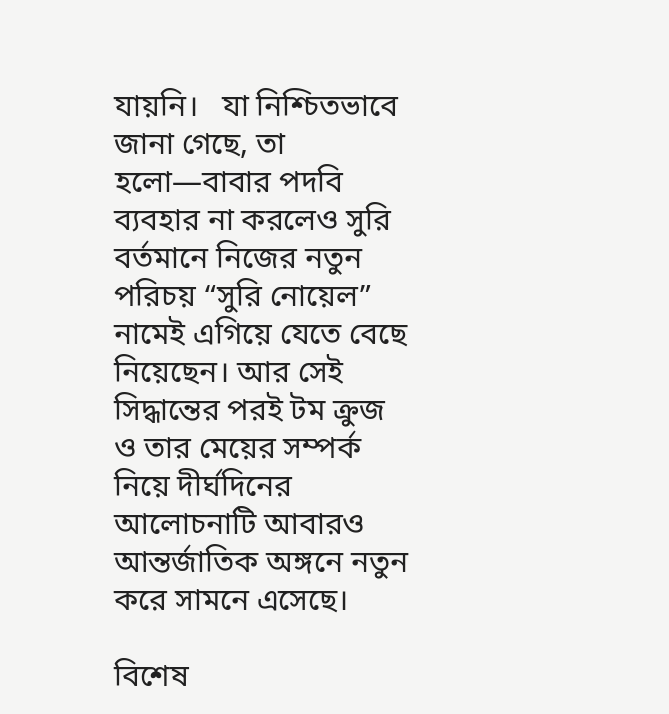যায়নি।   যা নিশ্চিতভাবে জানা গেছে, তা হলো—বাবার পদবি ব্যবহার না করলেও সুরি বর্তমানে নিজের নতুন পরিচয় “সুরি নোয়েল” নামেই এগিয়ে যেতে বেছে নিয়েছেন। আর সেই সিদ্ধান্তের পরই টম ক্রুজ ও তার মেয়ের সম্পর্ক নিয়ে দীর্ঘদিনের আলোচনাটি আবারও আন্তর্জাতিক অঙ্গনে নতুন করে সামনে এসেছে।

বিশেষ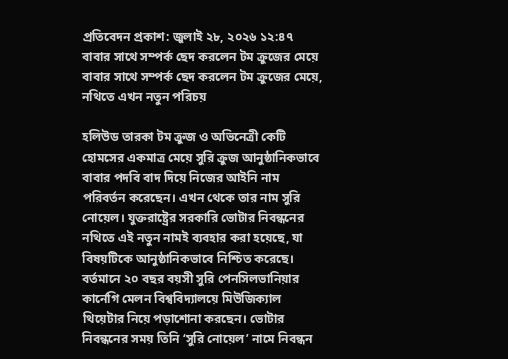প্রতিবেদন প্রকাশ: জুলাই ২৮, ২০২৬ ১২:৪৭
বাবার সাথে সম্পর্ক ছেদ করলেন টম ক্রুজের মেয়ে
বাবার সাথে সম্পর্ক ছেদ করলেন টম ক্রুজের মেয়ে, নথিতে এখন নতুন পরিচয়

হলিউড তারকা টম ক্রুজ ও অভিনেত্রী কেটি হোমসের একমাত্র মেয়ে সুরি ক্রুজ আনুষ্ঠানিকভাবে বাবার পদবি বাদ দিয়ে নিজের আইনি নাম পরিবর্তন করেছেন। এখন থেকে তার নাম সুরি নোয়েল। যুক্তরাষ্ট্রের সরকারি ভোটার নিবন্ধনের নথিতে এই নতুন নামই ব্যবহার করা হয়েছে, যা বিষয়টিকে আনুষ্ঠানিকভাবে নিশ্চিত করেছে।    বর্তমানে ২০ বছর বয়সী সুরি পেনসিলভানিয়ার কার্নেগি মেলন বিশ্ববিদ্যালয়ে মিউজিক্যাল থিয়েটার নিয়ে পড়াশোনা করছেন। ভোটার নিবন্ধনের সময় তিনি ‘সুরি নোয়েল’ নামে নিবন্ধন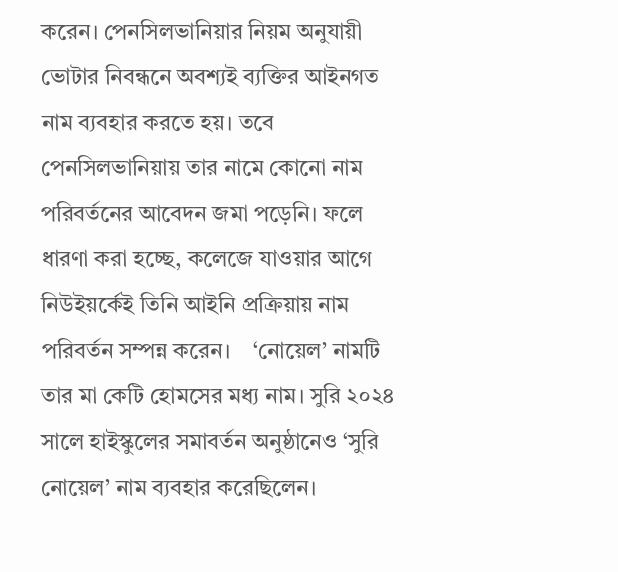করেন। পেনসিলভানিয়ার নিয়ম অনুযায়ী ভোটার নিবন্ধনে অবশ্যই ব্যক্তির আইনগত নাম ব্যবহার করতে হয়। তবে পেনসিলভানিয়ায় তার নামে কোনো নাম পরিবর্তনের আবেদন জমা পড়েনি। ফলে ধারণা করা হচ্ছে, কলেজে যাওয়ার আগে নিউইয়র্কেই তিনি আইনি প্রক্রিয়ায় নাম পরিবর্তন সম্পন্ন করেন।    ‘নোয়েল’ নামটি তার মা কেটি হোমসের মধ্য নাম। সুরি ২০২৪ সালে হাইস্কুলের সমাবর্তন অনুষ্ঠানেও ‘সুরি নোয়েল’ নাম ব্যবহার করেছিলেন।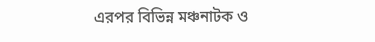এরপর বিভিন্ন মঞ্চনাটক ও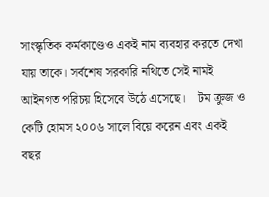সাংস্কৃতিক কর্মকাণ্ডেও একই নাম ব্যবহার করতে দেখা যায় তাকে। সর্বশেষ সরকারি নথিতে সেই নামই আইনগত পরিচয় হিসেবে উঠে এসেছে।    টম ক্রুজ ও কেটি হোমস ২০০৬ সালে বিয়ে করেন এবং একই বছর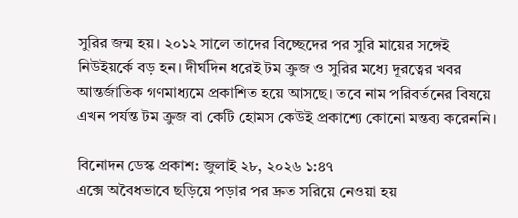সুরির জন্ম হয়। ২০১২ সালে তাদের বিচ্ছেদের পর সুরি মায়ের সঙ্গেই নিউইয়র্কে বড় হন। দীর্ঘদিন ধরেই টম ক্রুজ ও সুরির মধ্যে দূরত্বের খবর আন্তর্জাতিক গণমাধ্যমে প্রকাশিত হয়ে আসছে। তবে নাম পরিবর্তনের বিষয়ে এখন পর্যন্ত টম ক্রুজ বা কেটি হোমস কেউই প্রকাশ্যে কোনো মন্তব্য করেননি।

বিনোদন ডেস্ক প্রকাশ: জুলাই ২৮, ২০২৬ ১:৪৭
এক্সে অবৈধভাবে ছড়িয়ে পড়ার পর দ্রুত সরিয়ে নেওয়া হয়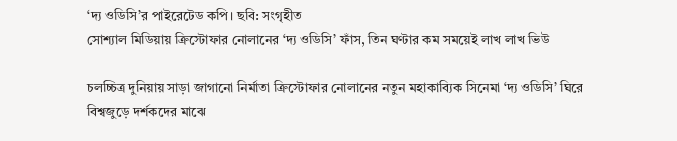‘দ্য ওডিসি’র পাইরেটেড কপি। ছবি: সংগৃহীত
সোশ্যাল মিডিয়ায় ক্রিস্টোফার নোলানের ‘দ্য ওডিসি’ ফাঁস, তিন ঘণ্টার কম সময়েই লাখ লাখ ভিউ

চলচ্চিত্র দুনিয়ায় সাড়া জাগানো নির্মাতা ক্রিস্টোফার নোলানের নতুন মহাকাব্যিক সিনেমা ‘দ্য ওডিসি’ ঘিরে বিশ্বজুড়ে দর্শকদের মাঝে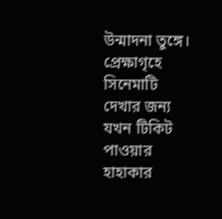উন্মাদনা তুঙ্গে। প্রেক্ষাগৃহে সিনেমাটি দেখার জন্য যখন টিকিট পাওয়ার হাহাকার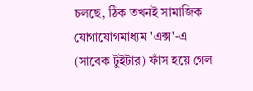চলছে, ঠিক তখনই সামাজিক যোগাযোগমাধ্যম 'এক্স'-এ (সাবেক টুইটার) ফাঁস হয়ে গেল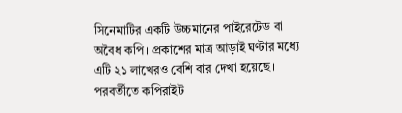সিনেমাটির একটি উচ্চমানের পাইরেটেড বা অবৈধ কপি। প্রকাশের মাত্র আড়াই ঘণ্টার মধ্যে এটি ২১ লাখেরও বেশি বার দেখা হয়েছে। পরবর্তীতে কপিরাইট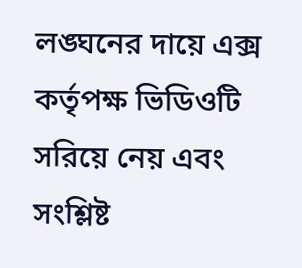লঙ্ঘনের দায়ে এক্স কর্তৃপক্ষ ভিডিওটি সরিয়ে নেয় এবং সংশ্লিষ্ট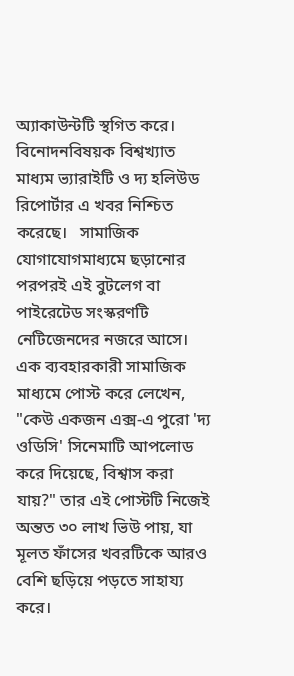অ্যাকাউন্টটি স্থগিত করে। বিনোদনবিষয়ক বিশ্বখ্যাত মাধ্যম ভ্যারাইটি ও দ্য হলিউড রিপোর্টার এ খবর নিশ্চিত করেছে।   সামাজিক যোগাযোগমাধ্যমে ছড়ানোর পরপরই এই বুটলেগ বা পাইরেটেড সংস্করণটি নেটিজেনদের নজরে আসে। এক ব্যবহারকারী সামাজিক মাধ্যমে পোস্ট করে লেখেন, "কেউ একজন এক্স-এ পুরো 'দ্য ওডিসি' সিনেমাটি আপলোড করে দিয়েছে, বিশ্বাস করা যায়?" তার এই পোস্টটি নিজেই অন্তত ৩০ লাখ ভিউ পায়, যা মূলত ফাঁসের খবরটিকে আরও বেশি ছড়িয়ে পড়তে সাহায্য করে।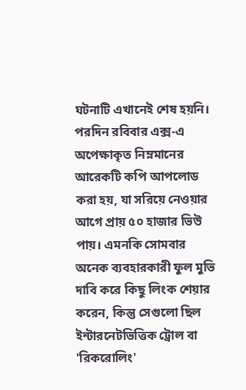ঘটনাটি এখানেই শেষ হয়নি। পরদিন রবিবার এক্স-এ অপেক্ষাকৃত নিম্নমানের আরেকটি কপি আপলোড করা হয়, যা সরিয়ে নেওয়ার আগে প্রায় ৫০ হাজার ভিউ পায়। এমনকি সোমবার অনেক ব্যবহারকারী ফুল মুভি দাবি করে কিছু লিংক শেয়ার করেন, কিন্তু সেগুলো ছিল ইন্টারনেটভিত্তিক ট্রোল বা 'রিকরোলিং'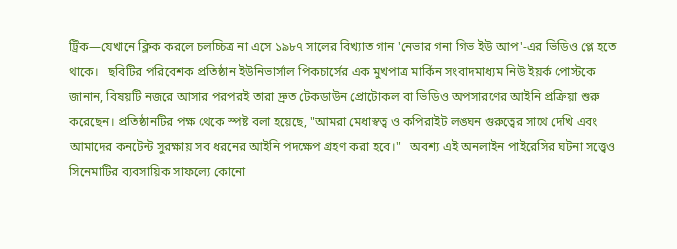ট্রিক—যেখানে ক্লিক করলে চলচ্চিত্র না এসে ১৯৮৭ সালের বিখ্যাত গান 'নেভার গনা গিভ ইউ আপ'-এর ভিডিও প্লে হতে থাকে।   ছবিটির পরিবেশক প্রতিষ্ঠান ইউনিভার্সাল পিকচার্সের এক মুখপাত্র মার্কিন সংবাদমাধ্যম নিউ ইয়র্ক পোস্টকে জানান, বিষয়টি নজরে আসার পরপরই তারা দ্রুত টেকডাউন প্রোটোকল বা ভিডিও অপসারণের আইনি প্রক্রিয়া শুরু করেছেন। প্রতিষ্ঠানটির পক্ষ থেকে স্পষ্ট বলা হয়েছে, "আমরা মেধাস্বত্ব ও কপিরাইট লঙ্ঘন গুরুত্বের সাথে দেখি এবং আমাদের কনটেন্ট সুরক্ষায় সব ধরনের আইনি পদক্ষেপ গ্রহণ করা হবে।"   অবশ্য এই অনলাইন পাইরেসির ঘটনা সত্ত্বেও সিনেমাটির ব্যবসায়িক সাফল্যে কোনো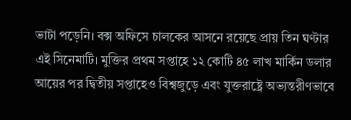ভাটা পড়েনি। বক্স অফিসে চালকের আসনে রয়েছে প্রায় তিন ঘণ্টার এই সিনেমাটি। মুক্তির প্রথম সপ্তাহে ১২ কোটি ৪৫ লাখ মার্কিন ডলার আয়ের পর দ্বিতীয় সপ্তাহেও বিশ্বজুড়ে এবং যুক্তরাষ্ট্রে অভ্যন্তরীণভাবে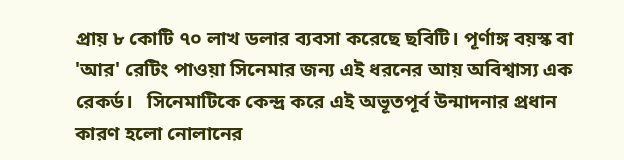প্রায় ৮ কোটি ৭০ লাখ ডলার ব্যবসা করেছে ছবিটি। পূর্ণাঙ্গ বয়স্ক বা 'আর' রেটিং পাওয়া সিনেমার জন্য এই ধরনের আয় অবিশ্বাস্য এক রেকর্ড।   সিনেমাটিকে কেন্দ্র করে এই অভূতপূর্ব উন্মাদনার প্রধান কারণ হলো নোলানের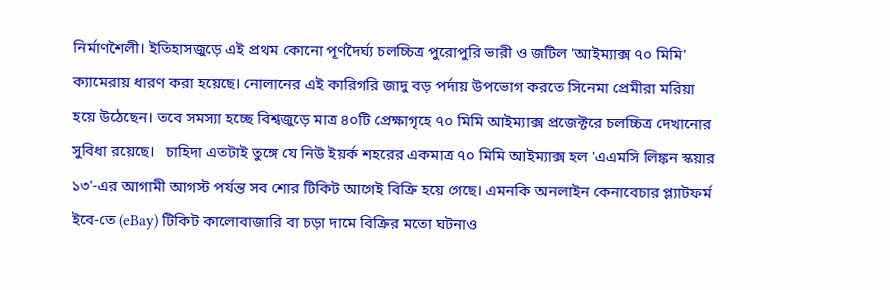নির্মাণশৈলী। ইতিহাসজুড়ে এই প্রথম কোনো পূর্ণদৈর্ঘ্য চলচ্চিত্র পুরোপুরি ভারী ও জটিল 'আইম্যাক্স ৭০ মিমি' ক্যামেরায় ধারণ করা হয়েছে। নোলানের এই কারিগরি জাদু বড় পর্দায় উপভোগ করতে সিনেমা প্রেমীরা মরিয়া হয়ে উঠেছেন। তবে সমস্যা হচ্ছে বিশ্বজুড়ে মাত্র ৪০টি প্রেক্ষাগৃহে ৭০ মিমি আইম্যাক্স প্রজেক্টরে চলচ্চিত্র দেখানোর সুবিধা রয়েছে।   চাহিদা এতটাই তুঙ্গে যে নিউ ইয়র্ক শহরের একমাত্র ৭০ মিমি আইম্যাক্স হল 'এএমসি লিঙ্কন স্কয়ার ১৩'-এর আগামী আগস্ট পর্যন্ত সব শোর টিকিট আগেই বিক্রি হয়ে গেছে। এমনকি অনলাইন কেনাবেচার প্ল্যাটফর্ম ইবে-তে (eBay) টিকিট কালোবাজারি বা চড়া দামে বিক্রির মতো ঘটনাও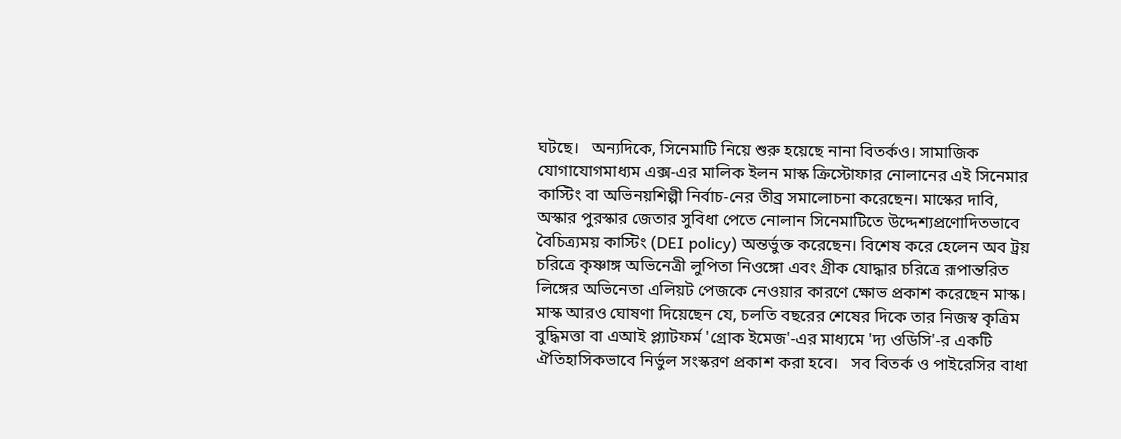ঘটছে।   অন্যদিকে, সিনেমাটি নিয়ে শুরু হয়েছে নানা বিতর্কও। সামাজিক যোগাযোগমাধ্যম এক্স-এর মালিক ইলন মাস্ক ক্রিস্টোফার নোলানের এই সিনেমার কাস্টিং বা অভিনয়শিল্পী নির্বাচ-নের তীব্র সমালোচনা করেছেন। মাস্কের দাবি, অস্কার পুরস্কার জেতার সুবিধা পেতে নোলান সিনেমাটিতে উদ্দেশ্যপ্রণোদিতভাবে বৈচিত্র্যময় কাস্টিং (DEI policy) অন্তর্ভুক্ত করেছেন। বিশেষ করে হেলেন অব ট্রয় চরিত্রে কৃষ্ণাঙ্গ অভিনেত্রী লুপিতা নিওঙ্গো এবং গ্রীক যোদ্ধার চরিত্রে রূপান্তরিত লিঙ্গের অভিনেতা এলিয়ট পেজকে নেওয়ার কারণে ক্ষোভ প্রকাশ করেছেন মাস্ক।   মাস্ক আরও ঘোষণা দিয়েছেন যে, চলতি বছরের শেষের দিকে তার নিজস্ব কৃত্রিম বুদ্ধিমত্তা বা এআই প্ল্যাটফর্ম 'গ্রোক ইমেজ'-এর মাধ্যমে 'দ্য ওডিসি'-র একটি ঐতিহাসিকভাবে নির্ভুল সংস্করণ প্রকাশ করা হবে।   সব বিতর্ক ও পাইরেসির বাধা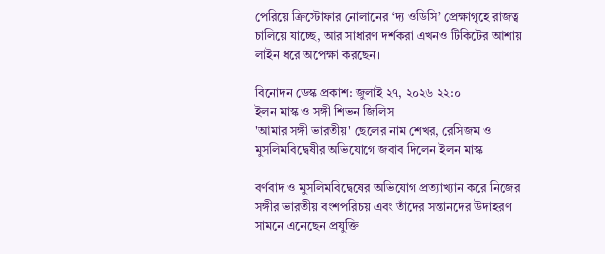পেরিয়ে ক্রিস্টোফার নোলানের ‘দ্য ওডিসি’ প্রেক্ষাগৃহে রাজত্ব চালিয়ে যাচ্ছে, আর সাধারণ দর্শকরা এখনও টিকিটের আশায় লাইন ধরে অপেক্ষা করছেন।

বিনোদন ডেস্ক প্রকাশ: জুলাই ২৭, ২০২৬ ২২:০
ইলন মাস্ক ও সঙ্গী শিভন জিলিস
'আমার সঙ্গী ভারতীয়' ছেলের নাম শেখর, রেসিজম ও মুসলিমবিদ্বেষীর অভিযোগে জবাব দিলেন ইলন মাস্ক

বর্ণবাদ ও মুসলিমবিদ্বেষের অভিযোগ প্রত্যাখ্যান করে নিজের সঙ্গীর ভারতীয় বংশপরিচয় এবং তাঁদের সন্তানদের উদাহরণ সামনে এনেছেন প্রযুক্তি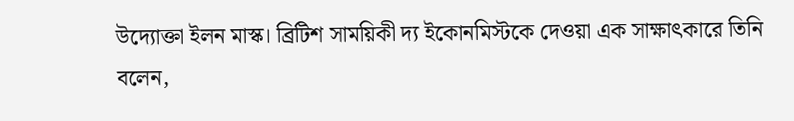উদ্যোক্তা ইলন মাস্ক। ব্রিটিশ সাময়িকী দ্য ইকোনমিস্টকে দেওয়া এক সাক্ষাৎকারে তিনি বলেন,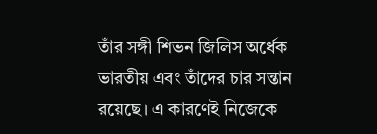তাঁর সঙ্গী শিভন জিলিস অর্ধেক ভারতীয় এবং তাঁদের চার সন্তান রয়েছে। এ কারণেই নিজেকে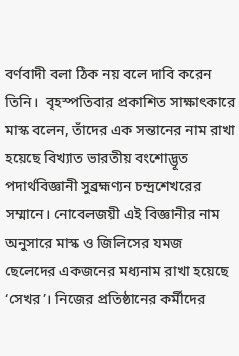বর্ণবাদী বলা ঠিক নয় বলে দাবি করেন তিনি।  বৃহস্পতিবার প্রকাশিত সাক্ষাৎকারে মাস্ক বলেন, তাঁদের এক সন্তানের নাম রাখা হয়েছে বিখ্যাত ভারতীয় বংশোদ্ভূত পদার্থবিজ্ঞানী সুব্রহ্মণ্যন চন্দ্রশেখরের সম্মানে। নোবেলজয়ী এই বিজ্ঞানীর নাম অনুসারে মাস্ক ও জিলিসের যমজ ছেলেদের একজনের মধ্যনাম রাখা হয়েছে ‘সেখর’। নিজের প্রতিষ্ঠানের কর্মীদের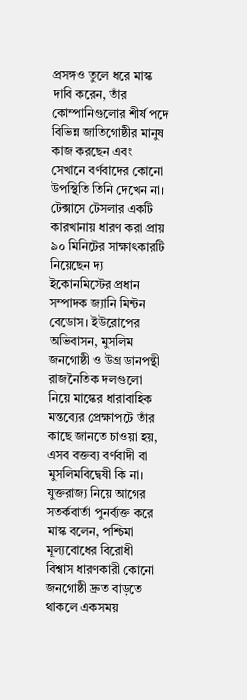প্রসঙ্গও তুলে ধরে মাস্ক দাবি করেন, তাঁর কোম্পানিগুলোর শীর্ষ পদে বিভিন্ন জাতিগোষ্ঠীর মানুষ কাজ করছেন এবং সেখানে বর্ণবাদের কোনো উপস্থিতি তিনি দেখেন না।      টেক্সাসে টেসলার একটি কারখানায় ধারণ করা প্রায় ৯০ মিনিটের সাক্ষাৎকারটি নিয়েছেন দ্য ইকোনমিস্টের প্রধান সম্পাদক জ্যানি মিন্টন বেডোস। ইউরোপের অভিবাসন, মুসলিম জনগোষ্ঠী ও উগ্র ডানপন্থী রাজনৈতিক দলগুলো নিয়ে মাস্কের ধারাবাহিক মন্তব্যের প্রেক্ষাপটে তাঁর কাছে জানতে চাওয়া হয়, এসব বক্তব্য বর্ণবাদী বা মুসলিমবিদ্বেষী কি না।  যুক্তরাজ্য নিয়ে আগের সতর্কবার্তা পুনর্ব্যক্ত করে মাস্ক বলেন, পশ্চিমা মূল্যবোধের বিরোধী বিশ্বাস ধারণকারী কোনো জনগোষ্ঠী দ্রুত বাড়তে থাকলে একসময়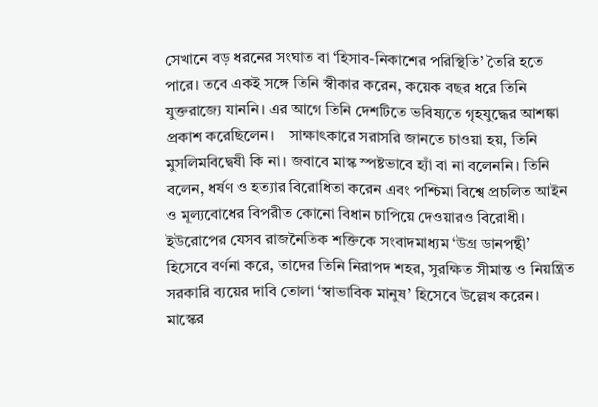সেখানে বড় ধরনের সংঘাত বা ‘হিসাব-নিকাশের পরিস্থিতি’ তৈরি হতে পারে। তবে একই সঙ্গে তিনি স্বীকার করেন, কয়েক বছর ধরে তিনি যুক্তরাজ্যে যাননি। এর আগে তিনি দেশটিতে ভবিষ্যতে গৃহযুদ্ধের আশঙ্কা প্রকাশ করেছিলেন।    সাক্ষাৎকারে সরাসরি জানতে চাওয়া হয়, তিনি মুসলিমবিদ্বেষী কি না। জবাবে মাস্ক স্পষ্টভাবে হ্যাঁ বা না বলেননি। তিনি বলেন, ধর্ষণ ও হত্যার বিরোধিতা করেন এবং পশ্চিমা বিশ্বে প্রচলিত আইন ও মূল্যবোধের বিপরীত কোনো বিধান চাপিয়ে দেওয়ারও বিরোধী। ইউরোপের যেসব রাজনৈতিক শক্তিকে সংবাদমাধ্যম ‘উগ্র ডানপন্থী’ হিসেবে বর্ণনা করে, তাদের তিনি নিরাপদ শহর, সুরক্ষিত সীমান্ত ও নিয়ন্ত্রিত সরকারি ব্যয়ের দাবি তোলা ‘স্বাভাবিক মানুষ’ হিসেবে উল্লেখ করেন।  মাস্কের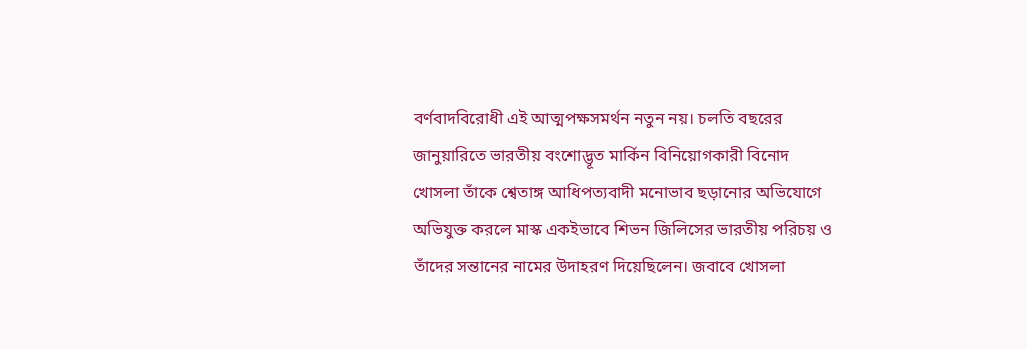বর্ণবাদবিরোধী এই আত্মপক্ষসমর্থন নতুন নয়। চলতি বছরের জানুয়ারিতে ভারতীয় বংশোদ্ভূত মার্কিন বিনিয়োগকারী বিনোদ খোসলা তাঁকে শ্বেতাঙ্গ আধিপত্যবাদী মনোভাব ছড়ানোর অভিযোগে অভিযুক্ত করলে মাস্ক একইভাবে শিভন জিলিসের ভারতীয় পরিচয় ও তাঁদের সন্তানের নামের উদাহরণ দিয়েছিলেন। জবাবে খোসলা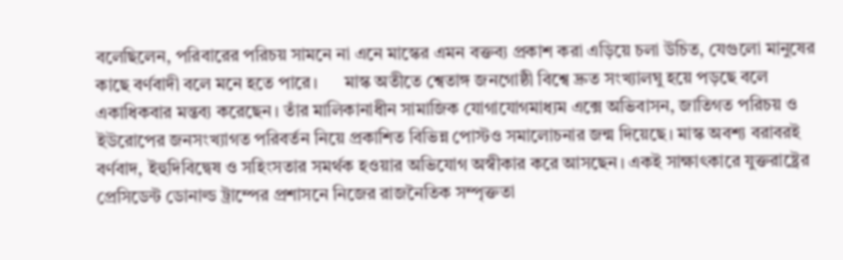বলেছিলেন, পরিবারের পরিচয় সামনে না এনে মাস্কের এমন বক্তব্য প্রকাশ করা এড়িয়ে চলা উচিত, যেগুলো মানুষের কাছে বর্ণবাদী বলে মনে হতে পারে।      মাস্ক অতীতে শ্বেতাঙ্গ জনগোষ্ঠী বিশ্বে দ্রুত সংখ্যালঘু হয়ে পড়ছে বলে একাধিকবার মন্তব্য করেছেন। তাঁর মালিকানাধীন সামাজিক যোগাযোগমাধ্যম এক্সে অভিবাসন, জাতিগত পরিচয় ও ইউরোপের জনসংখ্যাগত পরিবর্তন নিয়ে প্রকাশিত বিভিন্ন পোস্টও সমালোচনার জন্ম দিয়েছে। মাস্ক অবশ্য বরাবরই বর্ণবাদ, ইহুদিবিদ্বেষ ও সহিংসতার সমর্থক হওয়ার অভিযোগ অস্বীকার করে আসছেন। একই সাক্ষাৎকারে যুক্তরাষ্ট্রের প্রেসিডেন্ট ডোনাল্ড ট্রাম্পের প্রশাসনে নিজের রাজনৈতিক সম্পৃক্ততা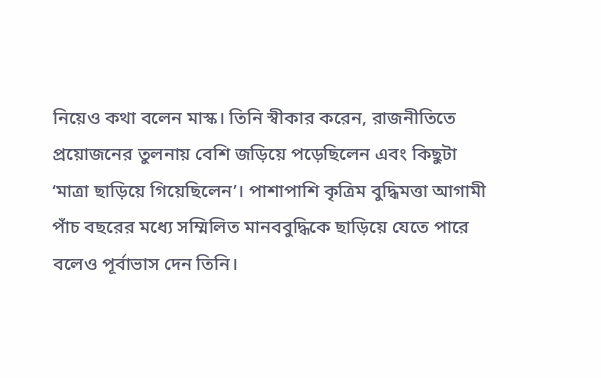নিয়েও কথা বলেন মাস্ক। তিনি স্বীকার করেন, রাজনীতিতে প্রয়োজনের তুলনায় বেশি জড়িয়ে পড়েছিলেন এবং কিছুটা ‘মাত্রা ছাড়িয়ে গিয়েছিলেন’। পাশাপাশি কৃত্রিম বুদ্ধিমত্তা আগামী পাঁচ বছরের মধ্যে সম্মিলিত মানববুদ্ধিকে ছাড়িয়ে যেতে পারে বলেও পূর্বাভাস দেন তিনি।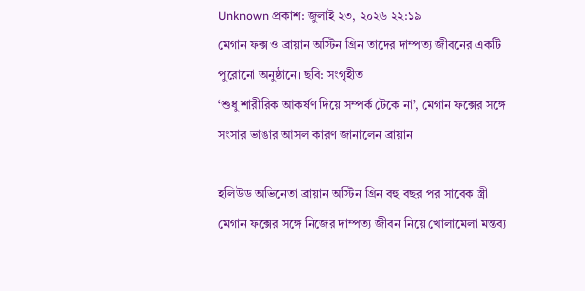Unknown প্রকাশ: জুলাই ২৩, ২০২৬ ২২:১৯
মেগান ফক্স ও ব্রায়ান অস্টিন গ্রিন তাদের দাম্পত্য জীবনের একটি পুরোনো অনুষ্ঠানে। ছবি: সংগৃহীত
‘শুধু শারীরিক আকর্ষণ দিয়ে সম্পর্ক টেকে না’, মেগান ফক্সের সঙ্গে সংসার ভাঙার আসল কারণ জানালেন ব্রায়ান

হলিউড অভিনেতা ব্রায়ান অস্টিন গ্রিন বহু বছর পর সাবেক স্ত্রী মেগান ফক্সের সঙ্গে নিজের দাম্পত্য জীবন নিয়ে খোলামেলা মন্তব্য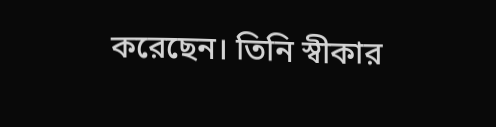করেছেন। তিনি স্বীকার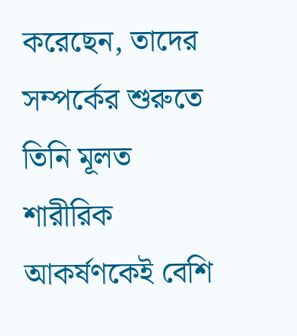করেছেন, তাদের সম্পর্কের শুরুতে তিনি মূলত শারীরিক আকর্ষণকেই বেশি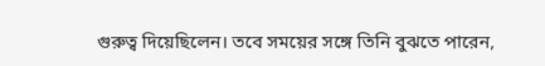গুরুত্ব দিয়েছিলেন। তবে সময়ের সঙ্গে তিনি বুঝতে পারেন,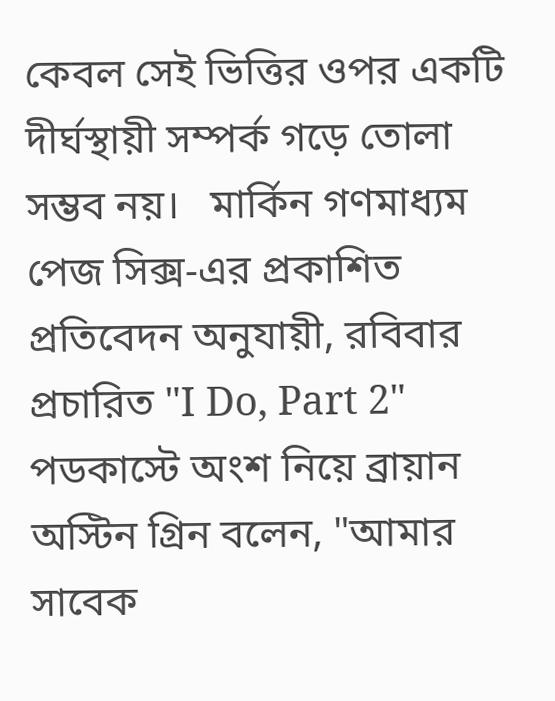কেবল সেই ভিত্তির ওপর একটি দীর্ঘস্থায়ী সম্পর্ক গড়ে তোলা সম্ভব নয়।   মার্কিন গণমাধ্যম পেজ সিক্স-এর প্রকাশিত প্রতিবেদন অনুযায়ী, রবিবার প্রচারিত "I Do, Part 2" পডকাস্টে অংশ নিয়ে ব্রায়ান অস্টিন গ্রিন বলেন, "আমার সাবেক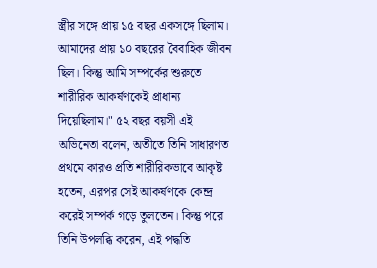স্ত্রীর সঙ্গে প্রায় ১৫ বছর একসঙ্গে ছিলাম। আমাদের প্রায় ১০ বছরের বৈবাহিক জীবন ছিল। কিন্তু আমি সম্পর্কের শুরুতে শারীরিক আকর্ষণকেই প্রাধান্য দিয়েছিলাম।" ৫২ বছর বয়সী এই অভিনেতা বলেন, অতীতে তিনি সাধারণত প্রথমে কারও প্রতি শারীরিকভাবে আকৃষ্ট হতেন, এরপর সেই আকর্ষণকে কেন্দ্র করেই সম্পর্ক গড়ে তুলতেন। কিন্তু পরে তিনি উপলব্ধি করেন, এই পদ্ধতি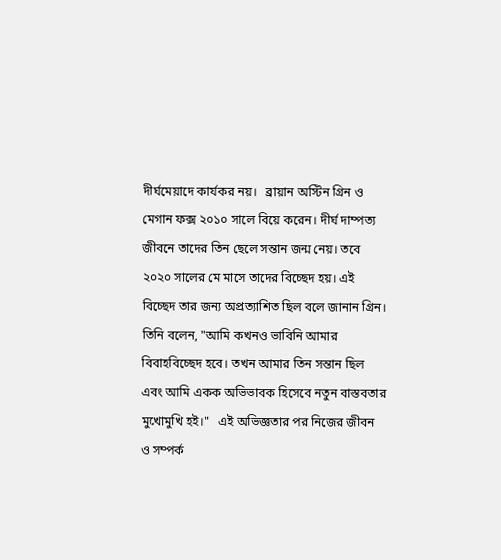দীর্ঘমেয়াদে কার্যকর নয়।   ব্রায়ান অস্টিন গ্রিন ও মেগান ফক্স ২০১০ সালে বিয়ে করেন। দীর্ঘ দাম্পত্য জীবনে তাদের তিন ছেলে সন্তান জন্ম নেয়। তবে ২০২০ সালের মে মাসে তাদের বিচ্ছেদ হয়। এই বিচ্ছেদ তার জন্য অপ্রত্যাশিত ছিল বলে জানান গ্রিন। তিনি বলেন, "আমি কখনও ভাবিনি আমার বিবাহবিচ্ছেদ হবে। তখন আমার তিন সন্তান ছিল এবং আমি একক অভিভাবক হিসেবে নতুন বাস্তবতার মুখোমুখি হই।"   এই অভিজ্ঞতার পর নিজের জীবন ও সম্পর্ক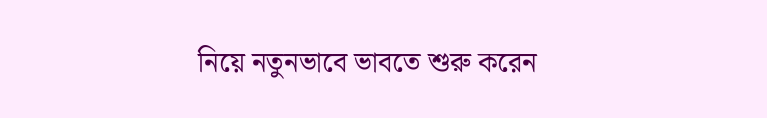নিয়ে নতুনভাবে ভাবতে শুরু করেন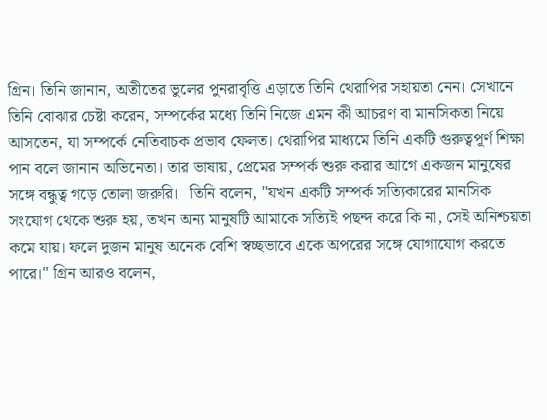গ্রিন। তিনি জানান, অতীতের ভুলের পুনরাবৃত্তি এড়াতে তিনি থেরাপির সহায়তা নেন। সেখানে তিনি বোঝার চেষ্টা করেন, সম্পর্কের মধ্যে তিনি নিজে এমন কী আচরণ বা মানসিকতা নিয়ে আসতেন, যা সম্পর্কে নেতিবাচক প্রভাব ফেলত। থেরাপির মাধ্যমে তিনি একটি গুরুত্বপূর্ণ শিক্ষা পান বলে জানান অভিনেতা। তার ভাষায়, প্রেমের সম্পর্ক শুরু করার আগে একজন মানুষের সঙ্গে বন্ধুত্ব গড়ে তোলা জরুরি।   তিনি বলেন, "যখন একটি সম্পর্ক সত্যিকারের মানসিক সংযোগ থেকে শুরু হয়, তখন অন্য মানুষটি আমাকে সত্যিই পছন্দ করে কি না, সেই অনিশ্চয়তা কমে যায়। ফলে দুজন মানুষ অনেক বেশি স্বচ্ছভাবে একে অপরের সঙ্গে যোগাযোগ করতে পারে।" গ্রিন আরও বলেন,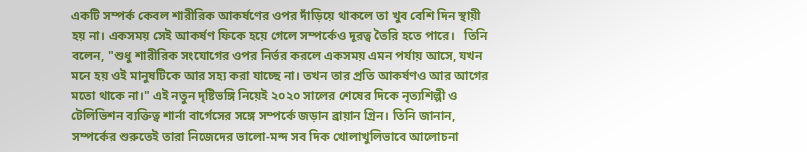একটি সম্পর্ক কেবল শারীরিক আকর্ষণের ওপর দাঁড়িয়ে থাকলে তা খুব বেশি দিন স্থায়ী হয় না। একসময় সেই আকর্ষণ ফিকে হয়ে গেলে সম্পর্কেও দূরত্ব তৈরি হতে পারে।   তিনি বলেন, "শুধু শারীরিক সংযোগের ওপর নির্ভর করলে একসময় এমন পর্যায় আসে, যখন মনে হয় ওই মানুষটিকে আর সহ্য করা যাচ্ছে না। তখন তার প্রতি আকর্ষণও আর আগের মতো থাকে না।" এই নতুন দৃষ্টিভঙ্গি নিয়েই ২০২০ সালের শেষের দিকে নৃত্যশিল্পী ও টেলিভিশন ব্যক্তিত্ব শার্না বার্গেসের সঙ্গে সম্পর্কে জড়ান ব্রায়ান গ্রিন। তিনি জানান, সম্পর্কের শুরুতেই তারা নিজেদের ভালো-মন্দ সব দিক খোলাখুলিভাবে আলোচনা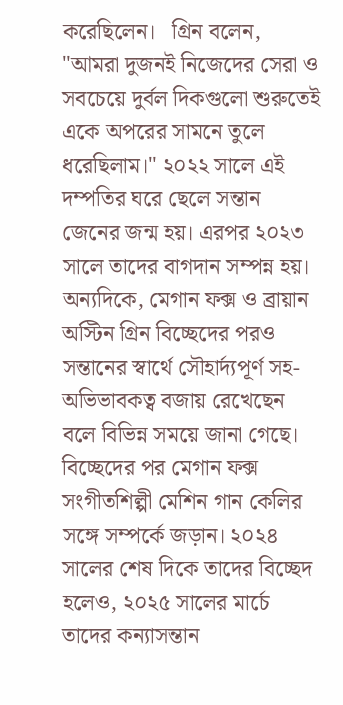করেছিলেন।   গ্রিন বলেন, "আমরা দুজনই নিজেদের সেরা ও সবচেয়ে দুর্বল দিকগুলো শুরুতেই একে অপরের সামনে তুলে ধরেছিলাম।" ২০২২ সালে এই দম্পতির ঘরে ছেলে সন্তান জেনের জন্ম হয়। এরপর ২০২৩ সালে তাদের বাগদান সম্পন্ন হয়।   অন্যদিকে, মেগান ফক্স ও ব্রায়ান অস্টিন গ্রিন বিচ্ছেদের পরও সন্তানের স্বার্থে সৌহার্দ্যপূর্ণ সহ-অভিভাবকত্ব বজায় রেখেছেন বলে বিভিন্ন সময়ে জানা গেছে। বিচ্ছেদের পর মেগান ফক্স সংগীতশিল্পী মেশিন গান কেলির সঙ্গে সম্পর্কে জড়ান। ২০২৪ সালের শেষ দিকে তাদের বিচ্ছেদ হলেও, ২০২৫ সালের মার্চে তাদের কন্যাসন্তান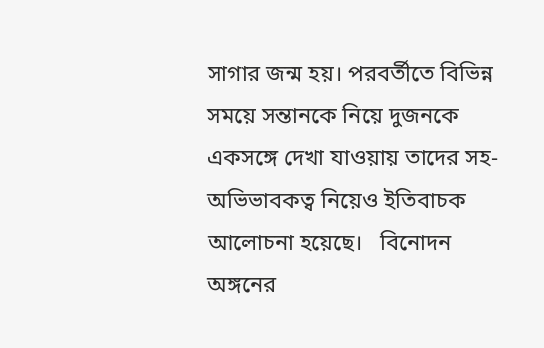সাগার জন্ম হয়। পরবর্তীতে বিভিন্ন সময়ে সন্তানকে নিয়ে দুজনকে একসঙ্গে দেখা যাওয়ায় তাদের সহ-অভিভাবকত্ব নিয়েও ইতিবাচক আলোচনা হয়েছে।   বিনোদন অঙ্গনের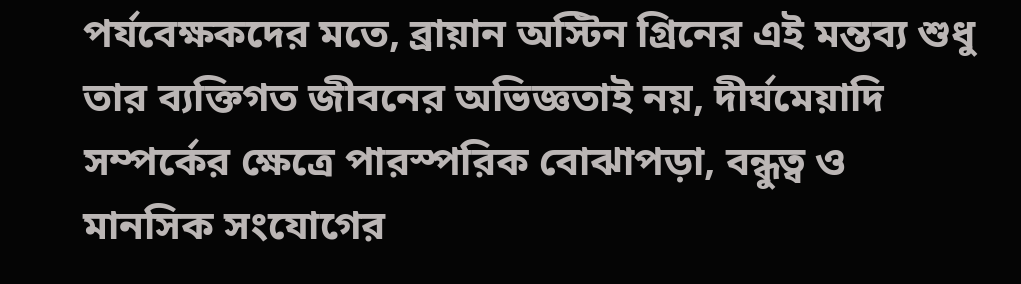পর্যবেক্ষকদের মতে, ব্রায়ান অস্টিন গ্রিনের এই মন্তব্য শুধু তার ব্যক্তিগত জীবনের অভিজ্ঞতাই নয়, দীর্ঘমেয়াদি সম্পর্কের ক্ষেত্রে পারস্পরিক বোঝাপড়া, বন্ধুত্ব ও মানসিক সংযোগের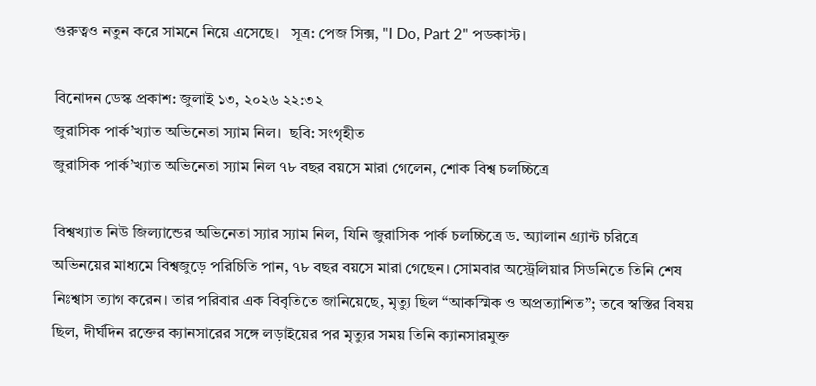গুরুত্বও নতুন করে সামনে নিয়ে এসেছে।   সূত্র: পেজ সিক্স, "I Do, Part 2" পডকাস্ট।

বিনোদন ডেস্ক প্রকাশ: জুলাই ১৩, ২০২৬ ২২:৩২
জুরাসিক পার্ক’খ্যাত অভিনেতা স্যাম নিল।  ছবি: সংগৃহীত
জুরাসিক পার্ক’খ্যাত অভিনেতা স্যাম নিল ৭৮ বছর বয়সে মারা গেলেন, শোক বিশ্ব চলচ্চিত্রে

বিশ্বখ্যাত নিউ জিল্যান্ডের অভিনেতা স্যার স্যাম নিল, যিনি জুরাসিক পার্ক চলচ্চিত্রে ড. অ্যালান গ্র্যান্ট চরিত্রে অভিনয়ের মাধ্যমে বিশ্বজুড়ে পরিচিতি পান, ৭৮ বছর বয়সে মারা গেছেন। সোমবার অস্ট্রেলিয়ার সিডনিতে তিনি শেষ নিঃশ্বাস ত্যাগ করেন। তার পরিবার এক বিবৃতিতে জানিয়েছে, মৃত্যু ছিল “আকস্মিক ও অপ্রত্যাশিত”; তবে স্বস্তির বিষয় ছিল, দীর্ঘদিন রক্তের ক্যানসারের সঙ্গে লড়াইয়ের পর মৃত্যুর সময় তিনি ক্যানসারমুক্ত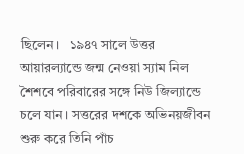ছিলেন।   ১৯৪৭ সালে উত্তর আয়ারল্যান্ডে জন্ম নেওয়া স্যাম নিল শৈশবে পরিবারের সঙ্গে নিউ জিল্যান্ডে চলে যান। সত্তরের দশকে অভিনয়জীবন শুরু করে তিনি পাঁচ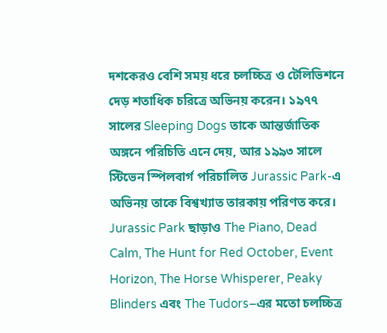দশকেরও বেশি সময় ধরে চলচ্চিত্র ও টেলিভিশনে দেড় শতাধিক চরিত্রে অভিনয় করেন। ১৯৭৭ সালের Sleeping Dogs তাকে আন্তর্জাতিক অঙ্গনে পরিচিতি এনে দেয়, আর ১৯৯৩ সালে স্টিভেন স্পিলবার্গ পরিচালিত Jurassic Park-এ অভিনয় তাকে বিশ্বখ্যাত তারকায় পরিণত করে।    Jurassic Park ছাড়াও The Piano, Dead Calm, The Hunt for Red October, Event Horizon, The Horse Whisperer, Peaky Blinders এবং The Tudors–এর মতো চলচ্চিত্র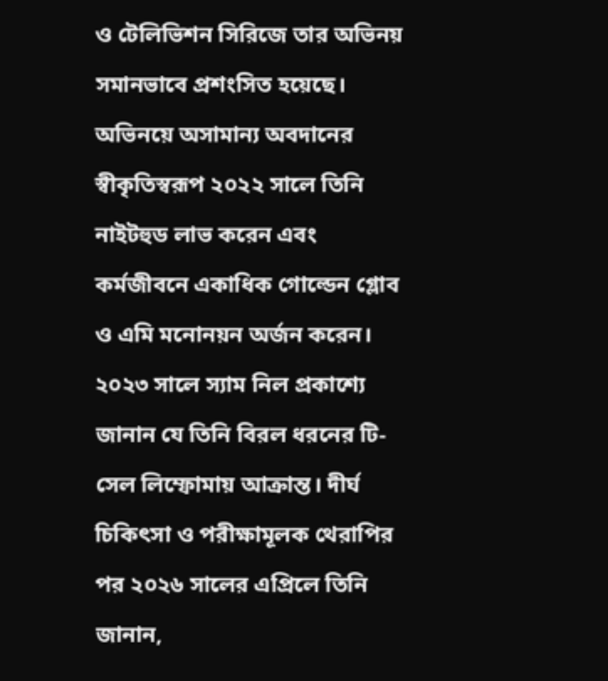ও টেলিভিশন সিরিজে তার অভিনয় সমানভাবে প্রশংসিত হয়েছে। অভিনয়ে অসামান্য অবদানের স্বীকৃতিস্বরূপ ২০২২ সালে তিনি নাইটহুড লাভ করেন এবং কর্মজীবনে একাধিক গোল্ডেন গ্লোব ও এমি মনোনয়ন অর্জন করেন।   ২০২৩ সালে স্যাম নিল প্রকাশ্যে জানান যে তিনি বিরল ধরনের টি-সেল লিম্ফোমায় আক্রান্ত। দীর্ঘ চিকিৎসা ও পরীক্ষামূলক থেরাপির পর ২০২৬ সালের এপ্রিলে তিনি জানান,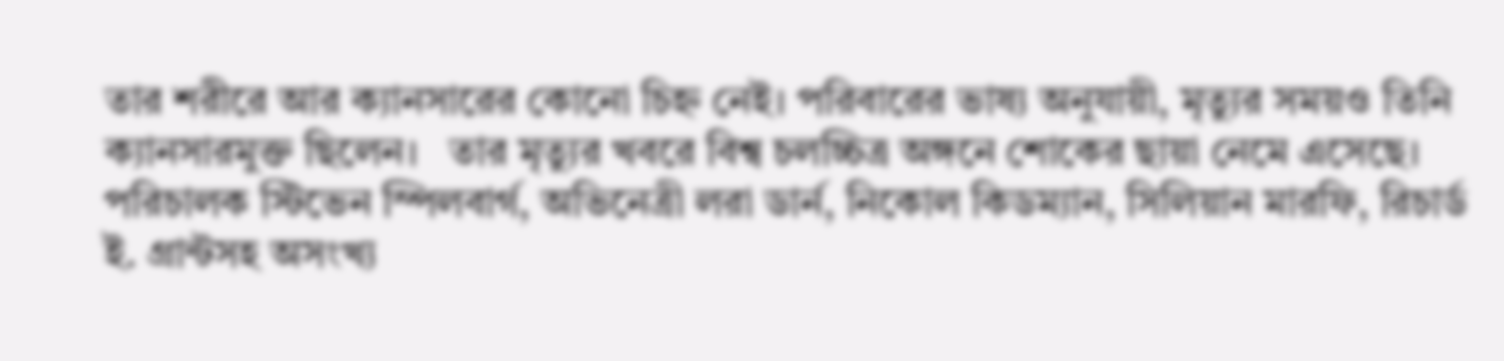তার শরীরে আর ক্যানসারের কোনো চিহ্ন নেই। পরিবারের ভাষ্য অনুযায়ী, মৃত্যুর সময়ও তিনি ক্যানসারমুক্ত ছিলেন।   তার মৃত্যুর খবরে বিশ্ব চলচ্চিত্র অঙ্গনে শোকের ছায়া নেমে এসেছে। পরিচালক স্টিভেন স্পিলবার্গ, অভিনেত্রী লরা ডার্ন, নিকোল কিডম্যান, সিলিয়ান মারফি, রিচার্ড ই. গ্রান্টসহ অসংখ্য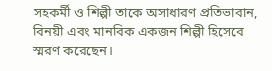সহকর্মী ও শিল্পী তাকে অসাধারণ প্রতিভাবান, বিনয়ী এবং মানবিক একজন শিল্পী হিসেবে স্মরণ করেছেন।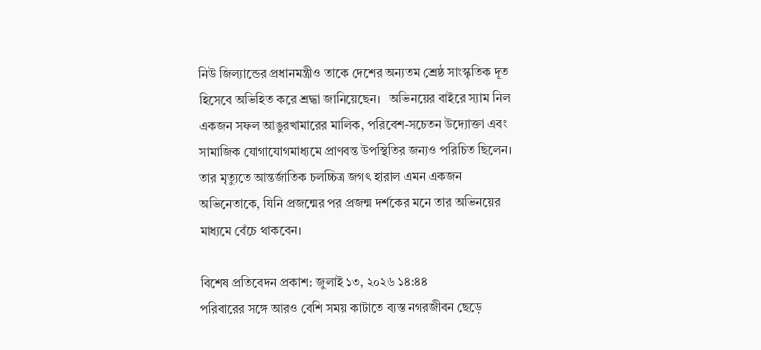নিউ জিল্যান্ডের প্রধানমন্ত্রীও তাকে দেশের অন্যতম শ্রেষ্ঠ সাংস্কৃতিক দূত হিসেবে অভিহিত করে শ্রদ্ধা জানিয়েছেন।   অভিনয়ের বাইরে স্যাম নিল একজন সফল আঙুরখামারের মালিক, পরিবেশ-সচেতন উদ্যোক্তা এবং সামাজিক যোগাযোগমাধ্যমে প্রাণবন্ত উপস্থিতির জন্যও পরিচিত ছিলেন। তার মৃত্যুতে আন্তর্জাতিক চলচ্চিত্র জগৎ হারাল এমন একজন অভিনেতাকে, যিনি প্রজন্মের পর প্রজন্ম দর্শকের মনে তার অভিনয়ের মাধ্যমে বেঁচে থাকবেন।

বিশেষ প্রতিবেদন প্রকাশ: জুলাই ১৩, ২০২৬ ১৪:৪৪
পরিবারের সঙ্গে আরও বেশি সময় কাটাতে ব্যস্ত নগরজীবন ছেড়ে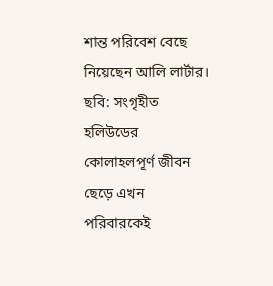শান্ত পরিবেশ বেছে নিয়েছেন আলি লার্টার। ছবি: সংগৃহীত
হলিউডের কোলাহলপূর্ণ জীবন ছেড়ে এখন পরিবারকেই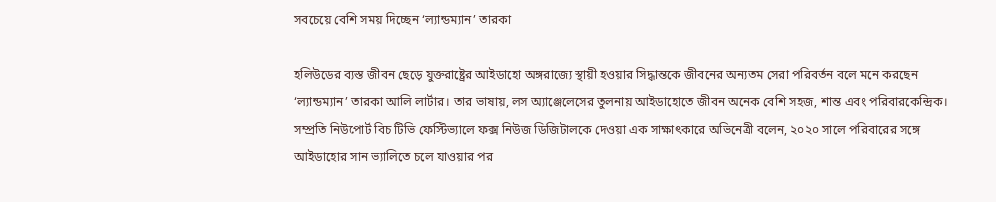সবচেয়ে বেশি সময় দিচ্ছেন ‘ল্যান্ডম্যান’ তারকা

হলিউডের ব্যস্ত জীবন ছেড়ে যুক্তরাষ্ট্রের আইডাহো অঙ্গরাজ্যে স্থায়ী হওয়ার সিদ্ধান্তকে জীবনের অন্যতম সেরা পরিবর্তন বলে মনে করছেন ‘ল্যান্ডম্যান’ তারকা আলি লার্টার। তার ভাষায়, লস অ্যাঞ্জেলেসের তুলনায় আইডাহোতে জীবন অনেক বেশি সহজ, শান্ত এবং পরিবারকেন্দ্রিক।   সম্প্রতি নিউপোর্ট বিচ টিভি ফেস্টিভ্যালে ফক্স নিউজ ডিজিটালকে দেওয়া এক সাক্ষাৎকারে অভিনেত্রী বলেন, ২০২০ সালে পরিবারের সঙ্গে আইডাহোর সান ভ্যালিতে চলে যাওয়ার পর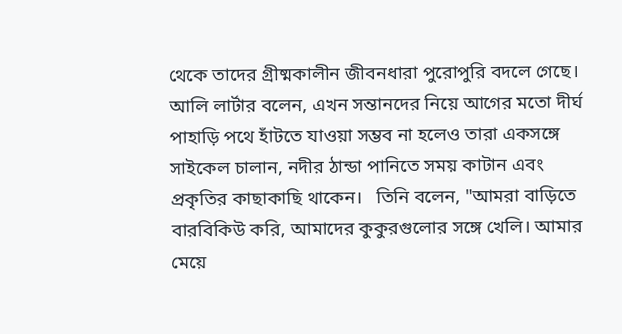থেকে তাদের গ্রীষ্মকালীন জীবনধারা পুরোপুরি বদলে গেছে।   আলি লার্টার বলেন, এখন সন্তানদের নিয়ে আগের মতো দীর্ঘ পাহাড়ি পথে হাঁটতে যাওয়া সম্ভব না হলেও তারা একসঙ্গে সাইকেল চালান, নদীর ঠান্ডা পানিতে সময় কাটান এবং প্রকৃতির কাছাকাছি থাকেন।   তিনি বলেন, "আমরা বাড়িতে বারবিকিউ করি, আমাদের কুকুরগুলোর সঙ্গে খেলি। আমার মেয়ে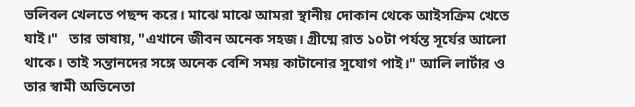ভলিবল খেলতে পছন্দ করে। মাঝে মাঝে আমরা স্থানীয় দোকান থেকে আইসক্রিম খেতে যাই।"   তার ভাষায়, "এখানে জীবন অনেক সহজ। গ্রীষ্মে রাত ১০টা পর্যন্ত সূর্যের আলো থাকে। তাই সন্তানদের সঙ্গে অনেক বেশি সময় কাটানোর সুযোগ পাই।" আলি লার্টার ও তার স্বামী অভিনেতা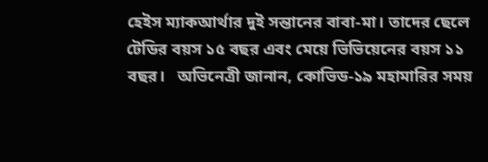হেইস ম্যাকআর্থার দুই সন্তানের বাবা-মা। তাদের ছেলে টেডির বয়স ১৫ বছর এবং মেয়ে ভিভিয়েনের বয়স ১১ বছর।   অভিনেত্রী জানান, কোভিড-১৯ মহামারির সময়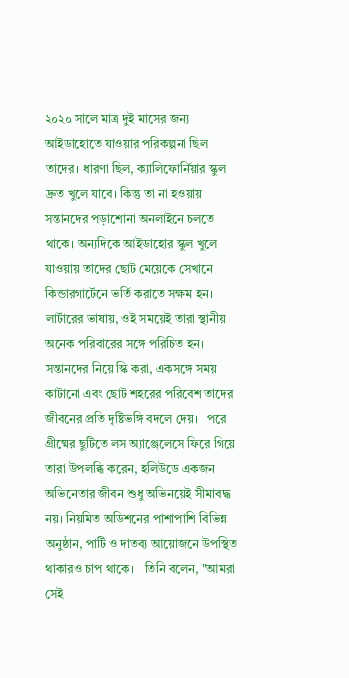২০২০ সালে মাত্র দুই মাসের জন্য আইডাহোতে যাওয়ার পরিকল্পনা ছিল তাদের। ধারণা ছিল, ক্যালিফোর্নিয়ার স্কুল দ্রুত খুলে যাবে। কিন্তু তা না হওয়ায় সন্তানদের পড়াশোনা অনলাইনে চলতে থাকে। অন্যদিকে আইডাহোর স্কুল খুলে যাওয়ায় তাদের ছোট মেয়েকে সেখানে কিন্ডারগার্টেনে ভর্তি করাতে সক্ষম হন।   লার্টারের ভাষায়, ওই সময়েই তারা স্থানীয় অনেক পরিবারের সঙ্গে পরিচিত হন। সন্তানদের নিয়ে স্কি করা, একসঙ্গে সময় কাটানো এবং ছোট শহরের পরিবেশ তাদের জীবনের প্রতি দৃষ্টিভঙ্গি বদলে দেয়।   পরে গ্রীষ্মের ছুটিতে লস অ্যাঞ্জেলেসে ফিরে গিয়ে তারা উপলব্ধি করেন, হলিউডে একজন অভিনেতার জীবন শুধু অভিনয়েই সীমাবদ্ধ নয়। নিয়মিত অডিশনের পাশাপাশি বিভিন্ন অনুষ্ঠান, পার্টি ও দাতব্য আয়োজনে উপস্থিত থাকারও চাপ থাকে।   তিনি বলেন, "আমরা সেই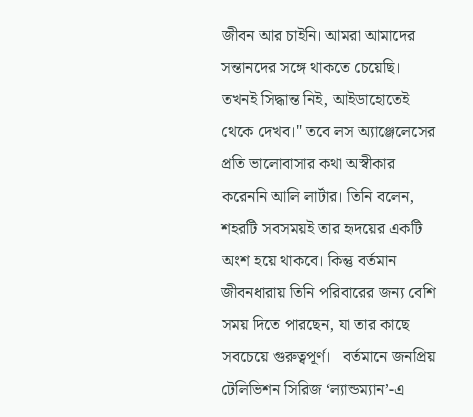জীবন আর চাইনি। আমরা আমাদের সন্তানদের সঙ্গে থাকতে চেয়েছি। তখনই সিদ্ধান্ত নিই, আইডাহোতেই থেকে দেখব।" তবে লস অ্যাঞ্জেলেসের প্রতি ভালোবাসার কথা অস্বীকার করেননি আলি লার্টার। তিনি বলেন, শহরটি সবসময়ই তার হৃদয়ের একটি অংশ হয়ে থাকবে। কিন্তু বর্তমান জীবনধারায় তিনি পরিবারের জন্য বেশি সময় দিতে পারছেন, যা তার কাছে সবচেয়ে গুরুত্বপূর্ণ।   বর্তমানে জনপ্রিয় টেলিভিশন সিরিজ ‘ল্যান্ডম্যান’-এ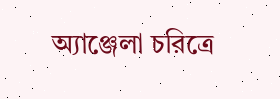অ্যাঞ্জেলা চরিত্রে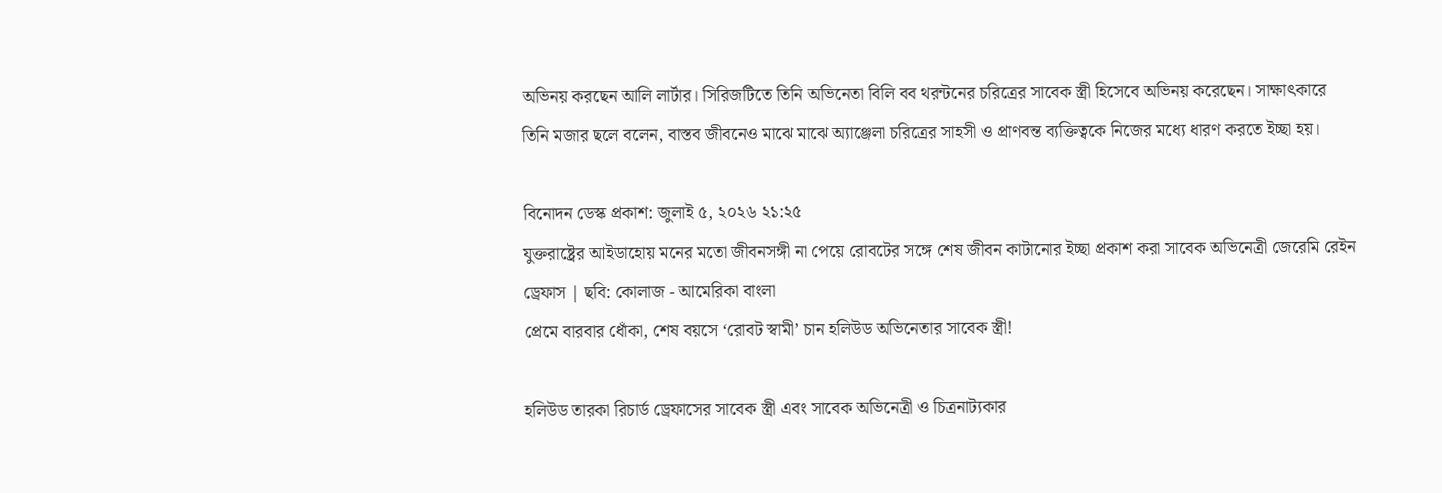অভিনয় করছেন আলি লার্টার। সিরিজটিতে তিনি অভিনেতা বিলি বব থরন্টনের চরিত্রের সাবেক স্ত্রী হিসেবে অভিনয় করেছেন। সাক্ষাৎকারে তিনি মজার ছলে বলেন, বাস্তব জীবনেও মাঝে মাঝে অ্যাঞ্জেলা চরিত্রের সাহসী ও প্রাণবন্ত ব্যক্তিত্বকে নিজের মধ্যে ধারণ করতে ইচ্ছা হয়।

বিনোদন ডেস্ক প্রকাশ: জুলাই ৫, ২০২৬ ২১:২৫
যুক্তরাষ্ট্রের আইডাহোয় মনের মতো জীবনসঙ্গী না পেয়ে রোবটের সঙ্গে শেষ জীবন কাটানোর ইচ্ছা প্রকাশ করা সাবেক অভিনেত্রী জেরেমি রেইন ড্রেফাস | ছবি: কোলাজ - আমেরিকা বাংলা
প্রেমে বারবার ধোঁকা, শেষ বয়সে ‘রোবট স্বামী’ চান হলিউড অভিনেতার সাবেক স্ত্রী!

হলিউড তারকা রিচার্ড ড্রেফাসের সাবেক স্ত্রী এবং সাবেক অভিনেত্রী ও চিত্রনাট্যকার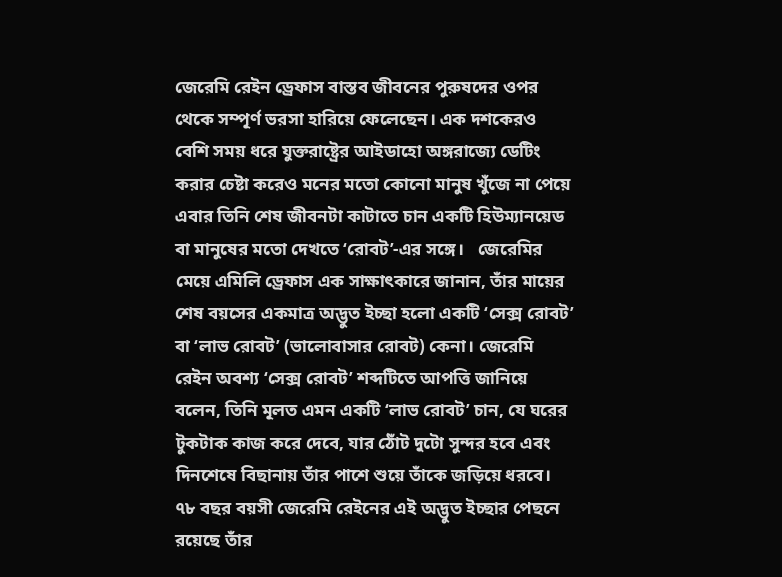জেরেমি রেইন ড্রেফাস বাস্তব জীবনের পুরুষদের ওপর থেকে সম্পূর্ণ ভরসা হারিয়ে ফেলেছেন। এক দশকেরও বেশি সময় ধরে যুক্তরাষ্ট্রের আইডাহো অঙ্গরাজ্যে ডেটিং করার চেষ্টা করেও মনের মতো কোনো মানুষ খুঁজে না পেয়ে এবার তিনি শেষ জীবনটা কাটাতে চান একটি হিউম্যানয়েড বা মানুষের মতো দেখতে ‘রোবট’-এর সঙ্গে।   জেরেমির মেয়ে এমিলি ড্রেফাস এক সাক্ষাৎকারে জানান, তাঁর মায়ের শেষ বয়সের একমাত্র অদ্ভুত ইচ্ছা হলো একটি ‘সেক্স রোবট’ বা ‘লাভ রোবট’ (ভালোবাসার রোবট) কেনা। জেরেমি রেইন অবশ্য ‘সেক্স রোবট’ শব্দটিতে আপত্তি জানিয়ে বলেন, তিনি মূলত এমন একটি ‘লাভ রোবট’ চান, যে ঘরের টুকটাক কাজ করে দেবে, যার ঠোঁট দুটো সুন্দর হবে এবং দিনশেষে বিছানায় তাঁর পাশে শুয়ে তাঁকে জড়িয়ে ধরবে।   ৭৮ বছর বয়সী জেরেমি রেইনের এই অদ্ভুত ইচ্ছার পেছনে রয়েছে তাঁর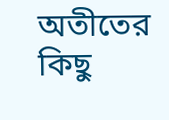অতীতের কিছু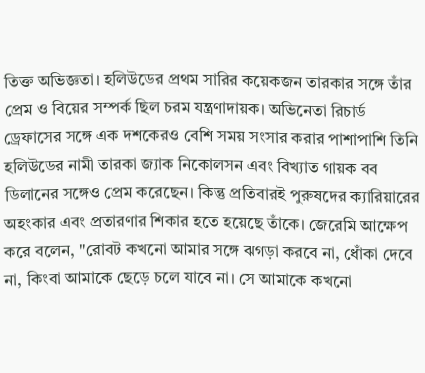তিক্ত অভিজ্ঞতা। হলিউডের প্রথম সারির কয়েকজন তারকার সঙ্গে তাঁর প্রেম ও বিয়ের সম্পর্ক ছিল চরম যন্ত্রণাদায়ক। অভিনেতা রিচার্ড ড্রেফাসের সঙ্গে এক দশকেরও বেশি সময় সংসার করার পাশাপাশি তিনি হলিউডের নামী তারকা জ্যাক নিকোলসন এবং বিখ্যাত গায়ক বব ডিলানের সঙ্গেও প্রেম করেছেন। কিন্তু প্রতিবারই পুরুষদের ক্যারিয়ারের অহংকার এবং প্রতারণার শিকার হতে হয়েছে তাঁকে। জেরেমি আক্ষেপ করে বলেন, "রোবট কখনো আমার সঙ্গে ঝগড়া করবে না, ধোঁকা দেবে না, কিংবা আমাকে ছেড়ে চলে যাবে না। সে আমাকে কখনো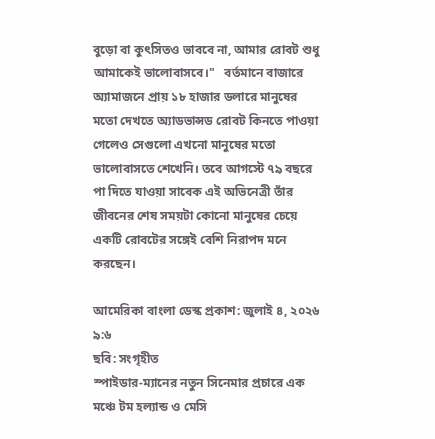বুড়ো বা কুৎসিতও ভাববে না, আমার রোবট শুধু আমাকেই ভালোবাসবে।"   বর্তমানে বাজারে অ্যামাজনে প্রায় ১৮ হাজার ডলারে মানুষের মতো দেখতে অ্যাডভান্সড রোবট কিনতে পাওয়া গেলেও সেগুলো এখনো মানুষের মতো ভালোবাসতে শেখেনি। তবে আগস্টে ৭৯ বছরে পা দিতে যাওয়া সাবেক এই অভিনেত্রী তাঁর জীবনের শেষ সময়টা কোনো মানুষের চেয়ে একটি রোবটের সঙ্গেই বেশি নিরাপদ মনে করছেন।

আমেরিকা বাংলা ডেস্ক প্রকাশ: জুলাই ৪, ২০২৬ ৯:৬
ছবি: সংগৃহীত
স্পাইডার-ম্যানের নতুন সিনেমার প্রচারে এক মঞ্চে টম হল্যান্ড ও মেসি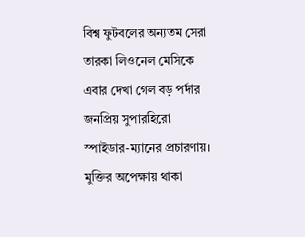বিশ্ব ফুটবলের অন্যতম সেরা তারকা লিওনেল মেসিকে এবার দেখা গেল বড় পর্দার জনপ্রিয় সুপারহিরো স্পাইডার-ম্যানের প্রচারণায়। মুক্তির অপেক্ষায় থাকা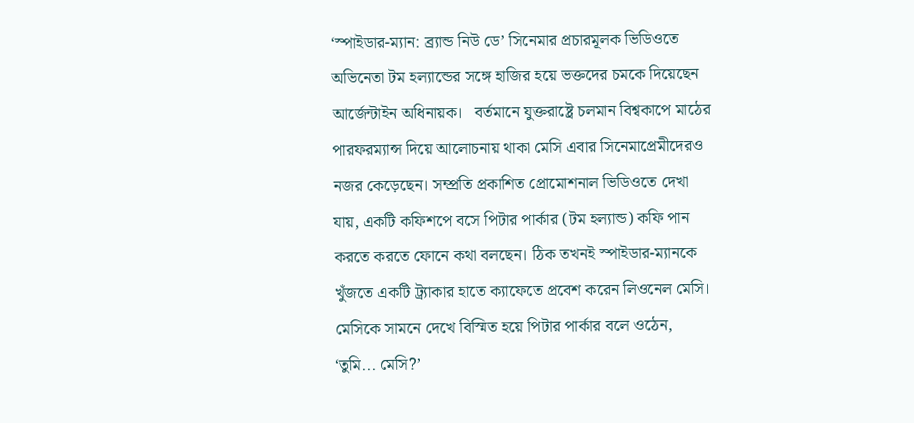‘স্পাইডার-ম্যান: ব্র্যান্ড নিউ ডে’ সিনেমার প্রচারমূলক ভিডিওতে অভিনেতা টম হল্যান্ডের সঙ্গে হাজির হয়ে ভক্তদের চমকে দিয়েছেন আর্জেন্টাইন অধিনায়ক।   বর্তমানে যুক্তরাষ্ট্রে চলমান বিশ্বকাপে মাঠের পারফরম্যান্স দিয়ে আলোচনায় থাকা মেসি এবার সিনেমাপ্রেমীদেরও নজর কেড়েছেন। সম্প্রতি প্রকাশিত প্রোমোশনাল ভিডিওতে দেখা যায়, একটি কফিশপে বসে পিটার পার্কার (টম হল্যান্ড) কফি পান করতে করতে ফোনে কথা বলছেন। ঠিক তখনই স্পাইডার-ম্যানকে খুঁজতে একটি ট্র্যাকার হাতে ক্যাফেতে প্রবেশ করেন লিওনেল মেসি।   মেসিকে সামনে দেখে বিস্মিত হয়ে পিটার পার্কার বলে ওঠেন, ‘তুমি... মেসি?’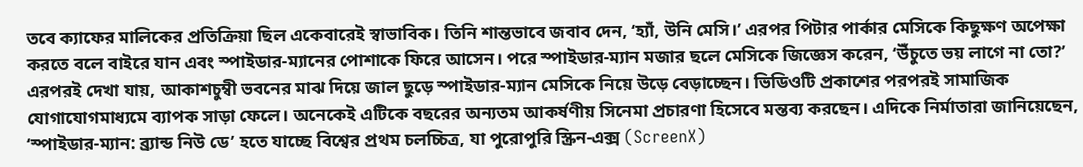তবে ক্যাফের মালিকের প্রতিক্রিয়া ছিল একেবারেই স্বাভাবিক। তিনি শান্তভাবে জবাব দেন, ‘হ্যাঁ, উনি মেসি।’ এরপর পিটার পার্কার মেসিকে কিছুক্ষণ অপেক্ষা করতে বলে বাইরে যান এবং স্পাইডার-ম্যানের পোশাকে ফিরে আসেন। পরে স্পাইডার-ম্যান মজার ছলে মেসিকে জিজ্ঞেস করেন, ‘উঁচুতে ভয় লাগে না তো?’   এরপরই দেখা যায়, আকাশচুম্বী ভবনের মাঝ দিয়ে জাল ছুড়ে স্পাইডার-ম্যান মেসিকে নিয়ে উড়ে বেড়াচ্ছেন। ভিডিওটি প্রকাশের পরপরই সামাজিক যোগাযোগমাধ্যমে ব্যাপক সাড়া ফেলে। অনেকেই এটিকে বছরের অন্যতম আকর্ষণীয় সিনেমা প্রচারণা হিসেবে মন্তব্য করছেন। এদিকে নির্মাতারা জানিয়েছেন, ‘স্পাইডার-ম্যান: ব্র্যান্ড নিউ ডে’ হতে যাচ্ছে বিশ্বের প্রথম চলচ্চিত্র, যা পুরোপুরি স্ক্রিন-এক্স (ScreenX)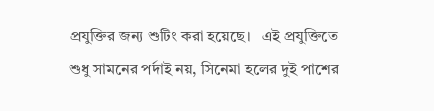প্রযুক্তির জন্য শুটিং করা হয়েছে।   এই প্রযুক্তিতে শুধু সামনের পর্দাই নয়, সিনেমা হলের দুই পাশের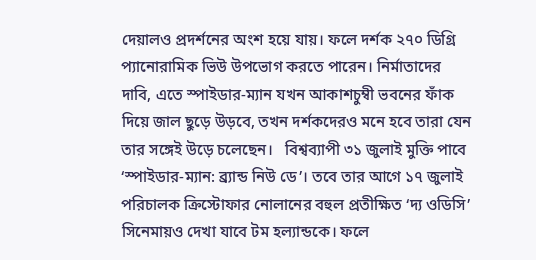দেয়ালও প্রদর্শনের অংশ হয়ে যায়। ফলে দর্শক ২৭০ ডিগ্রি প্যানোরামিক ভিউ উপভোগ করতে পারেন। নির্মাতাদের দাবি, এতে স্পাইডার-ম্যান যখন আকাশচুম্বী ভবনের ফাঁক দিয়ে জাল ছুড়ে উড়বে, তখন দর্শকদেরও মনে হবে তারা যেন তার সঙ্গেই উড়ে চলেছেন।   বিশ্বব্যাপী ৩১ জুলাই মুক্তি পাবে ‘স্পাইডার-ম্যান: ব্র্যান্ড নিউ ডে’। তবে তার আগে ১৭ জুলাই পরিচালক ক্রিস্টোফার নোলানের বহুল প্রতীক্ষিত ‘দ্য ওডিসি’ সিনেমায়ও দেখা যাবে টম হল্যান্ডকে। ফলে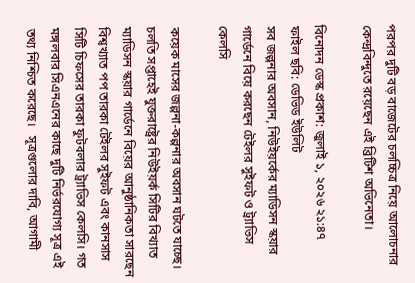পরপর দুটি বড় বাজেটের চলচ্চিত্র নিয়ে আলোচনার কেন্দ্রবিন্দুতে রয়েছেন এই ব্রিটিশ অভিনেতা।

বিনোদন ডেস্ক প্রকাশ: জুলাই ১, ২০২৬ ২১:৪৭
ফাইল ছবি: ডেভিড ইউলিট
সব জল্পনার অবসান, নিউইয়র্কের ম্যাডিসন স্কয়ার গার্ডেনে বিয়ে করছেন টেইলর সুইফট ও ট্র্যাভিস কেলসি

কয়েক মাসের জল্পনা-কল্পনার অবসান ঘটতে যাচ্ছে। চলতি সপ্তাহেই যুক্তরাষ্ট্রের নিউইয়র্ক সিটির বিখ্যাত ম্যাডিসন স্কয়ার গার্ডেনে বিয়ের আনুষ্ঠানিকতা সারছেন বিশ্বখ্যাত পপ তারকা টেইলর সুইফট এবং কানসাস সিটি চিফসের তারকা ফুটবলার ট্র্যাভিস কেলসি। গত মঙ্গলবার সিএনএনের কাছে দুটি নির্ভরযোগ্য সূত্র এই তথ্য নিশ্চিত করেছে।   সূত্রগুলোর দাবি, আগামী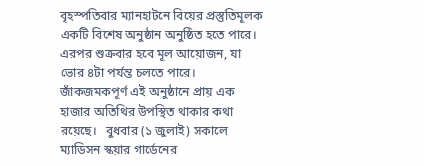বৃহস্পতিবার ম্যানহাটনে বিয়ের প্রস্তুতিমূলক একটি বিশেষ অনুষ্ঠান অনুষ্ঠিত হতে পারে। এরপর শুক্রবার হবে মূল আয়োজন, যা ভোর ৪টা পর্যন্ত চলতে পারে। জাঁকজমকপূর্ণ এই অনুষ্ঠানে প্রায় এক হাজার অতিথির উপস্থিত থাকার কথা রয়েছে।   বুধবার (১ জুলাই) সকালে ম্যাডিসন স্কয়ার গার্ডেনের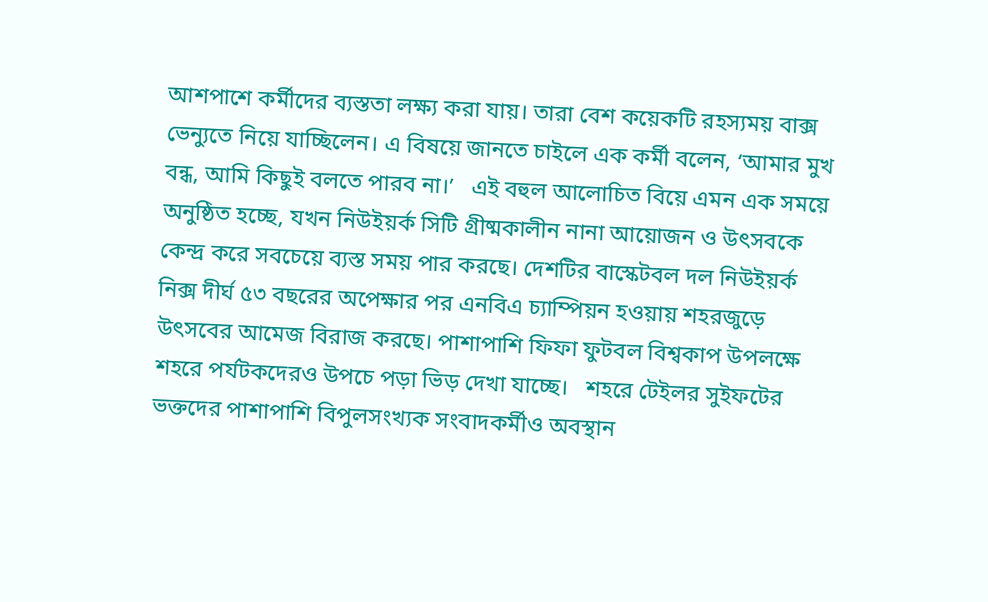আশপাশে কর্মীদের ব্যস্ততা লক্ষ্য করা যায়। তারা বেশ কয়েকটি রহস্যময় বাক্স ভেন্যুতে নিয়ে যাচ্ছিলেন। এ বিষয়ে জানতে চাইলে এক কর্মী বলেন, ‘আমার মুখ বন্ধ, আমি কিছুই বলতে পারব না।’   এই বহুল আলোচিত বিয়ে এমন এক সময়ে অনুষ্ঠিত হচ্ছে, যখন নিউইয়র্ক সিটি গ্রীষ্মকালীন নানা আয়োজন ও উৎসবকে কেন্দ্র করে সবচেয়ে ব্যস্ত সময় পার করছে। দেশটির বাস্কেটবল দল নিউইয়র্ক নিক্স দীর্ঘ ৫৩ বছরের অপেক্ষার পর এনবিএ চ্যাম্পিয়ন হওয়ায় শহরজুড়ে উৎসবের আমেজ বিরাজ করছে। পাশাপাশি ফিফা ফুটবল বিশ্বকাপ উপলক্ষে শহরে পর্যটকদেরও উপচে পড়া ভিড় দেখা যাচ্ছে।   শহরে টেইলর সুইফটের ভক্তদের পাশাপাশি বিপুলসংখ্যক সংবাদকর্মীও অবস্থান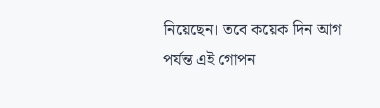নিয়েছেন। তবে কয়েক দিন আগ পর্যন্ত এই গোপন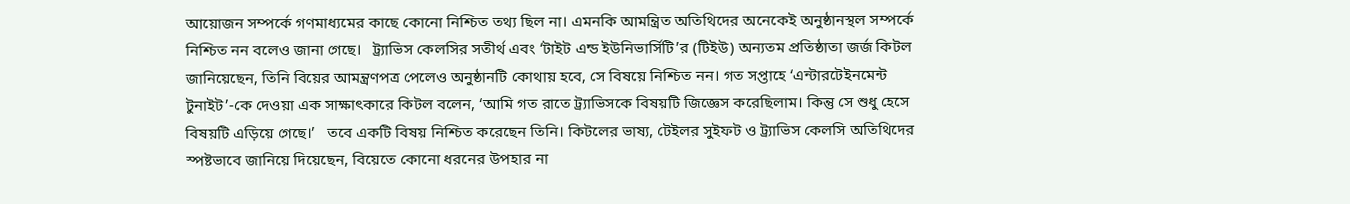আয়োজন সম্পর্কে গণমাধ্যমের কাছে কোনো নিশ্চিত তথ্য ছিল না। এমনকি আমন্ত্রিত অতিথিদের অনেকেই অনুষ্ঠানস্থল সম্পর্কে নিশ্চিত নন বলেও জানা গেছে।   ট্র্যাভিস কেলসির সতীর্থ এবং ‘টাইট এন্ড ইউনিভার্সিটি’র (টিইউ) অন্যতম প্রতিষ্ঠাতা জর্জ কিটল জানিয়েছেন, তিনি বিয়ের আমন্ত্রণপত্র পেলেও অনুষ্ঠানটি কোথায় হবে, সে বিষয়ে নিশ্চিত নন। গত সপ্তাহে ‘এন্টারটেইনমেন্ট টুনাইট’-কে দেওয়া এক সাক্ষাৎকারে কিটল বলেন, ‘আমি গত রাতে ট্র্যাভিসকে বিষয়টি জিজ্ঞেস করেছিলাম। কিন্তু সে শুধু হেসে বিষয়টি এড়িয়ে গেছে।’   তবে একটি বিষয় নিশ্চিত করেছেন তিনি। কিটলের ভাষ্য, টেইলর সুইফট ও ট্র্যাভিস কেলসি অতিথিদের স্পষ্টভাবে জানিয়ে দিয়েছেন, বিয়েতে কোনো ধরনের উপহার না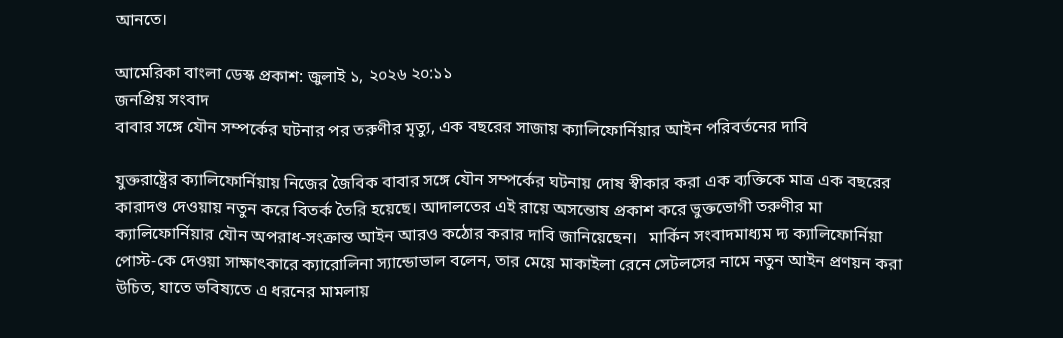আনতে।

আমেরিকা বাংলা ডেস্ক প্রকাশ: জুলাই ১, ২০২৬ ২০:১১
জনপ্রিয় সংবাদ
বাবার সঙ্গে যৌন সম্পর্কের ঘটনার পর তরুণীর মৃত্যু, এক বছরের সাজায় ক্যালিফোর্নিয়ার আইন পরিবর্তনের দাবি

যুক্তরাষ্ট্রের ক্যালিফোর্নিয়ায় নিজের জৈবিক বাবার সঙ্গে যৌন সম্পর্কের ঘটনায় দোষ স্বীকার করা এক ব্যক্তিকে মাত্র এক বছরের কারাদণ্ড দেওয়ায় নতুন করে বিতর্ক তৈরি হয়েছে। আদালতের এই রায়ে অসন্তোষ প্রকাশ করে ভুক্তভোগী তরুণীর মা ক্যালিফোর্নিয়ার যৌন অপরাধ-সংক্রান্ত আইন আরও কঠোর করার দাবি জানিয়েছেন।   মার্কিন সংবাদমাধ্যম দ্য ক্যালিফোর্নিয়া পোস্ট-কে দেওয়া সাক্ষাৎকারে ক্যারোলিনা স্যান্ডোভাল বলেন, তার মেয়ে মাকাইলা রেনে সেটলসের নামে নতুন আইন প্রণয়ন করা উচিত, যাতে ভবিষ্যতে এ ধরনের মামলায়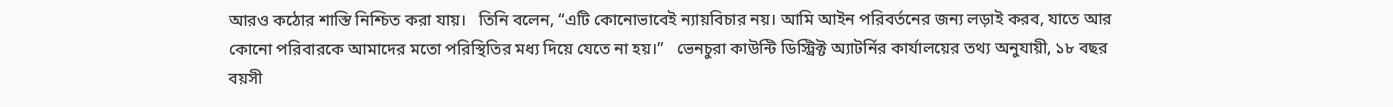আরও কঠোর শাস্তি নিশ্চিত করা যায়।   তিনি বলেন, “এটি কোনোভাবেই ন্যায়বিচার নয়। আমি আইন পরিবর্তনের জন্য লড়াই করব, যাতে আর কোনো পরিবারকে আমাদের মতো পরিস্থিতির মধ্য দিয়ে যেতে না হয়।”   ভেনচুরা কাউন্টি ডিস্ট্রিক্ট অ্যাটর্নির কার্যালয়ের তথ্য অনুযায়ী, ১৮ বছর বয়সী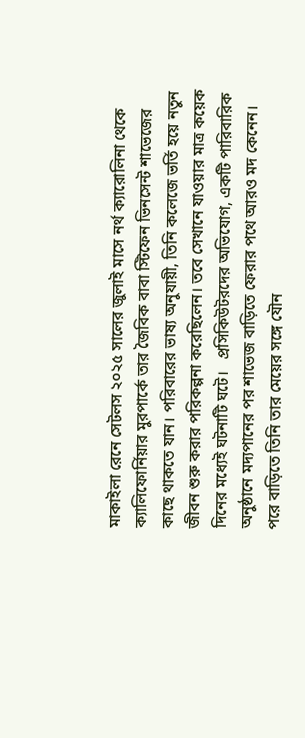মাকাইলা রেনে সেটলস ২০২৫ সালের জুলাই মাসে নর্থ ক্যারোলিনা থেকে ক্যালিফোর্নিয়ার মুরপার্কে তার জৈবিক বাবা স্টিফেন ভিনসেন্ট শাভেজের কাছে থাকতে যান। পরিবারের ভাষ্য অনুযায়ী, তিনি কলেজে ভর্তি হয়ে নতুন জীবন শুরু করার পরিকল্পনা করেছিলেন। তবে সেখানে যাওয়ার মাত্র কয়েক দিনের মধ্যেই ঘটনাটি ঘটে।   প্রসিকিউটরদের অভিযোগ, একটি পারিবারিক অনুষ্ঠানে মদ্যপানের পর শাভেজ বাড়িতে ফেরার পথে আরও মদ কেনেন। পরে বাড়িতে তিনি তার মেয়ের সঙ্গে যৌন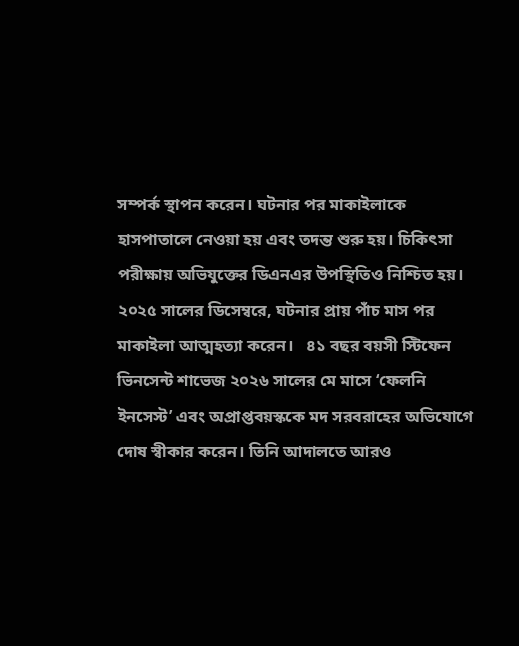সম্পর্ক স্থাপন করেন। ঘটনার পর মাকাইলাকে হাসপাতালে নেওয়া হয় এবং তদন্ত শুরু হয়। চিকিৎসা পরীক্ষায় অভিযুক্তের ডিএনএর উপস্থিতিও নিশ্চিত হয়। ২০২৫ সালের ডিসেম্বরে, ঘটনার প্রায় পাঁচ মাস পর মাকাইলা আত্মহত্যা করেন।   ৪১ বছর বয়সী স্টিফেন ভিনসেন্ট শাভেজ ২০২৬ সালের মে মাসে ‘ফেলনি ইনসেস্ট’ এবং অপ্রাপ্তবয়স্ককে মদ সরবরাহের অভিযোগে দোষ স্বীকার করেন। তিনি আদালতে আরও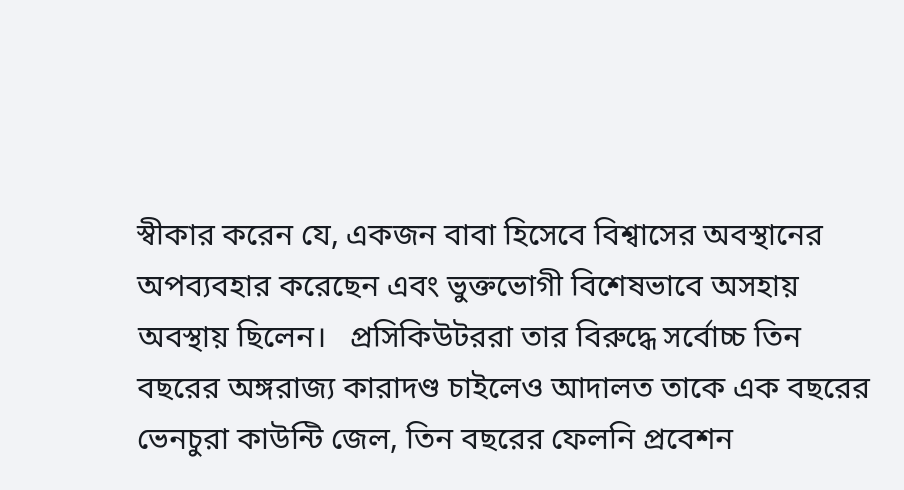স্বীকার করেন যে, একজন বাবা হিসেবে বিশ্বাসের অবস্থানের অপব্যবহার করেছেন এবং ভুক্তভোগী বিশেষভাবে অসহায় অবস্থায় ছিলেন।   প্রসিকিউটররা তার বিরুদ্ধে সর্বোচ্চ তিন বছরের অঙ্গরাজ্য কারাদণ্ড চাইলেও আদালত তাকে এক বছরের ভেনচুরা কাউন্টি জেল, তিন বছরের ফেলনি প্রবেশন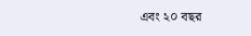এবং ২০ বছর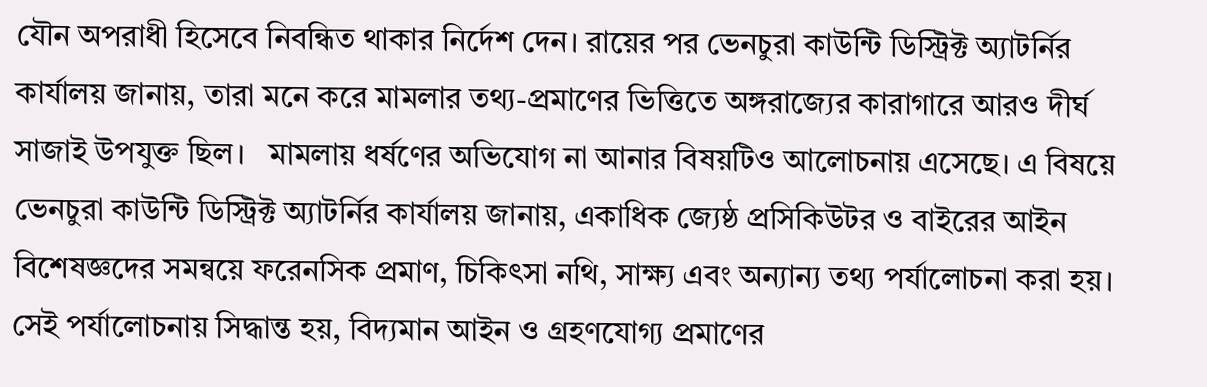যৌন অপরাধী হিসেবে নিবন্ধিত থাকার নির্দেশ দেন। রায়ের পর ভেনচুরা কাউন্টি ডিস্ট্রিক্ট অ্যাটর্নির কার্যালয় জানায়, তারা মনে করে মামলার তথ্য-প্রমাণের ভিত্তিতে অঙ্গরাজ্যের কারাগারে আরও দীর্ঘ সাজাই উপযুক্ত ছিল।   মামলায় ধর্ষণের অভিযোগ না আনার বিষয়টিও আলোচনায় এসেছে। এ বিষয়ে ভেনচুরা কাউন্টি ডিস্ট্রিক্ট অ্যাটর্নির কার্যালয় জানায়, একাধিক জ্যেষ্ঠ প্রসিকিউটর ও বাইরের আইন বিশেষজ্ঞদের সমন্বয়ে ফরেনসিক প্রমাণ, চিকিৎসা নথি, সাক্ষ্য এবং অন্যান্য তথ্য পর্যালোচনা করা হয়। সেই পর্যালোচনায় সিদ্ধান্ত হয়, বিদ্যমান আইন ও গ্রহণযোগ্য প্রমাণের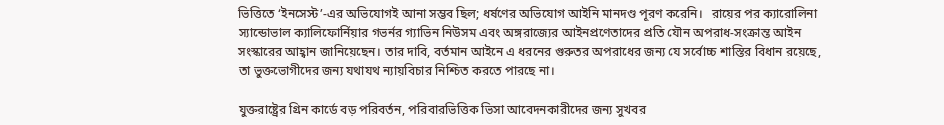ভিত্তিতে ‘ইনসেস্ট’-এর অভিযোগই আনা সম্ভব ছিল; ধর্ষণের অভিযোগ আইনি মানদণ্ড পূরণ করেনি।   রায়ের পর ক্যারোলিনা স্যান্ডোভাল ক্যালিফোর্নিয়ার গভর্নর গ্যাভিন নিউসম এবং অঙ্গরাজ্যের আইনপ্রণেতাদের প্রতি যৌন অপরাধ-সংক্রান্ত আইন সংস্কারের আহ্বান জানিয়েছেন। তার দাবি, বর্তমান আইনে এ ধরনের গুরুতর অপরাধের জন্য যে সর্বোচ্চ শাস্তির বিধান রয়েছে, তা ভুক্তভোগীদের জন্য যথাযথ ন্যায়বিচার নিশ্চিত করতে পারছে না।

যুক্তরাষ্ট্রের গ্রিন কার্ডে বড় পরিবর্তন, পরিবারভিত্তিক ভিসা আবেদনকারীদের জন্য সুখবর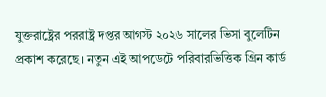যুক্তরাষ্ট্রের পররাষ্ট্র দপ্তর আগস্ট ২০২৬ সালের ভিসা বুলেটিন প্রকাশ করেছে। নতুন এই আপডেটে পরিবারভিত্তিক গ্রিন কার্ড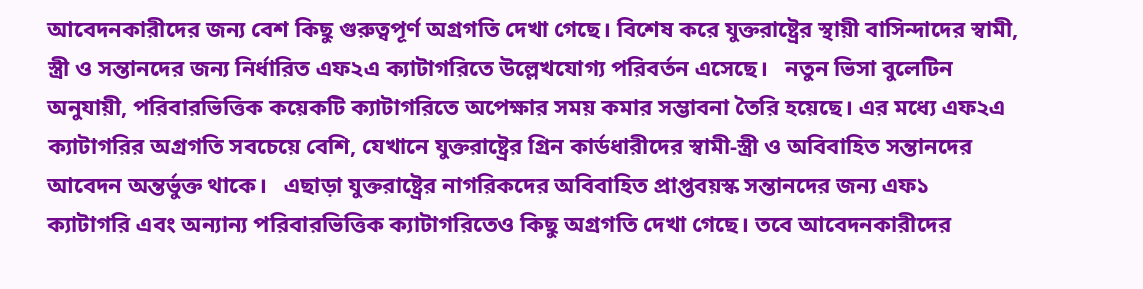আবেদনকারীদের জন্য বেশ কিছু গুরুত্বপূর্ণ অগ্রগতি দেখা গেছে। বিশেষ করে যুক্তরাষ্ট্রের স্থায়ী বাসিন্দাদের স্বামী, স্ত্রী ও সন্তানদের জন্য নির্ধারিত এফ২এ ক্যাটাগরিতে উল্লেখযোগ্য পরিবর্তন এসেছে।   নতুন ভিসা বুলেটিন অনুযায়ী, পরিবারভিত্তিক কয়েকটি ক্যাটাগরিতে অপেক্ষার সময় কমার সম্ভাবনা তৈরি হয়েছে। এর মধ্যে এফ২এ ক্যাটাগরির অগ্রগতি সবচেয়ে বেশি, যেখানে যুক্তরাষ্ট্রের গ্রিন কার্ডধারীদের স্বামী-স্ত্রী ও অবিবাহিত সন্তানদের আবেদন অন্তর্ভুক্ত থাকে।   এছাড়া যুক্তরাষ্ট্রের নাগরিকদের অবিবাহিত প্রাপ্তবয়স্ক সন্তানদের জন্য এফ১ ক্যাটাগরি এবং অন্যান্য পরিবারভিত্তিক ক্যাটাগরিতেও কিছু অগ্রগতি দেখা গেছে। তবে আবেদনকারীদের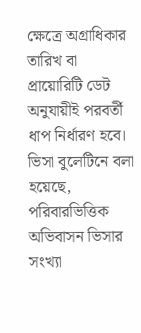ক্ষেত্রে অগ্রাধিকার তারিখ বা প্রায়োরিটি ডেট অনুযায়ীই পরবর্তী ধাপ নির্ধারণ হবে।   ভিসা বুলেটিনে বলা হয়েছে, পরিবারভিত্তিক অভিবাসন ভিসার সংখ্যা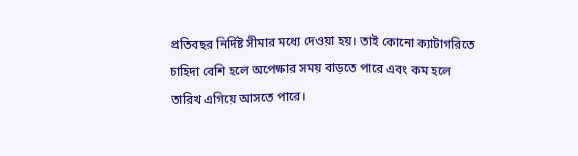প্রতিবছর নির্দিষ্ট সীমার মধ্যে দেওয়া হয়। তাই কোনো ক্যাটাগরিতে চাহিদা বেশি হলে অপেক্ষার সময় বাড়তে পারে এবং কম হলে তারিখ এগিয়ে আসতে পারে।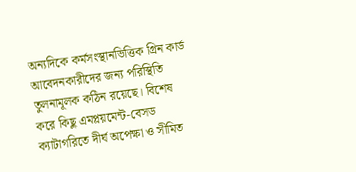অন্যদিকে কর্মসংস্থানভিত্তিক গ্রিন কার্ড আবেদনকারীদের জন্য পরিস্থিতি তুলনামূলক কঠিন রয়েছে। বিশেষ করে কিছু এমপ্লয়মেন্ট-বেসড ক্যাটাগরিতে দীর্ঘ অপেক্ষা ও সীমিত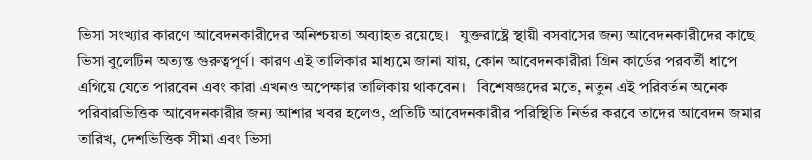ভিসা সংখ্যার কারণে আবেদনকারীদের অনিশ্চয়তা অব্যাহত রয়েছে।   যুক্তরাষ্ট্রে স্থায়ী বসবাসের জন্য আবেদনকারীদের কাছে ভিসা বুলেটিন অত্যন্ত গুরুত্বপূর্ণ। কারণ এই তালিকার মাধ্যমে জানা যায়, কোন আবেদনকারীরা গ্রিন কার্ডের পরবর্তী ধাপে এগিয়ে যেতে পারবেন এবং কারা এখনও অপেক্ষার তালিকায় থাকবেন।   বিশেষজ্ঞদের মতে, নতুন এই পরিবর্তন অনেক পরিবারভিত্তিক আবেদনকারীর জন্য আশার খবর হলেও, প্রতিটি আবেদনকারীর পরিস্থিতি নির্ভর করবে তাদের আবেদন জমার তারিখ, দেশভিত্তিক সীমা এবং ভিসা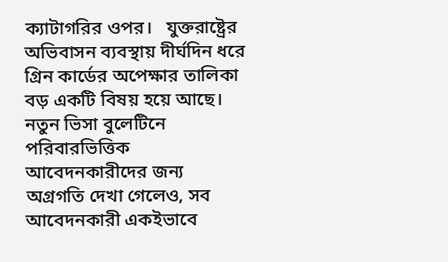ক্যাটাগরির ওপর।   যুক্তরাষ্ট্রের অভিবাসন ব্যবস্থায় দীর্ঘদিন ধরে গ্রিন কার্ডের অপেক্ষার তালিকা বড় একটি বিষয় হয়ে আছে। নতুন ভিসা বুলেটিনে পরিবারভিত্তিক আবেদনকারীদের জন্য অগ্রগতি দেখা গেলেও, সব আবেদনকারী একইভাবে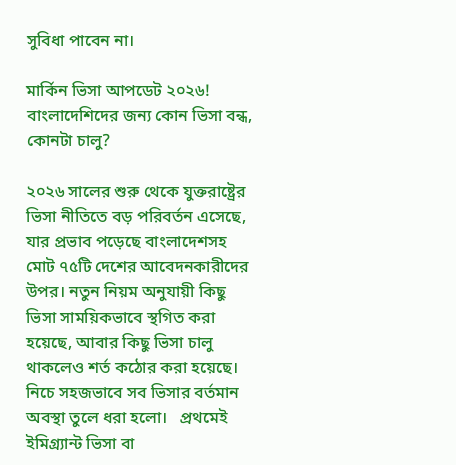সুবিধা পাবেন না।

মার্কিন ভিসা আপডেট ২০২৬! বাংলাদেশিদের জন্য কোন ভিসা বন্ধ, কোনটা চালু?

২০২৬ সালের শুরু থেকে যুক্তরাষ্ট্রের ভিসা নীতিতে বড় পরিবর্তন এসেছে, যার প্রভাব পড়েছে বাংলাদেশসহ মোট ৭৫টি দেশের আবেদনকারীদের উপর। নতুন নিয়ম অনুযায়ী কিছু ভিসা সাময়িকভাবে স্থগিত করা হয়েছে, আবার কিছু ভিসা চালু থাকলেও শর্ত কঠোর করা হয়েছে। নিচে সহজভাবে সব ভিসার বর্তমান অবস্থা তুলে ধরা হলো।   প্রথমেই ইমিগ্র্যান্ট ভিসা বা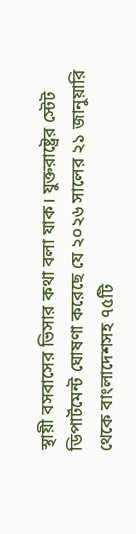স্থায়ী বসবাসের ভিসার কথা বলা যাক। যুক্তরাষ্ট্রের স্টেট ডিপার্টমেন্ট ঘোষণা করেছে যে ২০২৬ সালের ২১ জানুয়ারি থেকে বাংলাদেশসহ ৭৫টি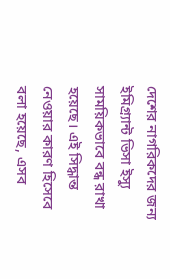দেশের নাগরিকদের জন্য ইমিগ্র্যান্ট ভিসা ইস্যু সাময়িকভাবে বন্ধ রাখা হয়েছে। এই সিদ্ধান্ত নেওয়ার কারণ হিসেবে বলা হয়েছে, এসব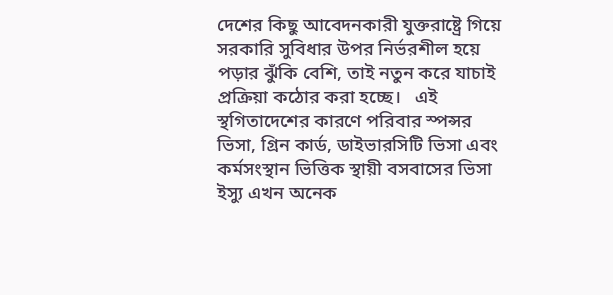দেশের কিছু আবেদনকারী যুক্তরাষ্ট্রে গিয়ে সরকারি সুবিধার উপর নির্ভরশীল হয়ে পড়ার ঝুঁকি বেশি, তাই নতুন করে যাচাই প্রক্রিয়া কঠোর করা হচ্ছে।   এই স্থগিতাদেশের কারণে পরিবার স্পন্সর ভিসা, গ্রিন কার্ড, ডাইভারসিটি ভিসা এবং কর্মসংস্থান ভিত্তিক স্থায়ী বসবাসের ভিসা ইস্যু এখন অনেক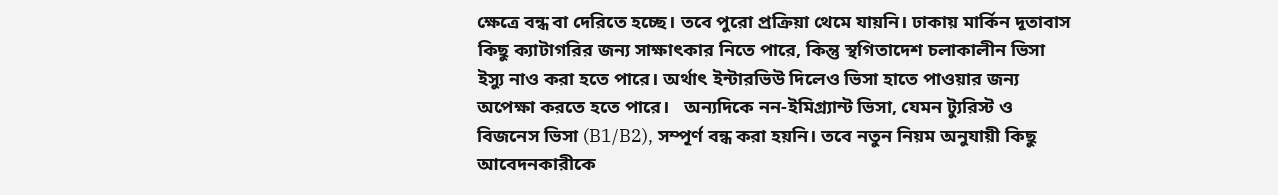ক্ষেত্রে বন্ধ বা দেরিতে হচ্ছে। তবে পুরো প্রক্রিয়া থেমে যায়নি। ঢাকায় মার্কিন দূতাবাস কিছু ক্যাটাগরির জন্য সাক্ষাৎকার নিতে পারে, কিন্তু স্থগিতাদেশ চলাকালীন ভিসা ইস্যু নাও করা হতে পারে। অর্থাৎ ইন্টারভিউ দিলেও ভিসা হাতে পাওয়ার জন্য অপেক্ষা করতে হতে পারে।   অন্যদিকে নন-ইমিগ্র্যান্ট ভিসা, যেমন ট্যুরিস্ট ও বিজনেস ভিসা (B1/B2), সম্পূর্ণ বন্ধ করা হয়নি। তবে নতুন নিয়ম অনুযায়ী কিছু আবেদনকারীকে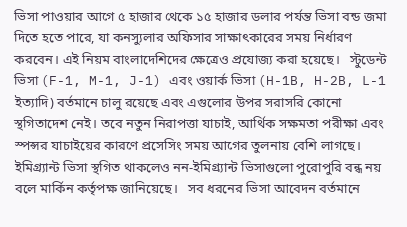ভিসা পাওয়ার আগে ৫ হাজার থেকে ১৫ হাজার ডলার পর্যন্ত ভিসা বন্ড জমা দিতে হতে পারে, যা কনস্যুলার অফিসার সাক্ষাৎকারের সময় নির্ধারণ করবেন। এই নিয়ম বাংলাদেশিদের ক্ষেত্রেও প্রযোজ্য করা হয়েছে।   স্টুডেন্ট ভিসা (F-1, M-1, J-1) এবং ওয়ার্ক ভিসা (H-1B, H-2B, L-1 ইত্যাদি) বর্তমানে চালু রয়েছে এবং এগুলোর উপর সরাসরি কোনো স্থগিতাদেশ নেই। তবে নতুন নিরাপত্তা যাচাই, আর্থিক সক্ষমতা পরীক্ষা এবং স্পন্সর যাচাইয়ের কারণে প্রসেসিং সময় আগের তুলনায় বেশি লাগছে। ইমিগ্র্যান্ট ভিসা স্থগিত থাকলেও নন-ইমিগ্র্যান্ট ভিসাগুলো পুরোপুরি বন্ধ নয় বলে মার্কিন কর্তৃপক্ষ জানিয়েছে।   সব ধরনের ভিসা আবেদন বর্তমানে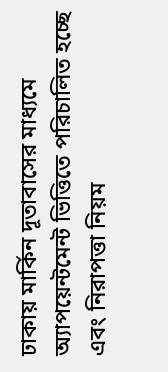ঢাকায় মার্কিন দূতাবাসের মাধ্যমে অ্যাপয়েন্টমেন্ট ভিত্তিতে পরিচালিত হচ্ছে এবং নিরাপত্তা নিয়ম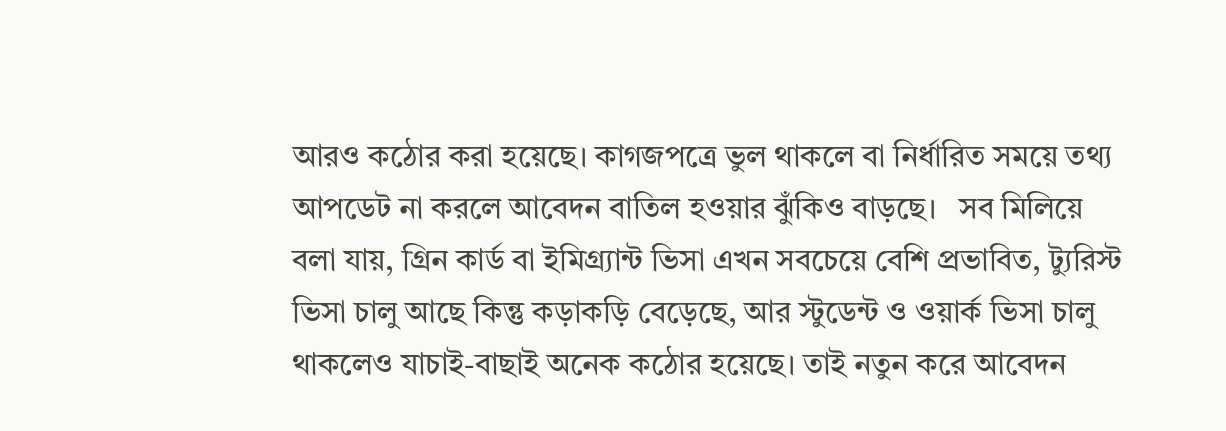আরও কঠোর করা হয়েছে। কাগজপত্রে ভুল থাকলে বা নির্ধারিত সময়ে তথ্য আপডেট না করলে আবেদন বাতিল হওয়ার ঝুঁকিও বাড়ছে।   সব মিলিয়ে বলা যায়, গ্রিন কার্ড বা ইমিগ্র্যান্ট ভিসা এখন সবচেয়ে বেশি প্রভাবিত, ট্যুরিস্ট ভিসা চালু আছে কিন্তু কড়াকড়ি বেড়েছে, আর স্টুডেন্ট ও ওয়ার্ক ভিসা চালু থাকলেও যাচাই-বাছাই অনেক কঠোর হয়েছে। তাই নতুন করে আবেদন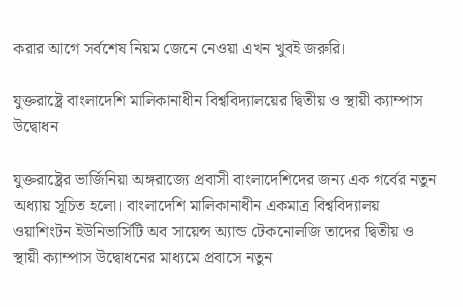করার আগে সর্বশেষ নিয়ম জেনে নেওয়া এখন খুবই জরুরি।

যুক্তরাষ্ট্রে বাংলাদেশি মালিকানাধীন বিশ্ববিদ্যালয়ের দ্বিতীয় ও স্থায়ী ক্যাম্পাস উদ্বোধন

যুক্তরাষ্ট্রের ভার্জিনিয়া অঙ্গরাজ্যে প্রবাসী বাংলাদেশিদের জন্য এক গর্বের নতুন অধ্যায় সূচিত হলো। বাংলাদেশি মালিকানাধীন একমাত্র বিশ্ববিদ্যালয় ওয়াশিংটন ইউনিভার্সিটি অব সায়েন্স অ্যান্ড টেকনোলজি তাদের দ্বিতীয় ও স্থায়ী ক্যাম্পাস উদ্বোধনের মাধ্যমে প্রবাসে নতুন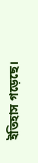ইতিহাস গড়েছে।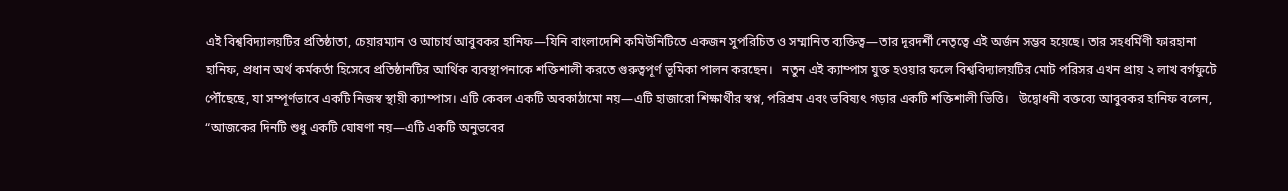এই বিশ্ববিদ্যালয়টির প্রতিষ্ঠাতা, চেয়ারম্যান ও আচার্য আবুবকর হানিফ—যিনি বাংলাদেশি কমিউনিটিতে একজন সুপরিচিত ও সম্মানিত ব্যক্তিত্ব—তার দূরদর্শী নেতৃত্বে এই অর্জন সম্ভব হয়েছে। তার সহধর্মিণী ফারহানা হানিফ, প্রধান অর্থ কর্মকর্তা হিসেবে প্রতিষ্ঠানটির আর্থিক ব্যবস্থাপনাকে শক্তিশালী করতে গুরুত্বপূর্ণ ভূমিকা পালন করছেন।   নতুন এই ক্যাম্পাস যুক্ত হওয়ার ফলে বিশ্ববিদ্যালয়টির মোট পরিসর এখন প্রায় ২ লাখ বর্গফুটে পৌঁছেছে, যা সম্পূর্ণভাবে একটি নিজস্ব স্থায়ী ক্যাম্পাস। এটি কেবল একটি অবকাঠামো নয়—এটি হাজারো শিক্ষার্থীর স্বপ্ন, পরিশ্রম এবং ভবিষ্যৎ গড়ার একটি শক্তিশালী ভিত্তি।   উদ্বোধনী বক্তব্যে আবুবকর হানিফ বলেন, “আজকের দিনটি শুধু একটি ঘোষণা নয়—এটি একটি অনুভবের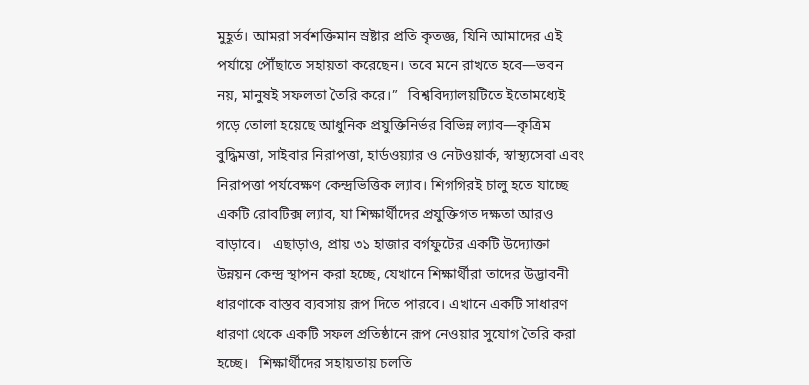মুহূর্ত। আমরা সর্বশক্তিমান স্রষ্টার প্রতি কৃতজ্ঞ, যিনি আমাদের এই পর্যায়ে পৌঁছাতে সহায়তা করেছেন। তবে মনে রাখতে হবে—ভবন নয়, মানুষই সফলতা তৈরি করে।”   বিশ্ববিদ্যালয়টিতে ইতোমধ্যেই গড়ে তোলা হয়েছে আধুনিক প্রযুক্তিনির্ভর বিভিন্ন ল্যাব—কৃত্রিম বুদ্ধিমত্তা, সাইবার নিরাপত্তা, হার্ডওয়্যার ও নেটওয়ার্ক, স্বাস্থ্যসেবা এবং নিরাপত্তা পর্যবেক্ষণ কেন্দ্রভিত্তিক ল্যাব। শিগগিরই চালু হতে যাচ্ছে একটি রোবটিক্স ল্যাব, যা শিক্ষার্থীদের প্রযুক্তিগত দক্ষতা আরও বাড়াবে।   এছাড়াও, প্রায় ৩১ হাজার বর্গফুটের একটি উদ্যোক্তা উন্নয়ন কেন্দ্র স্থাপন করা হচ্ছে, যেখানে শিক্ষার্থীরা তাদের উদ্ভাবনী ধারণাকে বাস্তব ব্যবসায় রূপ দিতে পারবে। এখানে একটি সাধারণ ধারণা থেকে একটি সফল প্রতিষ্ঠানে রূপ নেওয়ার সুযোগ তৈরি করা হচ্ছে।   শিক্ষার্থীদের সহায়তায় চলতি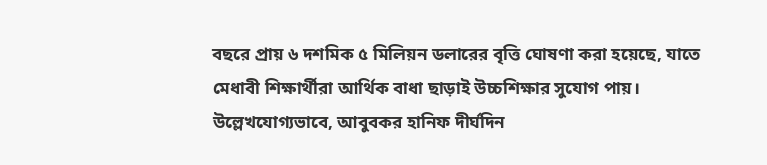বছরে প্রায় ৬ দশমিক ৫ মিলিয়ন ডলারের বৃত্তি ঘোষণা করা হয়েছে, যাতে মেধাবী শিক্ষার্থীরা আর্থিক বাধা ছাড়াই উচ্চশিক্ষার সুযোগ পায়।   উল্লেখযোগ্যভাবে, আবুবকর হানিফ দীর্ঘদিন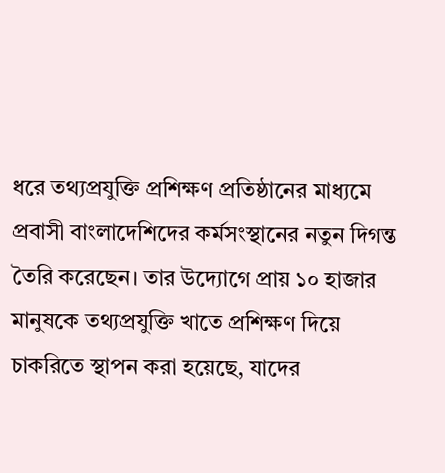ধরে তথ্যপ্রযুক্তি প্রশিক্ষণ প্রতিষ্ঠানের মাধ্যমে প্রবাসী বাংলাদেশিদের কর্মসংস্থানের নতুন দিগন্ত তৈরি করেছেন। তার উদ্যোগে প্রায় ১০ হাজার মানুষকে তথ্যপ্রযুক্তি খাতে প্রশিক্ষণ দিয়ে চাকরিতে স্থাপন করা হয়েছে, যাদের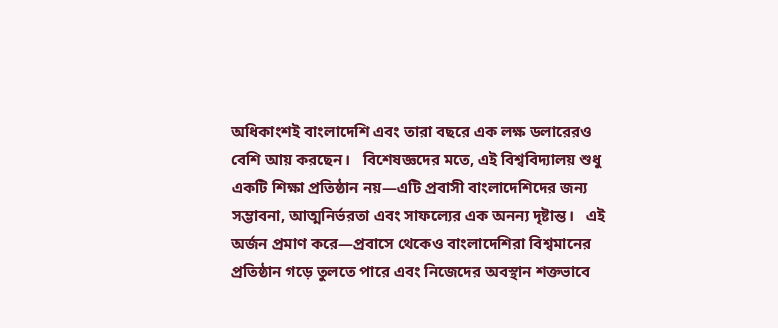অধিকাংশই বাংলাদেশি এবং তারা বছরে এক লক্ষ ডলারেরও বেশি আয় করছেন।   বিশেষজ্ঞদের মতে, এই বিশ্ববিদ্যালয় শুধু একটি শিক্ষা প্রতিষ্ঠান নয়—এটি প্রবাসী বাংলাদেশিদের জন্য সম্ভাবনা, আত্মনির্ভরতা এবং সাফল্যের এক অনন্য দৃষ্টান্ত।   এই অর্জন প্রমাণ করে—প্রবাসে থেকেও বাংলাদেশিরা বিশ্বমানের প্রতিষ্ঠান গড়ে তুলতে পারে এবং নিজেদের অবস্থান শক্তভাবে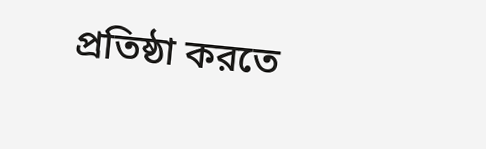প্রতিষ্ঠা করতে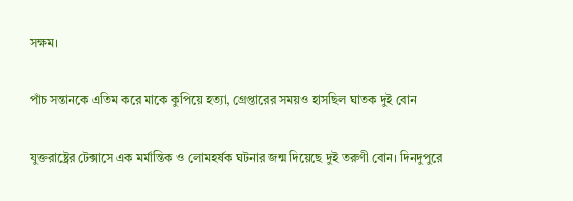সক্ষম।

পাঁচ সন্তানকে এতিম করে মাকে কুপিয়ে হত্যা, গ্রেপ্তারের সময়ও হাসছিল ঘাতক দুই বোন

যুক্তরাষ্ট্রের টেক্সাসে এক মর্মান্তিক ও লোমহর্ষক ঘটনার জন্ম দিয়েছে দুই তরুণী বোন। দিনদুপুরে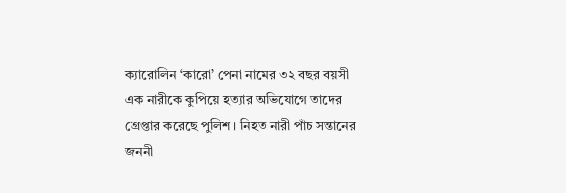ক্যারোলিন ‘কারো’ পেনা নামের ৩২ বছর বয়সী এক নারীকে কুপিয়ে হত্যার অভিযোগে তাদের গ্রেপ্তার করেছে পুলিশ। নিহত নারী পাঁচ সন্তানের জননী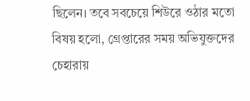ছিলেন। তবে সবচেয়ে শিউরে ওঠার মতো বিষয় হলো, গ্রেপ্তারের সময় অভিযুক্তদের চেহারায়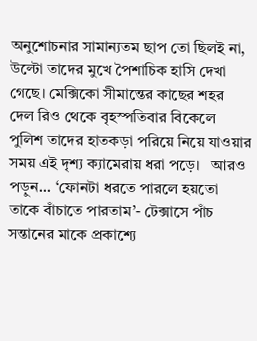অনুশোচনার সামান্যতম ছাপ তো ছিলই না, উল্টো তাদের মুখে পৈশাচিক হাসি দেখা গেছে। মেক্সিকো সীমান্তের কাছের শহর দেল রিও থেকে বৃহস্পতিবার বিকেলে পুলিশ তাদের হাতকড়া পরিয়ে নিয়ে যাওয়ার সময় এই দৃশ্য ক্যামেরায় ধরা পড়ে।   আরও পড়ুন... ‘ফোনটা ধরতে পারলে হয়তো তাকে বাঁচাতে পারতাম’- টেক্সাসে পাঁচ সন্তানের মাকে প্রকাশ্যে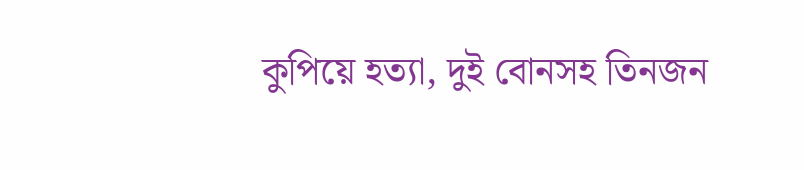কুপিয়ে হত্যা, দুই বোনসহ তিনজন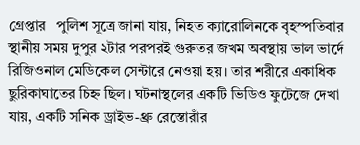গ্রেপ্তার   পুলিশ সূত্রে জানা যায়, নিহত ক্যারোলিনকে বৃহস্পতিবার স্থানীয় সময় দুপুর ২টার পরপরই গুরুতর জখম অবস্থায় ভাল ভার্দে রিজিওনাল মেডিকেল সেন্টারে নেওয়া হয়। তার শরীরে একাধিক ছুরিকাঘাতের চিহ্ন ছিল। ঘটনাস্থলের একটি ভিডিও ফুটেজে দেখা যায়, একটি সনিক ড্রাইভ-থ্রু রেস্তোরাঁর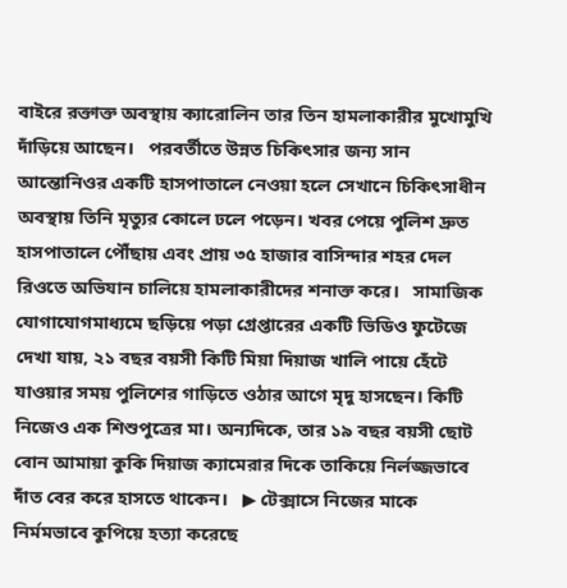বাইরে রক্তাক্ত অবস্থায় ক্যারোলিন তার তিন হামলাকারীর মুখোমুখি দাঁড়িয়ে আছেন।   পরবর্তীতে উন্নত চিকিৎসার জন্য সান আন্তোনিওর একটি হাসপাতালে নেওয়া হলে সেখানে চিকিৎসাধীন অবস্থায় তিনি মৃত্যুর কোলে ঢলে পড়েন। খবর পেয়ে পুলিশ দ্রুত হাসপাতালে পৌঁছায় এবং প্রায় ৩৫ হাজার বাসিন্দার শহর দেল রিওতে অভিযান চালিয়ে হামলাকারীদের শনাক্ত করে।   সামাজিক যোগাযোগমাধ্যমে ছড়িয়ে পড়া গ্রেপ্তারের একটি ভিডিও ফুটেজে দেখা যায়, ২১ বছর বয়সী কিটি মিয়া দিয়াজ খালি পায়ে হেঁটে যাওয়ার সময় পুলিশের গাড়িতে ওঠার আগে মৃদু হাসছেন। কিটি নিজেও এক শিশুপুত্রের মা। অন্যদিকে, তার ১৯ বছর বয়সী ছোট বোন আমায়া কুকি দিয়াজ ক্যামেরার দিকে তাকিয়ে নির্লজ্জভাবে দাঁত বের করে হাসতে থাকেন।   ▶ টেক্সাসে নিজের মাকে নির্মমভাবে কুপিয়ে হত্যা করেছে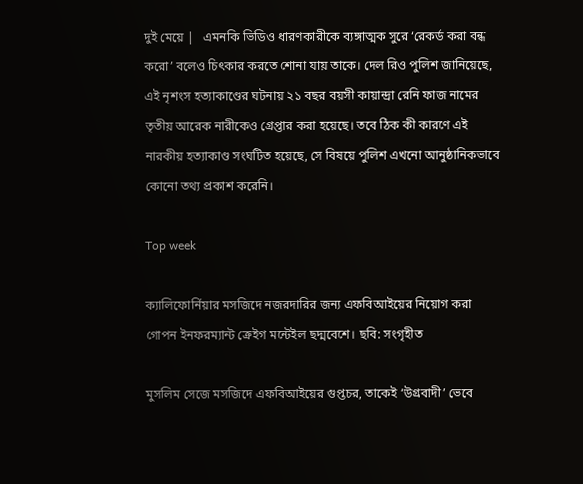দুই মেয়ে |   এমনকি ভিডিও ধারণকারীকে ব্যঙ্গাত্মক সুরে ‘রেকর্ড করা বন্ধ করো’ বলেও চিৎকার করতে শোনা যায় তাকে। দেল রিও পুলিশ জানিয়েছে, এই নৃশংস হত্যাকাণ্ডের ঘটনায় ২১ বছর বয়সী কায়ান্দ্রা রেনি ফাজ নামের তৃতীয় আরেক নারীকেও গ্রেপ্তার করা হয়েছে। তবে ঠিক কী কারণে এই নারকীয় হত্যাকাণ্ড সংঘটিত হয়েছে, সে বিষয়ে পুলিশ এখনো আনুষ্ঠানিকভাবে কোনো তথ্য প্রকাশ করেনি।

Top week

ক্যালিফোর্নিয়ার মসজিদে নজরদারির জন্য এফবিআইয়ের নিয়োগ করা গোপন ইনফরম্যান্ট ক্রেইগ মন্টেইল ছদ্মবেশে। ছবি: সংগৃহীত

মুসলিম সেজে মসজিদে এফবিআইয়ের গুপ্তচর, তাকেই ‘উগ্রবাদী’ ভেবে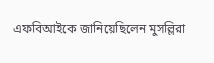এফবিআইকে জানিয়েছিলেন মুসল্লিরা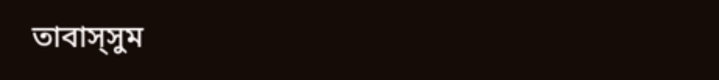তাবাস্সুম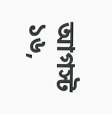আগস্ট ১৬,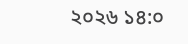২০২৬ ১৪:০